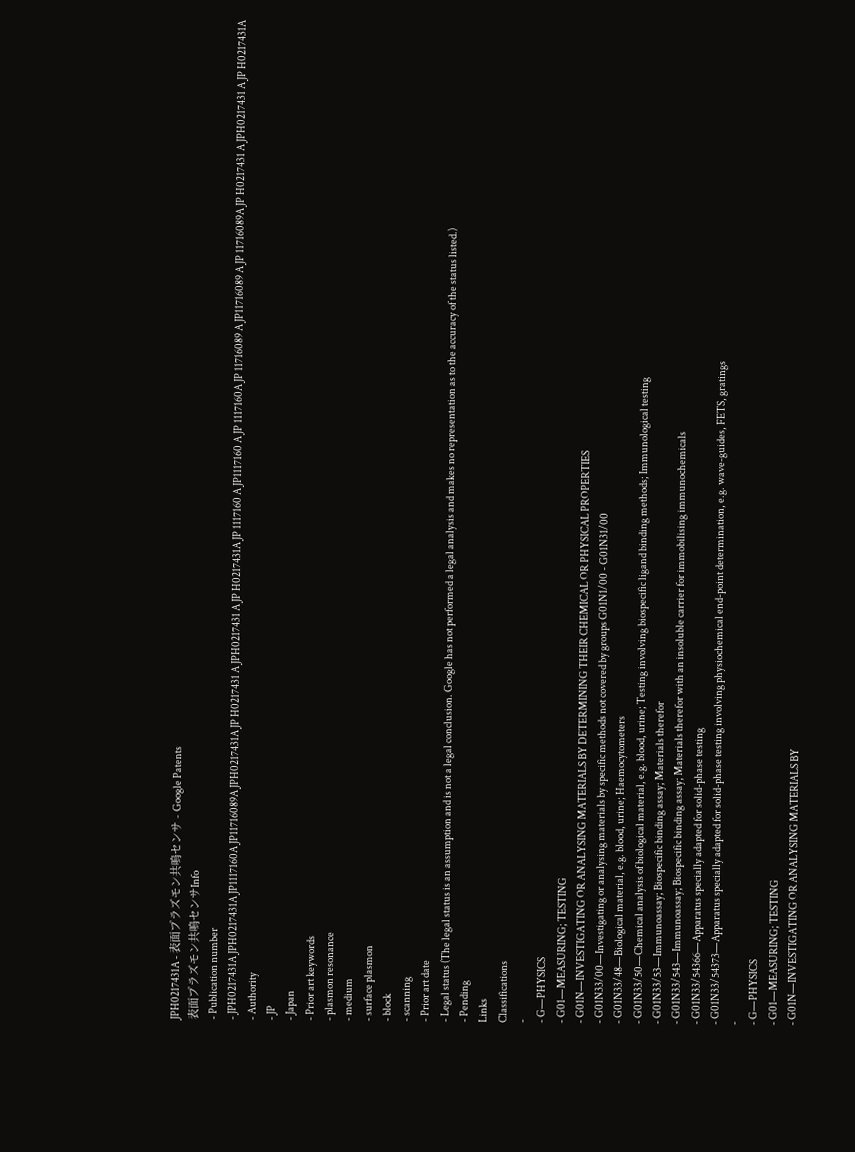JPH0217431A - 表面プラズモン共鳴センサ - Google Patents
表面プラズモン共鳴センサInfo
- Publication number
- JPH0217431A JPH0217431A JP1117160A JP11716089A JPH0217431A JP H0217431 A JPH0217431 A JP H0217431A JP 1117160 A JP1117160 A JP 1117160A JP 11716089 A JP11716089 A JP 11716089A JP H0217431 A JPH0217431 A JP H0217431A
- Authority
- JP
- Japan
- Prior art keywords
- plasmon resonance
- medium
- surface plasmon
- block
- scanning
- Prior art date
- Legal status (The legal status is an assumption and is not a legal conclusion. Google has not performed a legal analysis and makes no representation as to the accuracy of the status listed.)
- Pending
Links
Classifications
-
- G—PHYSICS
- G01—MEASURING; TESTING
- G01N—INVESTIGATING OR ANALYSING MATERIALS BY DETERMINING THEIR CHEMICAL OR PHYSICAL PROPERTIES
- G01N33/00—Investigating or analysing materials by specific methods not covered by groups G01N1/00 - G01N31/00
- G01N33/48—Biological material, e.g. blood, urine; Haemocytometers
- G01N33/50—Chemical analysis of biological material, e.g. blood, urine; Testing involving biospecific ligand binding methods; Immunological testing
- G01N33/53—Immunoassay; Biospecific binding assay; Materials therefor
- G01N33/543—Immunoassay; Biospecific binding assay; Materials therefor with an insoluble carrier for immobilising immunochemicals
- G01N33/54366—Apparatus specially adapted for solid-phase testing
- G01N33/54373—Apparatus specially adapted for solid-phase testing involving physiochemical end-point determination, e.g. wave-guides, FETS, gratings
-
- G—PHYSICS
- G01—MEASURING; TESTING
- G01N—INVESTIGATING OR ANALYSING MATERIALS BY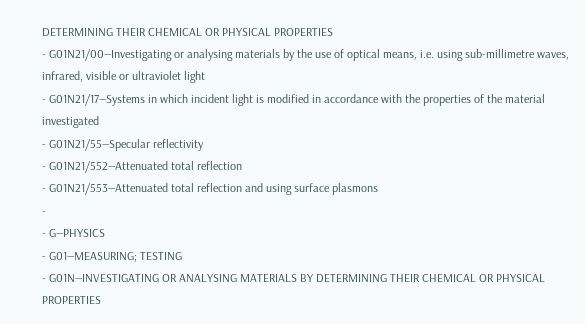DETERMINING THEIR CHEMICAL OR PHYSICAL PROPERTIES
- G01N21/00—Investigating or analysing materials by the use of optical means, i.e. using sub-millimetre waves, infrared, visible or ultraviolet light
- G01N21/17—Systems in which incident light is modified in accordance with the properties of the material investigated
- G01N21/55—Specular reflectivity
- G01N21/552—Attenuated total reflection
- G01N21/553—Attenuated total reflection and using surface plasmons
-
- G—PHYSICS
- G01—MEASURING; TESTING
- G01N—INVESTIGATING OR ANALYSING MATERIALS BY DETERMINING THEIR CHEMICAL OR PHYSICAL PROPERTIES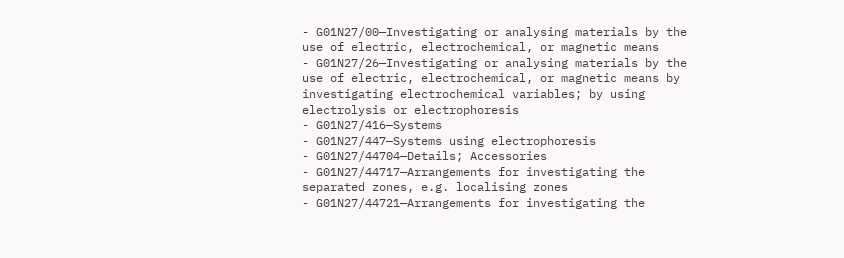- G01N27/00—Investigating or analysing materials by the use of electric, electrochemical, or magnetic means
- G01N27/26—Investigating or analysing materials by the use of electric, electrochemical, or magnetic means by investigating electrochemical variables; by using electrolysis or electrophoresis
- G01N27/416—Systems
- G01N27/447—Systems using electrophoresis
- G01N27/44704—Details; Accessories
- G01N27/44717—Arrangements for investigating the separated zones, e.g. localising zones
- G01N27/44721—Arrangements for investigating the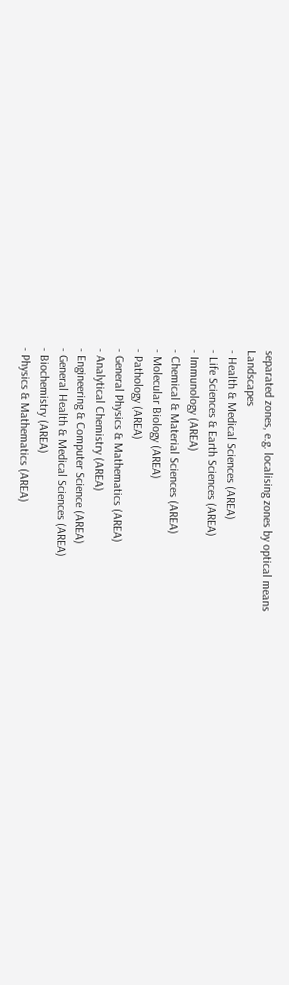separated zones, e.g. localising zones by optical means
Landscapes
- Health & Medical Sciences (AREA)
- Life Sciences & Earth Sciences (AREA)
- Immunology (AREA)
- Chemical & Material Sciences (AREA)
- Molecular Biology (AREA)
- Pathology (AREA)
- General Physics & Mathematics (AREA)
- Analytical Chemistry (AREA)
- Engineering & Computer Science (AREA)
- General Health & Medical Sciences (AREA)
- Biochemistry (AREA)
- Physics & Mathematics (AREA)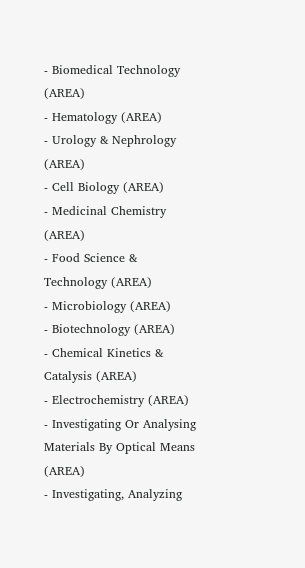- Biomedical Technology (AREA)
- Hematology (AREA)
- Urology & Nephrology (AREA)
- Cell Biology (AREA)
- Medicinal Chemistry (AREA)
- Food Science & Technology (AREA)
- Microbiology (AREA)
- Biotechnology (AREA)
- Chemical Kinetics & Catalysis (AREA)
- Electrochemistry (AREA)
- Investigating Or Analysing Materials By Optical Means (AREA)
- Investigating, Analyzing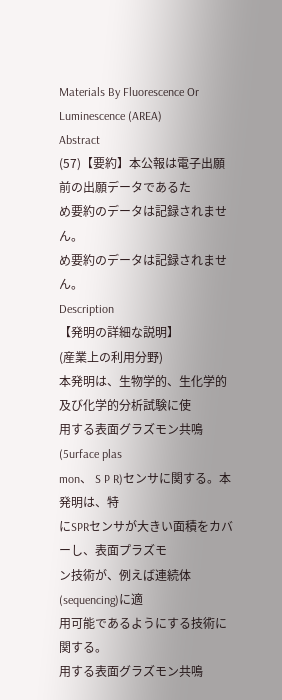Materials By Fluorescence Or Luminescence (AREA)
Abstract
(57)【要約】本公報は電子出願前の出願データであるた
め要約のデータは記録されません。
め要約のデータは記録されません。
Description
【発明の詳細な説明】
(産業上の利用分野)
本発明は、生物学的、生化学的及び化学的分析試験に使
用する表面グラズモン共鳴(5urface plas
mon、 S P R)センサに関する。本発明は、特
にSPRセンサが大きい面積をカバーし、表面プラズモ
ン技術が、例えば連続体(sequencing)に適
用可能であるようにする技術に関する。
用する表面グラズモン共鳴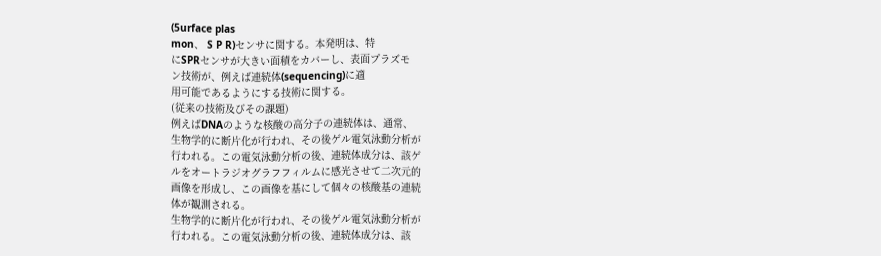(5urface plas
mon、 S P R)センサに関する。本発明は、特
にSPRセンサが大きい面積をカバーし、表面プラズモ
ン技術が、例えば連続体(sequencing)に適
用可能であるようにする技術に関する。
(従来の技術及びその課題)
例えばDNAのような核酸の高分子の連続体は、通常、
生物学的に断片化が行われ、その後ゲル電気泳動分析が
行われる。この電気泳動分析の後、連続体成分は、該ゲ
ルをオートラジオグラフフィルムに感光させて二次元的
画像を形成し、この画像を基にして個々の核酸基の連続
体が観測される。
生物学的に断片化が行われ、その後ゲル電気泳動分析が
行われる。この電気泳動分析の後、連続体成分は、該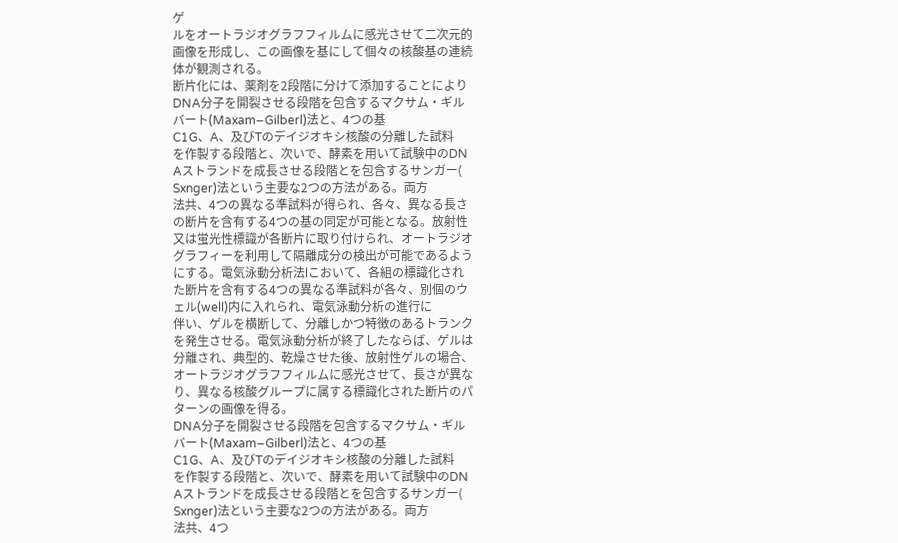ゲ
ルをオートラジオグラフフィルムに感光させて二次元的
画像を形成し、この画像を基にして個々の核酸基の連続
体が観測される。
断片化には、薬剤を2段階に分けて添加することにより
DNA分子を開裂させる段階を包含するマクサム・ギル
バート(Maxam−Gilberl)法と、4つの基
C1G、A、及びTのデイジオキシ核酸の分離した試料
を作製する段階と、次いで、酵素を用いて試験中のDN
Aストランドを成長させる段階とを包含するサンガー(
Sxnger)法という主要な2つの方法がある。両方
法共、4つの異なる準試料が得られ、各々、異なる長さ
の断片を含有する4つの基の同定が可能となる。放射性
又は蛍光性標識が各断片に取り付けられ、オートラジオ
グラフィーを利用して隔離成分の検出が可能であるよう
にする。電気泳動分析法lこおいて、各組の標識化され
た断片を含有する4つの異なる準試料が各々、別個のウ
ェル(well)内に入れられ、電気泳動分析の進行に
伴い、ゲルを横断して、分離しかつ特徴のあるトランク
を発生させる。電気泳動分析が終了したならば、ゲルは
分離され、典型的、乾燥させた後、放射性ゲルの場合、
オートラジオグラフフィルムに感光させて、長さが異な
り、異なる核酸グループに属する標識化された断片のパ
ターンの画像を得る。
DNA分子を開裂させる段階を包含するマクサム・ギル
バート(Maxam−Gilberl)法と、4つの基
C1G、A、及びTのデイジオキシ核酸の分離した試料
を作製する段階と、次いで、酵素を用いて試験中のDN
Aストランドを成長させる段階とを包含するサンガー(
Sxnger)法という主要な2つの方法がある。両方
法共、4つ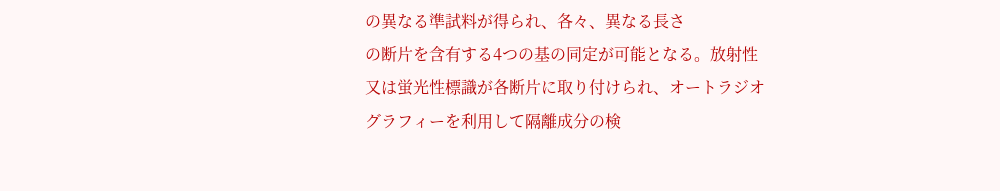の異なる準試料が得られ、各々、異なる長さ
の断片を含有する4つの基の同定が可能となる。放射性
又は蛍光性標識が各断片に取り付けられ、オートラジオ
グラフィーを利用して隔離成分の検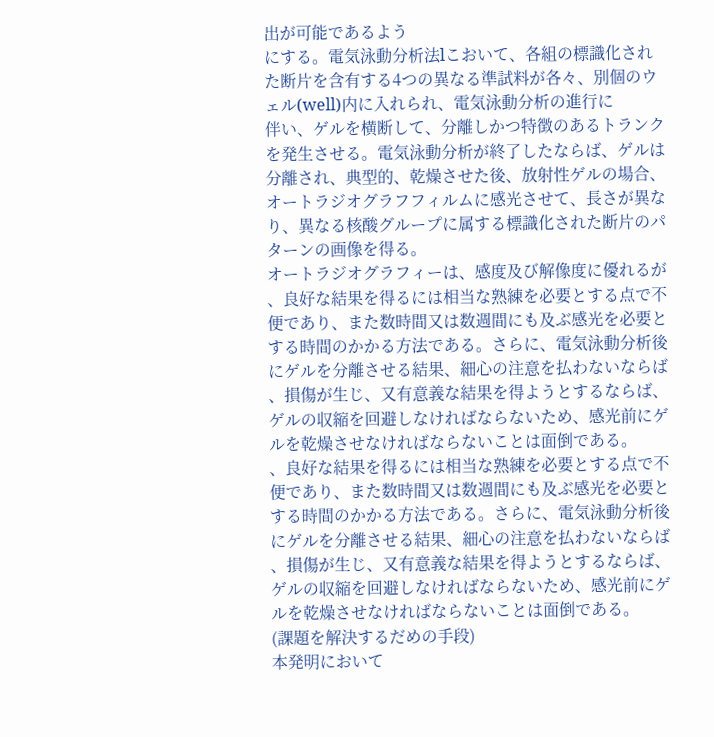出が可能であるよう
にする。電気泳動分析法lこおいて、各組の標識化され
た断片を含有する4つの異なる準試料が各々、別個のウ
ェル(well)内に入れられ、電気泳動分析の進行に
伴い、ゲルを横断して、分離しかつ特徴のあるトランク
を発生させる。電気泳動分析が終了したならば、ゲルは
分離され、典型的、乾燥させた後、放射性ゲルの場合、
オートラジオグラフフィルムに感光させて、長さが異な
り、異なる核酸グループに属する標識化された断片のパ
ターンの画像を得る。
オートラジオグラフィーは、感度及び解像度に優れるが
、良好な結果を得るには相当な熟練を必要とする点で不
便であり、また数時間又は数週間にも及ぶ感光を必要と
する時間のかかる方法である。さらに、電気泳動分析後
にゲルを分離させる結果、細心の注意を払わないならば
、損傷が生じ、又有意義な結果を得ようとするならば、
ゲルの収縮を回避しなければならないため、感光前にゲ
ルを乾燥させなければならないことは面倒である。
、良好な結果を得るには相当な熟練を必要とする点で不
便であり、また数時間又は数週間にも及ぶ感光を必要と
する時間のかかる方法である。さらに、電気泳動分析後
にゲルを分離させる結果、細心の注意を払わないならば
、損傷が生じ、又有意義な結果を得ようとするならば、
ゲルの収縮を回避しなければならないため、感光前にゲ
ルを乾燥させなければならないことは面倒である。
(課題を解決するだめの手段)
本発明において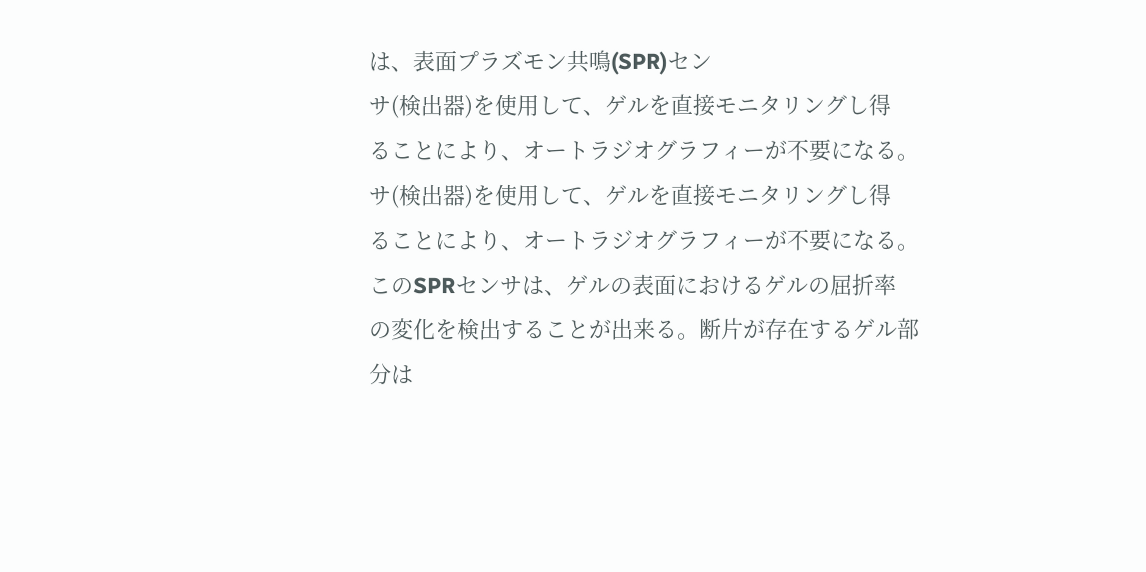は、表面プラズモン共鳴(SPR)セン
サ(検出器)を使用して、ゲルを直接モニタリングし得
ることにより、オートラジオグラフィーが不要になる。
サ(検出器)を使用して、ゲルを直接モニタリングし得
ることにより、オートラジオグラフィーが不要になる。
このSPRセンサは、ゲルの表面におけるゲルの屈折率
の変化を検出することが出来る。断片が存在するゲル部
分は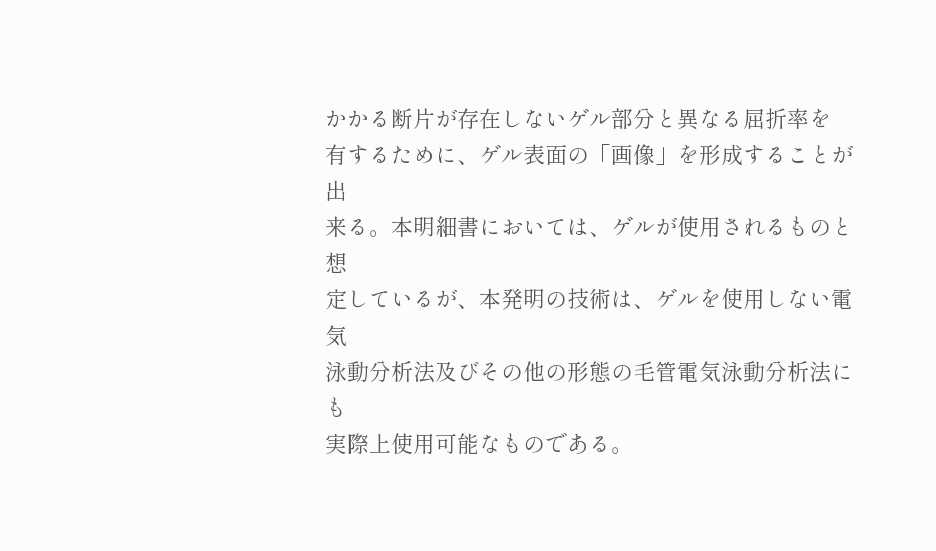かかる断片が存在しないゲル部分と異なる屈折率を
有するために、ゲル表面の「画像」を形成することが出
来る。本明細書においては、ゲルが使用されるものと想
定しているが、本発明の技術は、ゲルを使用しない電気
泳動分析法及びその他の形態の毛管電気泳動分析法にも
実際上使用可能なものである。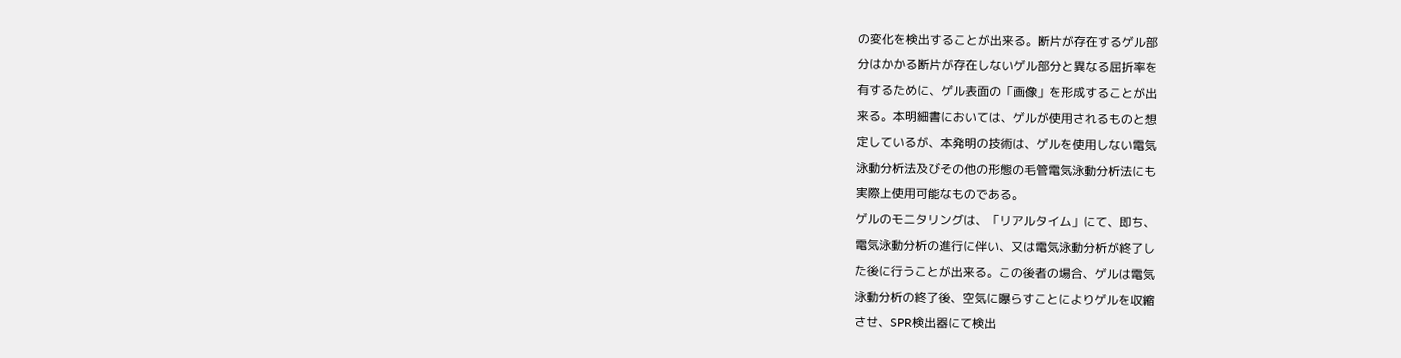の変化を検出することが出来る。断片が存在するゲル部
分はかかる断片が存在しないゲル部分と異なる屈折率を
有するために、ゲル表面の「画像」を形成することが出
来る。本明細書においては、ゲルが使用されるものと想
定しているが、本発明の技術は、ゲルを使用しない電気
泳動分析法及びその他の形態の毛管電気泳動分析法にも
実際上使用可能なものである。
ゲルのモニタリングは、「リアルタイム」にて、即ち、
電気泳動分析の進行に伴い、又は電気泳動分析が終了し
た後に行うことが出来る。この後者の場合、ゲルは電気
泳動分析の終了後、空気に曝らすことによりゲルを収縮
させ、SPR検出器にて検出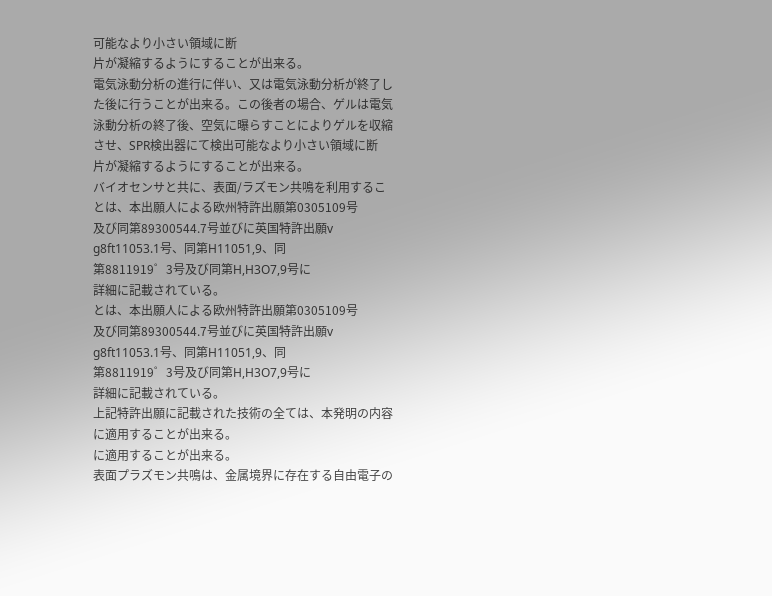可能なより小さい領域に断
片が凝縮するようにすることが出来る。
電気泳動分析の進行に伴い、又は電気泳動分析が終了し
た後に行うことが出来る。この後者の場合、ゲルは電気
泳動分析の終了後、空気に曝らすことによりゲルを収縮
させ、SPR検出器にて検出可能なより小さい領域に断
片が凝縮するようにすることが出来る。
バイオセンサと共に、表面/ラズモン共鳴を利用するこ
とは、本出願人による欧州特許出願第0305109号
及び同第89300544.7号並びに英国特許出願v
g8ft11053.1号、同第H11051,9、同
第8811919゜3号及び同第H,H3O7,9号に
詳細に記載されている。
とは、本出願人による欧州特許出願第0305109号
及び同第89300544.7号並びに英国特許出願v
g8ft11053.1号、同第H11051,9、同
第8811919゜3号及び同第H,H3O7,9号に
詳細に記載されている。
上記特許出願に記載された技術の全ては、本発明の内容
に適用することが出来る。
に適用することが出来る。
表面プラズモン共鳴は、金属境界に存在する自由電子の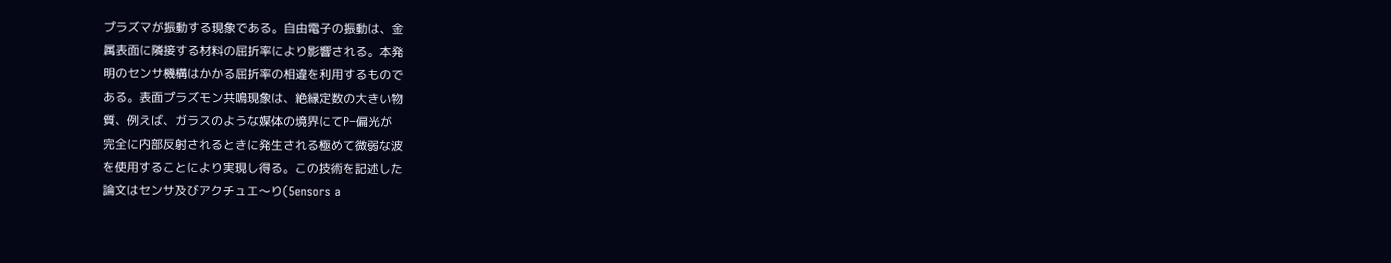プラズマが振動する現象である。自由電子の振動は、金
属表面に隣接する材料の屈折率により影響される。本発
明のセンサ機構はかかる屈折率の相違を利用するもので
ある。表面プラズモン共鳴現象は、絶縁定数の大きい物
質、例えば、ガラスのような媒体の境界にてP−偏光が
完全に内部反射されるときに発生される極めて微弱な波
を使用することにより実現し得る。この技術を記述した
論文はセンサ及びアクチュエ〜り(5ensors a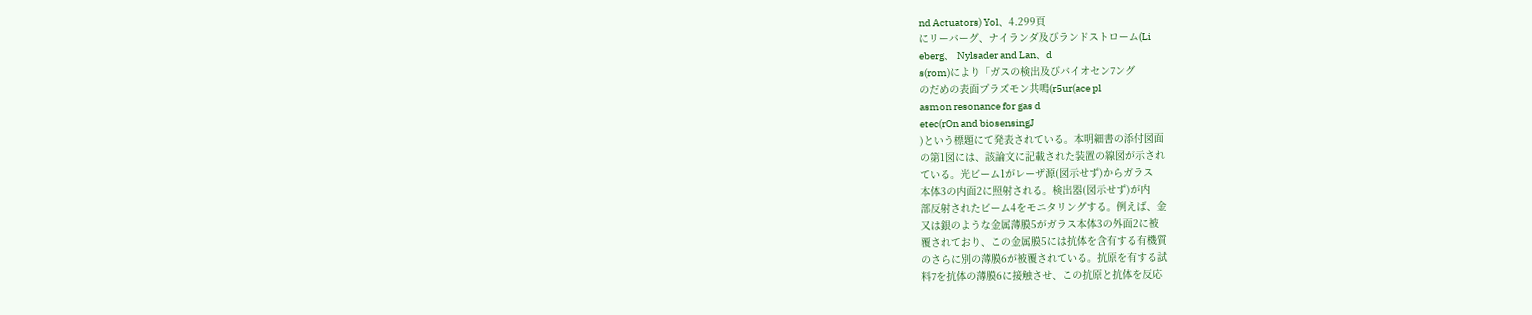nd Actuators) Yol、4.299頁
にリーバーグ、ナイランダ及びランドストローム(Li
eberg、 Nylsader and Lan、d
s(rom)により「ガスの検出及びバイオセン7ング
のだめの表面プラズモン共鳴(r5ur(ace pl
asmon resonance for gas d
etec(rOn and biosensingJ
)という標題にて発表されている。本明細書の添付図面
の第1図には、該論文に記載された装置の線図が示され
ている。光ビーム1がレーザ源(図示せず)からガラス
本体3の内面2に照射される。検出器(図示せず)が内
部反射されたビーム4をモニタリングする。例えば、金
又は銀のような金属薄膜5がガラス本体3の外面2に被
覆されており、この金属膜5には抗体を含有する有機質
のさらに別の薄膜6が被覆されている。抗原を有する試
料7を抗体の薄膜6に接触させ、この抗原と抗体を反応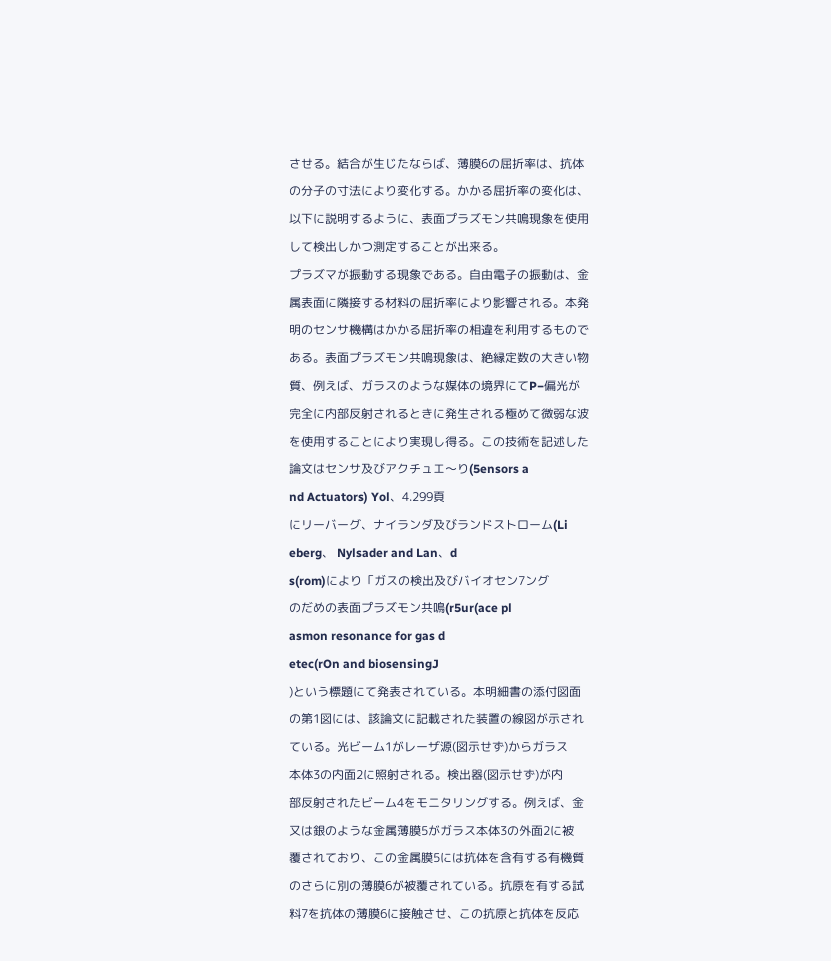させる。結合が生じたならば、薄膜6の屈折率は、抗体
の分子の寸法により変化する。かかる屈折率の変化は、
以下に説明するように、表面プラズモン共鳴現象を使用
して検出しかつ測定することが出来る。
プラズマが振動する現象である。自由電子の振動は、金
属表面に隣接する材料の屈折率により影響される。本発
明のセンサ機構はかかる屈折率の相違を利用するもので
ある。表面プラズモン共鳴現象は、絶縁定数の大きい物
質、例えば、ガラスのような媒体の境界にてP−偏光が
完全に内部反射されるときに発生される極めて微弱な波
を使用することにより実現し得る。この技術を記述した
論文はセンサ及びアクチュエ〜り(5ensors a
nd Actuators) Yol、4.299頁
にリーバーグ、ナイランダ及びランドストローム(Li
eberg、 Nylsader and Lan、d
s(rom)により「ガスの検出及びバイオセン7ング
のだめの表面プラズモン共鳴(r5ur(ace pl
asmon resonance for gas d
etec(rOn and biosensingJ
)という標題にて発表されている。本明細書の添付図面
の第1図には、該論文に記載された装置の線図が示され
ている。光ビーム1がレーザ源(図示せず)からガラス
本体3の内面2に照射される。検出器(図示せず)が内
部反射されたビーム4をモニタリングする。例えば、金
又は銀のような金属薄膜5がガラス本体3の外面2に被
覆されており、この金属膜5には抗体を含有する有機質
のさらに別の薄膜6が被覆されている。抗原を有する試
料7を抗体の薄膜6に接触させ、この抗原と抗体を反応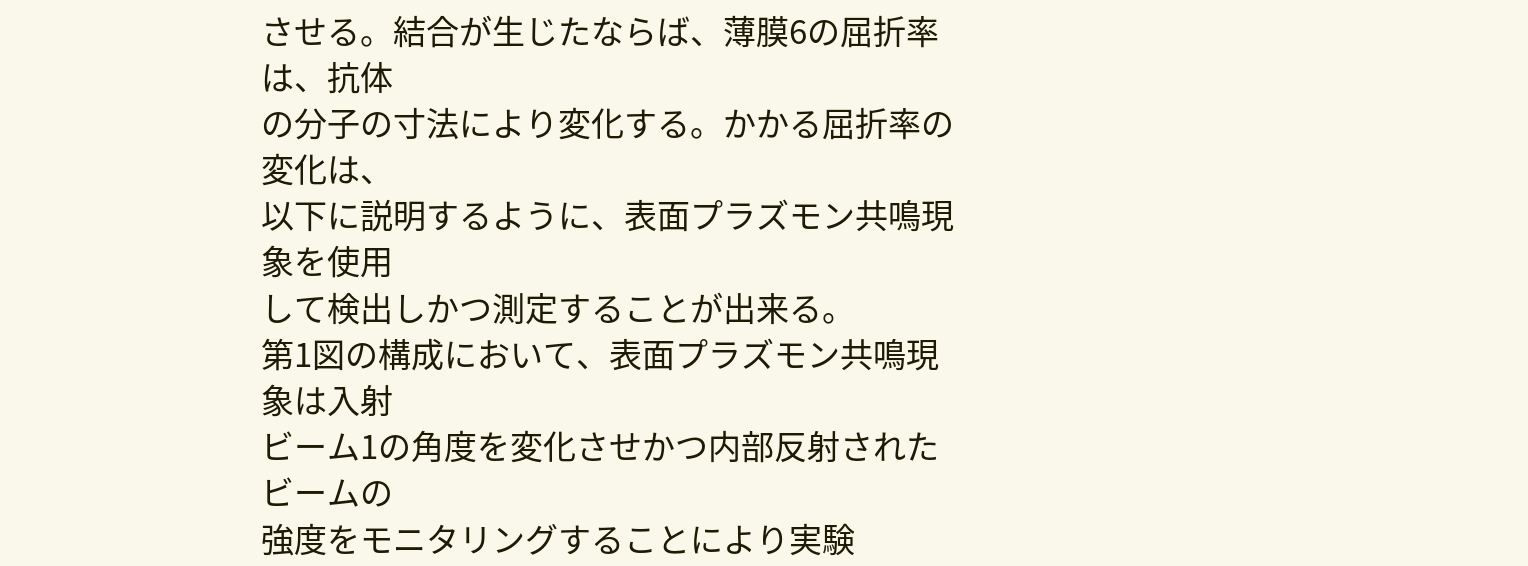させる。結合が生じたならば、薄膜6の屈折率は、抗体
の分子の寸法により変化する。かかる屈折率の変化は、
以下に説明するように、表面プラズモン共鳴現象を使用
して検出しかつ測定することが出来る。
第1図の構成において、表面プラズモン共鳴現象は入射
ビーム1の角度を変化させかつ内部反射されたビームの
強度をモニタリングすることにより実験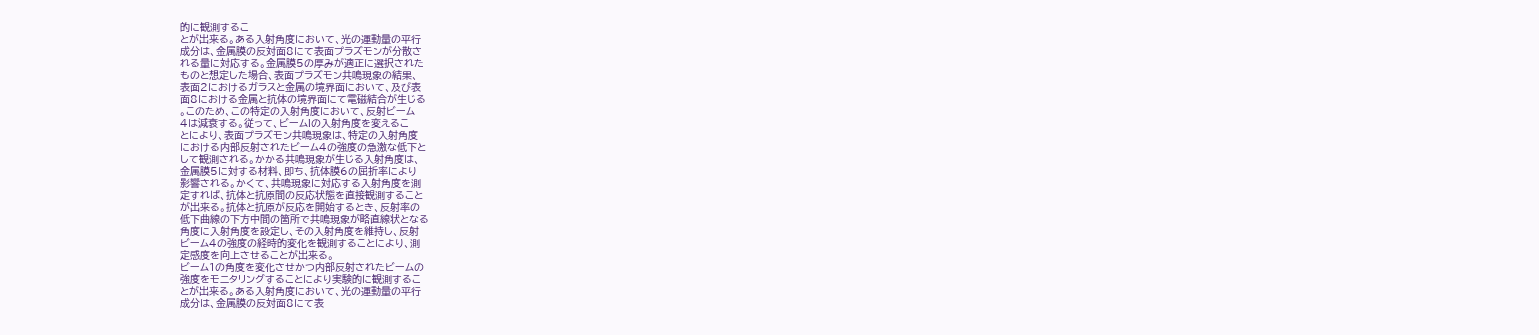的に観測するこ
とが出来る。ある入射角度において、光の運動量の平行
成分は、金属膜の反対面8にて表面プラズモンが分散さ
れる量に対応する。金属膜5の厚みが適正に選択された
ものと想定した場合、表面プラズモン共鳴現象の結果、
表面2におけるガラスと金属の境界面において、及び表
面8における金属と抗体の境界面にて電磁結合が生じる
。このため、この特定の入射角度において、反射ビーム
4は減衰する。従って、ビームlの入射角度を変えるこ
とにより、表面プラズモン共鳴現象は、特定の入射角度
における内部反射されたビーム4の強度の急激な低下と
して観測される。かかる共鳴現象が生じる入射角度は、
金属膜5に対する材料、即ち、抗体膜6の屈折率により
影響される。かくて、共鳴現象に対応する入射角度を測
定すれば、抗体と抗原間の反応状態を直接観測すること
が出来る。抗体と抗原が反応を開始するとき、反射率の
低下曲線の下方中間の箇所で共鳴現象が略直線状となる
角度に入射角度を設定し、その入射角度を維持し、反射
ビーム4の強度の経時的変化を観測することにより、測
定感度を向上させることが出来る。
ビーム1の角度を変化させかつ内部反射されたビームの
強度をモニタリングすることにより実験的に観測するこ
とが出来る。ある入射角度において、光の運動量の平行
成分は、金属膜の反対面8にて表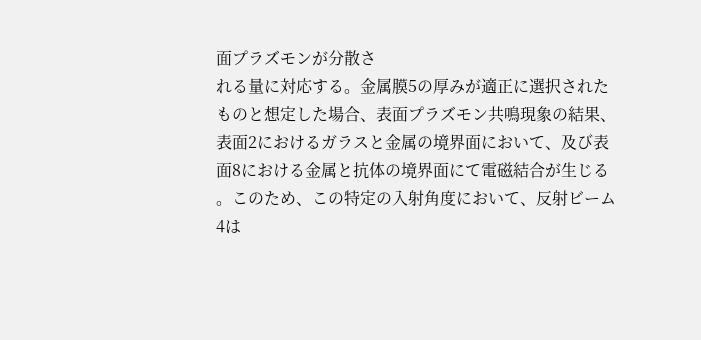面プラズモンが分散さ
れる量に対応する。金属膜5の厚みが適正に選択された
ものと想定した場合、表面プラズモン共鳴現象の結果、
表面2におけるガラスと金属の境界面において、及び表
面8における金属と抗体の境界面にて電磁結合が生じる
。このため、この特定の入射角度において、反射ビーム
4は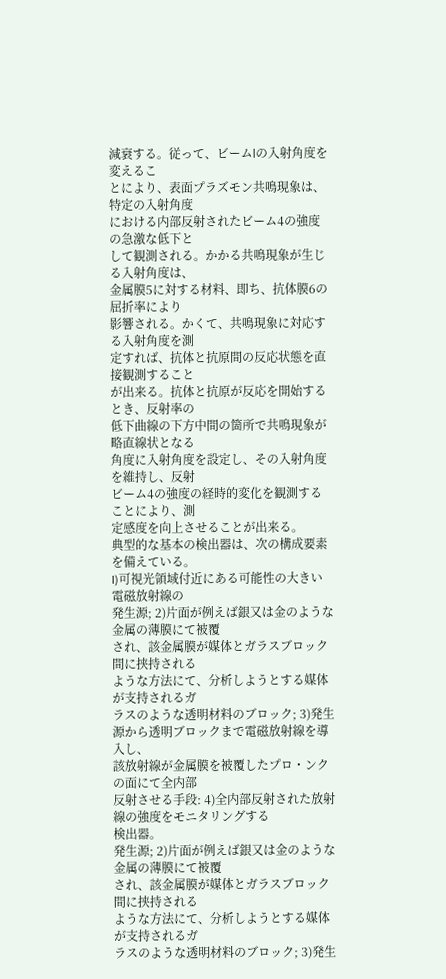減衰する。従って、ビームlの入射角度を変えるこ
とにより、表面プラズモン共鳴現象は、特定の入射角度
における内部反射されたビーム4の強度の急激な低下と
して観測される。かかる共鳴現象が生じる入射角度は、
金属膜5に対する材料、即ち、抗体膜6の屈折率により
影響される。かくて、共鳴現象に対応する入射角度を測
定すれば、抗体と抗原間の反応状態を直接観測すること
が出来る。抗体と抗原が反応を開始するとき、反射率の
低下曲線の下方中間の箇所で共鳴現象が略直線状となる
角度に入射角度を設定し、その入射角度を維持し、反射
ビーム4の強度の経時的変化を観測することにより、測
定感度を向上させることが出来る。
典型的な基本の検出器は、次の構成要素を備えている。
I)可視光領域付近にある可能性の大きい電磁放射線の
発生源; 2)片面が例えば銀又は金のような金属の薄膜にて被覆
され、該金属膜が媒体とガラスブロック間に挟持される
ような方法にて、分析しようとする媒体が支持されるガ
ラスのような透明材料のブロック; 3)発生源から透明ブロックまで電磁放射線を導入し、
該放射線が金属膜を被覆したプロ・ンクの面にて全内部
反射させる手段: 4)全内部反射された放射線の強度をモニタリングする
検出器。
発生源; 2)片面が例えば銀又は金のような金属の薄膜にて被覆
され、該金属膜が媒体とガラスブロック間に挟持される
ような方法にて、分析しようとする媒体が支持されるガ
ラスのような透明材料のブロック; 3)発生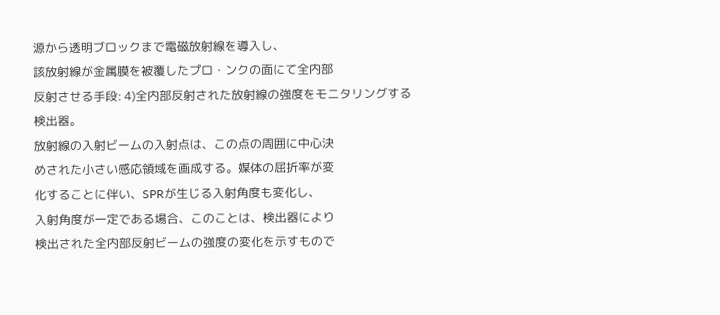源から透明ブロックまで電磁放射線を導入し、
該放射線が金属膜を被覆したプロ・ンクの面にて全内部
反射させる手段: 4)全内部反射された放射線の強度をモニタリングする
検出器。
放射線の入射ビームの入射点は、この点の周囲に中心決
めされた小さい感応領域を画成する。媒体の屈折率が変
化することに伴い、SPRが生じる入射角度も変化し、
入射角度が一定である場合、このことは、検出器により
検出された全内部反射ビームの強度の変化を示すもので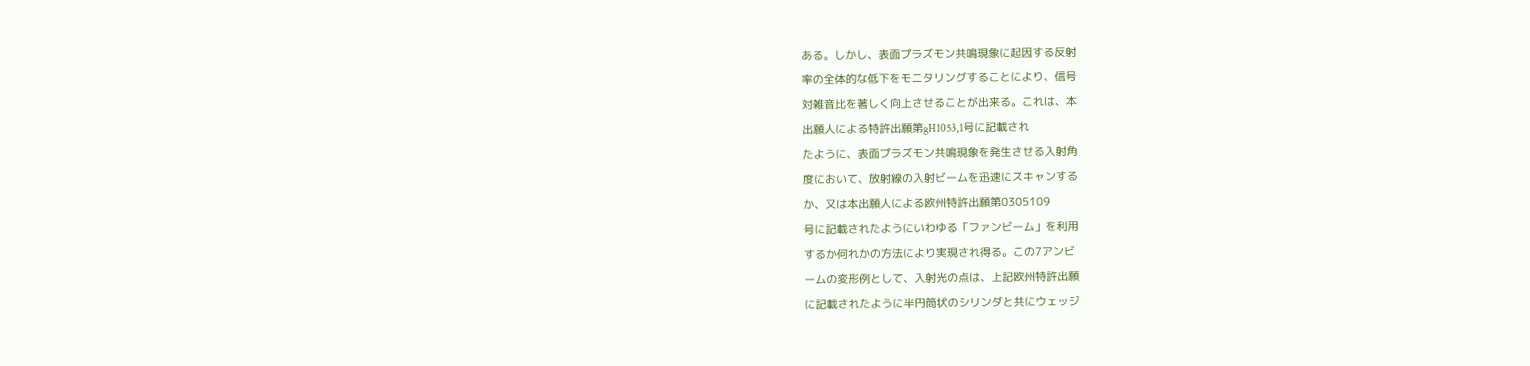ある。しかし、表面プラズモン共鳴現象に起因する反射
率の全体的な低下をモニタリングすることにより、信号
対雑音比を著しく向上させることが出来る。これは、本
出願人による特許出願第gH1053,1号に記載され
たように、表面プラズモン共鳴現象を発生させる入射角
度において、放射線の入射ビームを迅速にスキャンする
か、又は本出願人による欧州特許出願第0305109
号に記載されたようにいわゆる「ファンビーム」を利用
するか何れかの方法により実現され得る。この7アンビ
ームの変形例として、入射光の点は、上記欧州特許出願
に記載されたように半円筒状のシリンダと共にウェッジ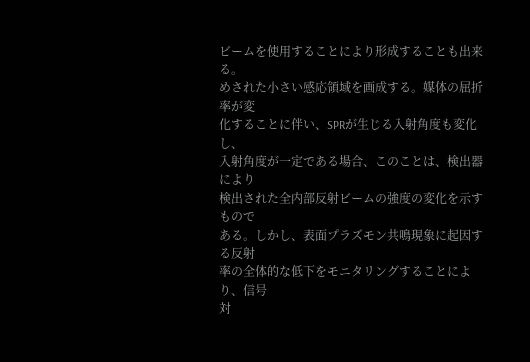ビームを使用することにより形成することも出来る。
めされた小さい感応領域を画成する。媒体の屈折率が変
化することに伴い、SPRが生じる入射角度も変化し、
入射角度が一定である場合、このことは、検出器により
検出された全内部反射ビームの強度の変化を示すもので
ある。しかし、表面プラズモン共鳴現象に起因する反射
率の全体的な低下をモニタリングすることにより、信号
対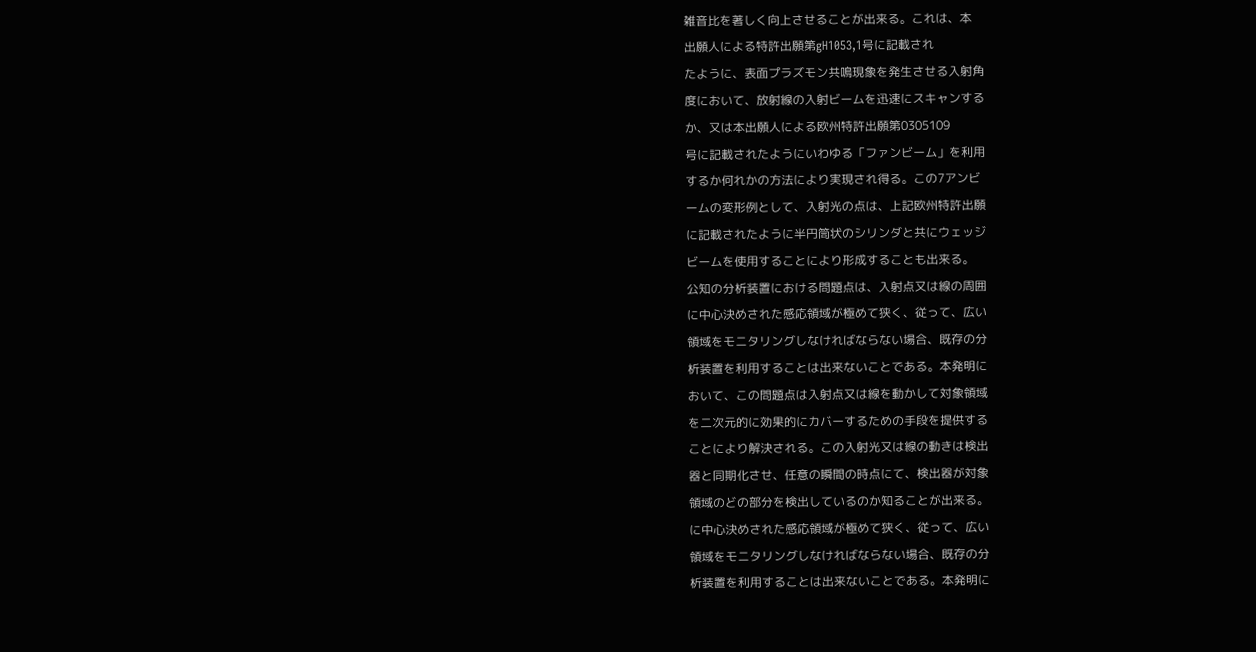雑音比を著しく向上させることが出来る。これは、本
出願人による特許出願第gH1053,1号に記載され
たように、表面プラズモン共鳴現象を発生させる入射角
度において、放射線の入射ビームを迅速にスキャンする
か、又は本出願人による欧州特許出願第0305109
号に記載されたようにいわゆる「ファンビーム」を利用
するか何れかの方法により実現され得る。この7アンビ
ームの変形例として、入射光の点は、上記欧州特許出願
に記載されたように半円筒状のシリンダと共にウェッジ
ビームを使用することにより形成することも出来る。
公知の分析装置における問題点は、入射点又は線の周囲
に中心決めされた感応領域が極めて狭く、従って、広い
領域をモニタリングしなければならない場合、既存の分
析装置を利用することは出来ないことである。本発明に
おいて、この問題点は入射点又は線を動かして対象領域
を二次元的に効果的にカバーするための手段を提供する
ことにより解決される。この入射光又は線の動きは検出
器と同期化させ、任意の瞬間の時点にて、検出器が対象
領域のどの部分を検出しているのか知ることが出来る。
に中心決めされた感応領域が極めて狭く、従って、広い
領域をモニタリングしなければならない場合、既存の分
析装置を利用することは出来ないことである。本発明に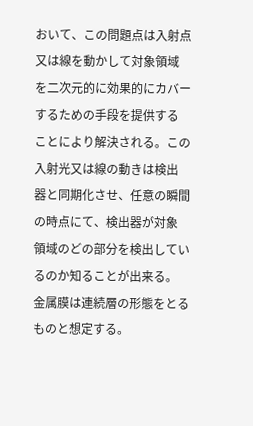おいて、この問題点は入射点又は線を動かして対象領域
を二次元的に効果的にカバーするための手段を提供する
ことにより解決される。この入射光又は線の動きは検出
器と同期化させ、任意の瞬間の時点にて、検出器が対象
領域のどの部分を検出しているのか知ることが出来る。
金属膜は連続層の形態をとるものと想定する。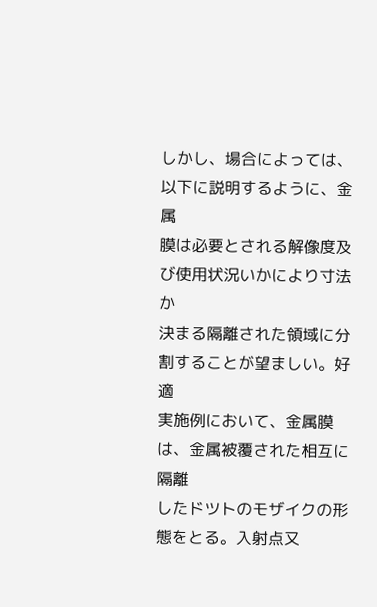しかし、場合によっては、以下に説明するように、金属
膜は必要とされる解像度及び使用状況いかにより寸法か
決まる隔離された領域に分割することが望ましい。好適
実施例において、金属膜は、金属被覆された相互に隔離
したドツトのモザイクの形態をとる。入射点又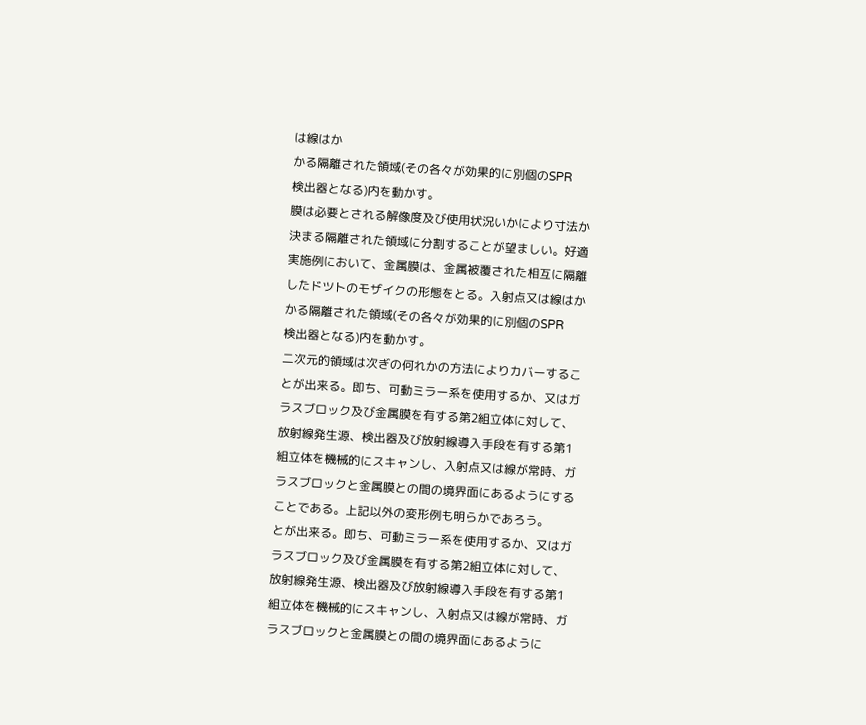は線はか
かる隔離された領域(その各々が効果的に別個のSPR
検出器となる)内を動かす。
膜は必要とされる解像度及び使用状況いかにより寸法か
決まる隔離された領域に分割することが望ましい。好適
実施例において、金属膜は、金属被覆された相互に隔離
したドツトのモザイクの形態をとる。入射点又は線はか
かる隔離された領域(その各々が効果的に別個のSPR
検出器となる)内を動かす。
二次元的領域は次ぎの何れかの方法によりカバーするこ
とが出来る。即ち、可動ミラー系を使用するか、又はガ
ラスブロック及び金属膜を有する第2組立体に対して、
放射線発生源、検出器及び放射線導入手段を有する第1
組立体を機械的にスキャンし、入射点又は線が常時、ガ
ラスブロックと金属膜との間の境界面にあるようにする
ことである。上記以外の変形例も明らかであろう。
とが出来る。即ち、可動ミラー系を使用するか、又はガ
ラスブロック及び金属膜を有する第2組立体に対して、
放射線発生源、検出器及び放射線導入手段を有する第1
組立体を機械的にスキャンし、入射点又は線が常時、ガ
ラスブロックと金属膜との間の境界面にあるように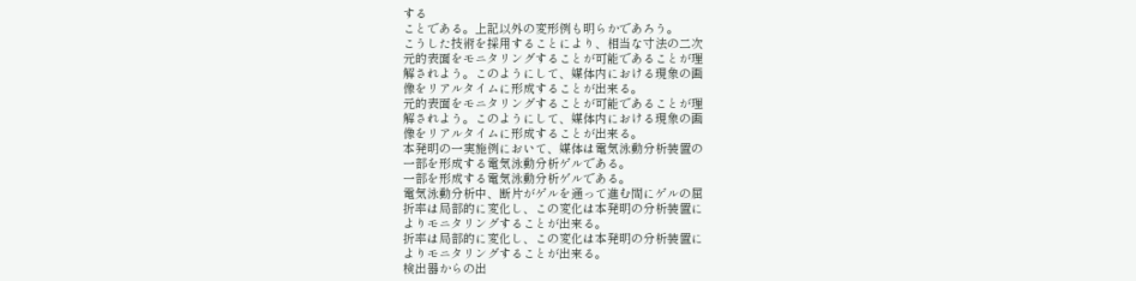する
ことである。上記以外の変形例も明らかであろう。
こうした技術を採用することにより、相当な寸法の二次
元的表面をモニタリングすることが可能であることが理
解されよう。このようにして、媒体内における現象の画
像をリアルタイムに形成することが出来る。
元的表面をモニタリングすることが可能であることが理
解されよう。このようにして、媒体内における現象の画
像をリアルタイムに形成することが出来る。
本発明の一実施例において、媒体は電気泳動分析装置の
一部を形成する電気泳動分析ゲルである。
一部を形成する電気泳動分析ゲルである。
電気泳動分析中、断片がゲルを通って進む間にゲルの屈
折率は局部的に変化し、この変化は本発明の分析装置に
よりモニタリングすることが出来る。
折率は局部的に変化し、この変化は本発明の分析装置に
よりモニタリングすることが出来る。
検出器からの出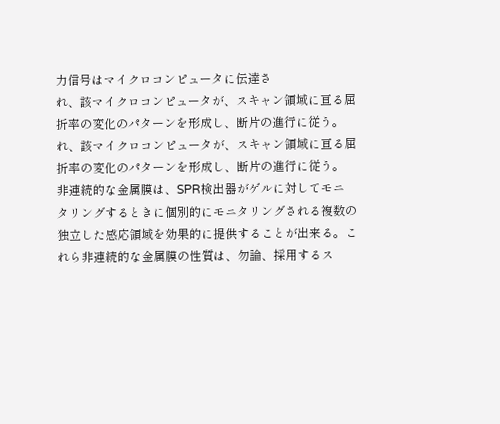力信号はマイクロコンピュータに伝達さ
れ、該マイクロコンピュータが、スキャン領域に亘る屈
折率の変化のパターンを形成し、断片の進行に従う。
れ、該マイクロコンピュータが、スキャン領域に亘る屈
折率の変化のパターンを形成し、断片の進行に従う。
非連続的な金属膜は、SPR検出器がゲルに対してモニ
タリングするときに個別的にモニタリングされる複数の
独立した感応領域を効果的に提供することが出来る。こ
れら非連続的な金属膜の性質は、勿論、採用するス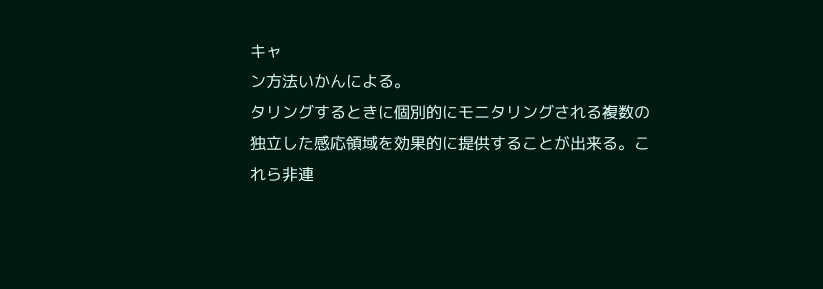キャ
ン方法いかんによる。
タリングするときに個別的にモニタリングされる複数の
独立した感応領域を効果的に提供することが出来る。こ
れら非連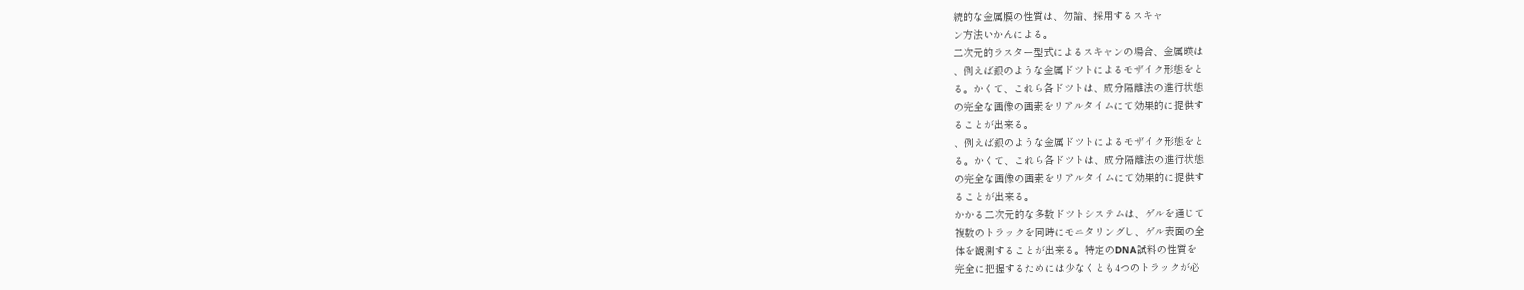続的な金属膜の性質は、勿論、採用するスキャ
ン方法いかんによる。
二次元的ラスター型式によるスキャンの場合、金属暎は
、例えば銀のような金属ドツトによるモザイク形態をと
る。かくて、これら各ドツトは、成分隔離法の進行状態
の完全な画像の画素をリアルタイムにて効果的に提供す
ることが出来る。
、例えば銀のような金属ドツトによるモザイク形態をと
る。かくて、これら各ドツトは、成分隔離法の進行状態
の完全な画像の画素をリアルタイムにて効果的に提供す
ることが出来る。
かかる二次元的な多数ドツトシステムは、ゲルを通じて
複数のトラックを同時にモニタリングし、ゲル表面の全
体を観測することが出来る。特定のDNA試料の性質を
完全に把握するためには少なくとも4つのトラックが必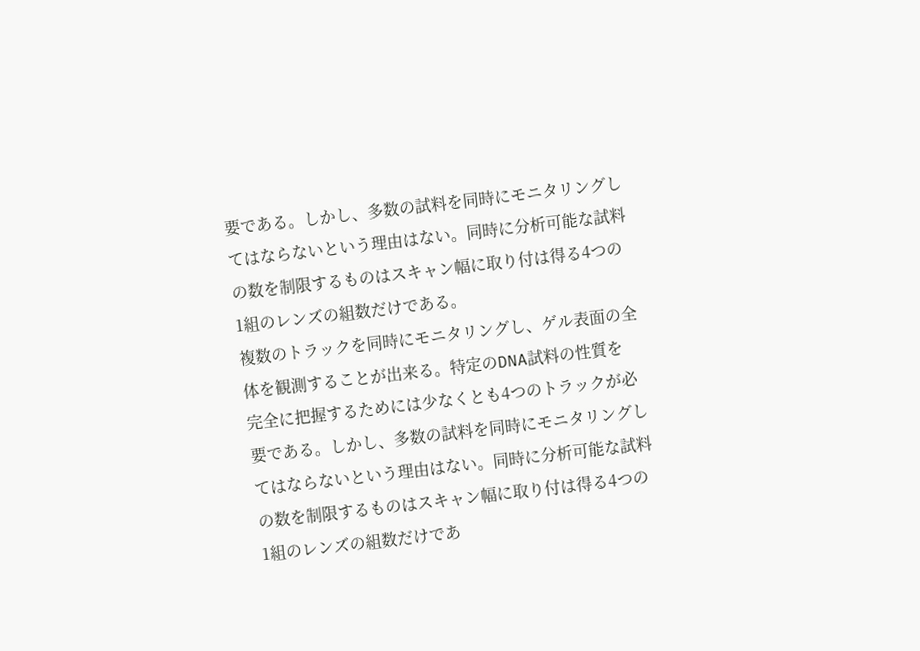要である。しかし、多数の試料を同時にモニタリングし
てはならないという理由はない。同時に分析可能な試料
の数を制限するものはスキャン幅に取り付は得る4つの
1組のレンズの組数だけである。
複数のトラックを同時にモニタリングし、ゲル表面の全
体を観測することが出来る。特定のDNA試料の性質を
完全に把握するためには少なくとも4つのトラックが必
要である。しかし、多数の試料を同時にモニタリングし
てはならないという理由はない。同時に分析可能な試料
の数を制限するものはスキャン幅に取り付は得る4つの
1組のレンズの組数だけであ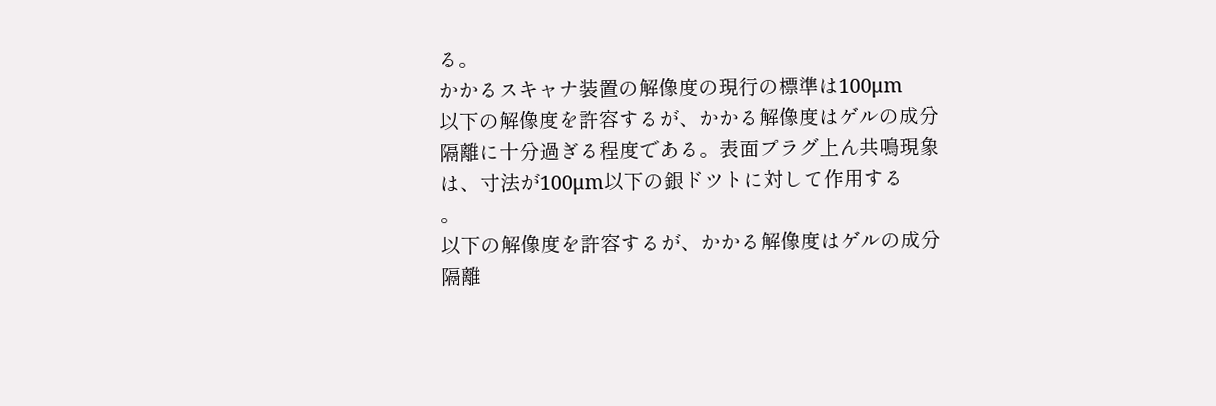る。
かかるスキャナ装置の解像度の現行の標準は100μm
以下の解像度を許容するが、かかる解像度はゲルの成分
隔離に十分過ぎる程度である。表面プラグ上ん共鳴現象
は、寸法が100μm以下の銀ドツトに対して作用する
。
以下の解像度を許容するが、かかる解像度はゲルの成分
隔離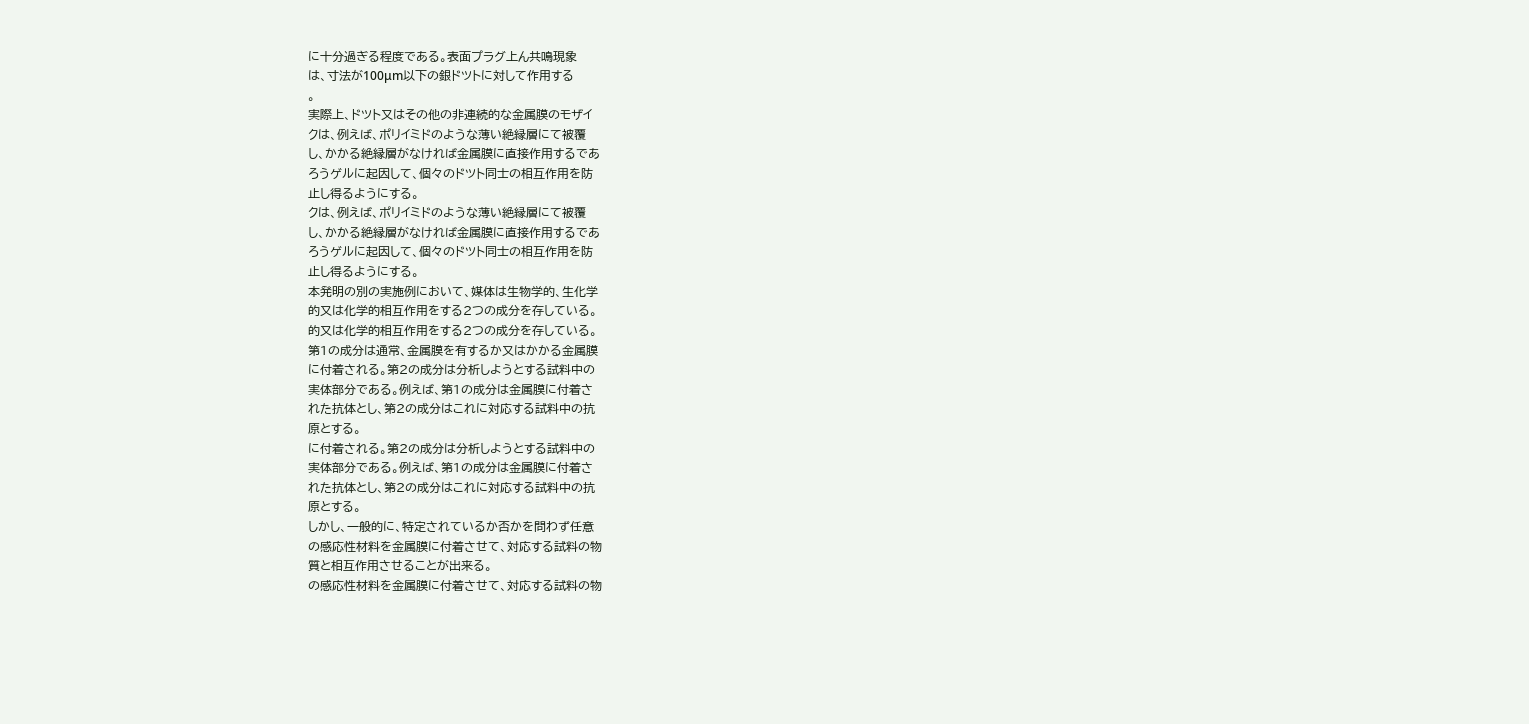に十分過ぎる程度である。表面プラグ上ん共鳴現象
は、寸法が100μm以下の銀ドツトに対して作用する
。
実際上、ドツト又はその他の非連続的な金属膜のモザイ
クは、例えば、ポリイミドのような薄い絶縁層にて被覆
し、かかる絶縁層がなければ金属膜に直接作用するであ
ろうゲルに起因して、個々のドツト同士の相互作用を防
止し得るようにする。
クは、例えば、ポリイミドのような薄い絶縁層にて被覆
し、かかる絶縁層がなければ金属膜に直接作用するであ
ろうゲルに起因して、個々のドツト同士の相互作用を防
止し得るようにする。
本発明の別の実施例において、媒体は生物学的、生化学
的又は化学的相互作用をする2つの成分を存している。
的又は化学的相互作用をする2つの成分を存している。
第1の成分は通常、金属膜を有するか又はかかる金属膜
に付着される。第2の成分は分析しようとする試料中の
実体部分である。例えば、第1の成分は金属膜に付着さ
れた抗体とし、第2の成分はこれに対応する試料中の抗
原とする。
に付着される。第2の成分は分析しようとする試料中の
実体部分である。例えば、第1の成分は金属膜に付着さ
れた抗体とし、第2の成分はこれに対応する試料中の抗
原とする。
しかし、一般的に、特定されているか否かを問わず任意
の感応性材料を金属膜に付着させて、対応する試料の物
質と相互作用させることが出来る。
の感応性材料を金属膜に付着させて、対応する試料の物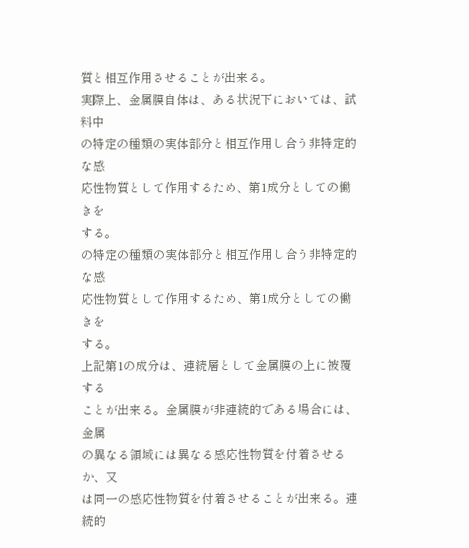質と相互作用させることが出来る。
実際上、金属膜自体は、ある状況下においては、試料中
の特定の種類の実体部分と相互作用し合う非特定的な感
応性物質として作用するため、第1成分としての働きを
する。
の特定の種類の実体部分と相互作用し合う非特定的な感
応性物質として作用するため、第1成分としての働きを
する。
上記第1の成分は、連続層として金属膜の上に被覆する
ことが出来る。金属膜が非連続的である場合には、金属
の異なる領域には異なる感応性物質を付着させるか、又
は同一の感応性物質を付着させることが出来る。連続的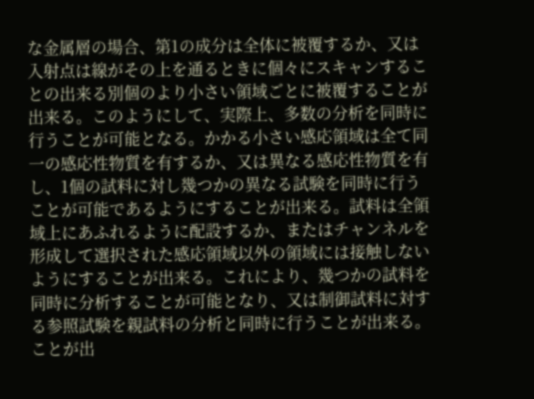な金属層の場合、第1の成分は全体に被覆するか、又は
入射点は線がその上を通るときに個々にスキャンするこ
との出来る別個のより小さい領域ごとに被覆することが
出来る。このようにして、実際上、多数の分析を同時に
行うことが可能となる。かかる小さい感応領域は全て同
一の感応性物質を有するか、又は異なる感応性物質を有
し、1個の試料に対し幾つかの異なる試験を同時に行う
ことが可能であるようにすることが出来る。試料は全領
域上にあふれるように配設するか、またはチャンネルを
形成して選択された感応領域以外の領域には接触しない
ようにすることが出来る。これにより、幾つかの試料を
同時に分析することが可能となり、又は制御試料に対す
る参照試験を親試料の分析と同時に行うことが出来る。
ことが出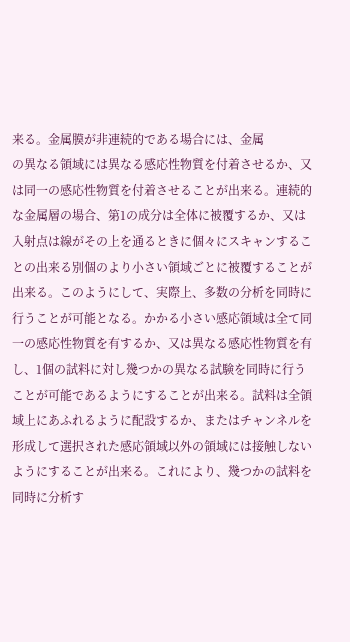来る。金属膜が非連続的である場合には、金属
の異なる領域には異なる感応性物質を付着させるか、又
は同一の感応性物質を付着させることが出来る。連続的
な金属層の場合、第1の成分は全体に被覆するか、又は
入射点は線がその上を通るときに個々にスキャンするこ
との出来る別個のより小さい領域ごとに被覆することが
出来る。このようにして、実際上、多数の分析を同時に
行うことが可能となる。かかる小さい感応領域は全て同
一の感応性物質を有するか、又は異なる感応性物質を有
し、1個の試料に対し幾つかの異なる試験を同時に行う
ことが可能であるようにすることが出来る。試料は全領
域上にあふれるように配設するか、またはチャンネルを
形成して選択された感応領域以外の領域には接触しない
ようにすることが出来る。これにより、幾つかの試料を
同時に分析す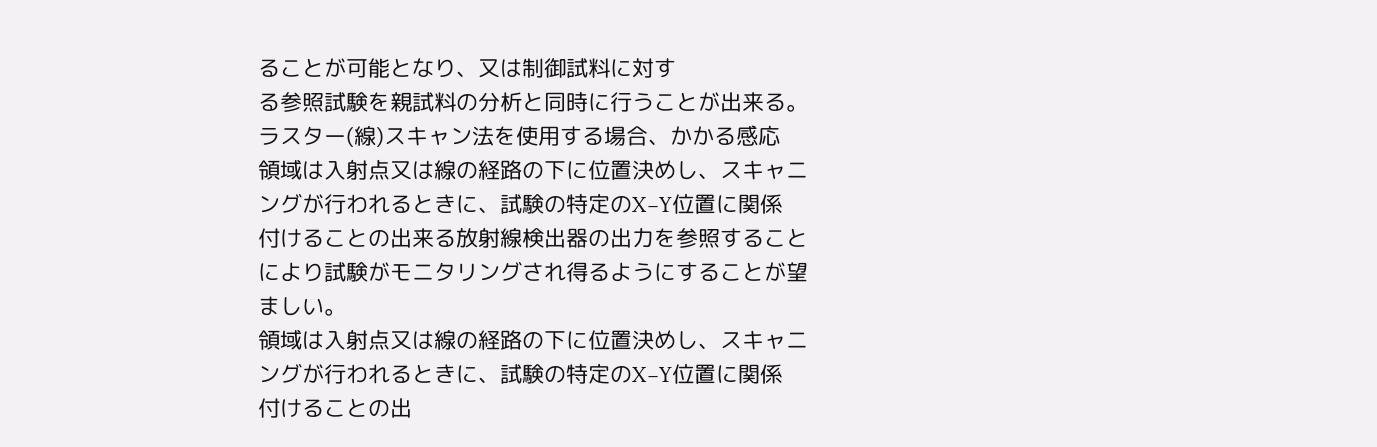ることが可能となり、又は制御試料に対す
る参照試験を親試料の分析と同時に行うことが出来る。
ラスター(線)スキャン法を使用する場合、かかる感応
領域は入射点又は線の経路の下に位置決めし、スキャニ
ングが行われるときに、試験の特定のX−Y位置に関係
付けることの出来る放射線検出器の出力を参照すること
により試験がモニタリングされ得るようにすることが望
ましい。
領域は入射点又は線の経路の下に位置決めし、スキャニ
ングが行われるときに、試験の特定のX−Y位置に関係
付けることの出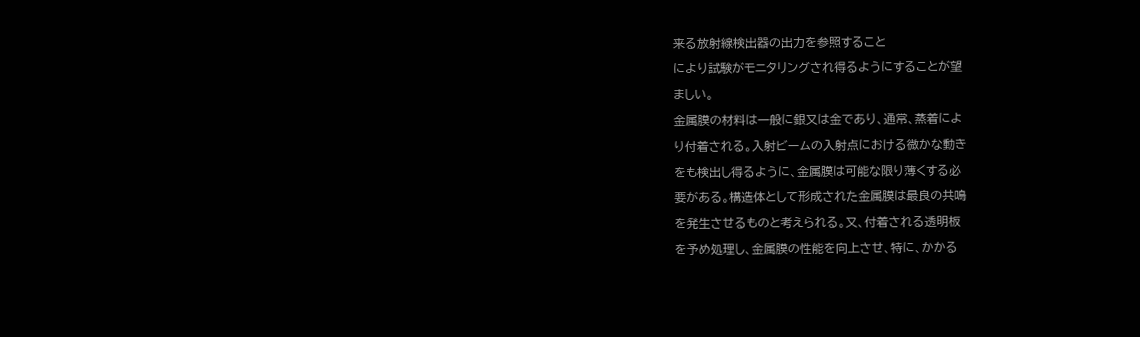来る放射線検出器の出力を参照すること
により試験がモニタリングされ得るようにすることが望
ましい。
金属膜の材料は一般に銀又は金であり、通常、蒸着によ
り付着される。入射ビームの入射点における微かな動き
をも検出し得るように、金属膜は可能な限り薄くする必
要がある。構造体として形成された金属膜は最良の共鳴
を発生させるものと考えられる。又、付着される透明板
を予め処理し、金属膜の性能を向上させ、特に、かかる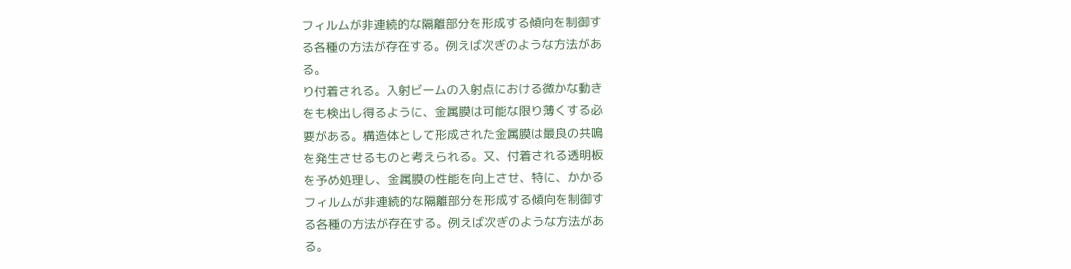フィルムが非連続的な隔離部分を形成する傾向を制御す
る各種の方法が存在する。例えば次ぎのような方法があ
る。
り付着される。入射ビームの入射点における微かな動き
をも検出し得るように、金属膜は可能な限り薄くする必
要がある。構造体として形成された金属膜は最良の共鳴
を発生させるものと考えられる。又、付着される透明板
を予め処理し、金属膜の性能を向上させ、特に、かかる
フィルムが非連続的な隔離部分を形成する傾向を制御す
る各種の方法が存在する。例えば次ぎのような方法があ
る。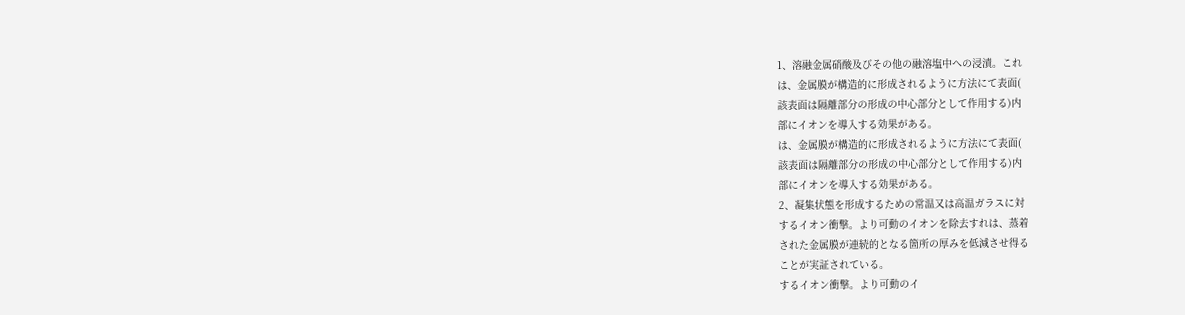1、溶融金属硝酸及びその他の融溶塩中への浸漬。これ
は、金属膜が構造的に形成されるように方法にて表面(
該表面は隔離部分の形成の中心部分として作用する)内
部にイオンを導入する効果がある。
は、金属膜が構造的に形成されるように方法にて表面(
該表面は隔離部分の形成の中心部分として作用する)内
部にイオンを導入する効果がある。
2、凝集状態を形成するための常温又は高温ガラスに対
するイオン衝撃。より可動のイオンを除去すれは、蒸着
された金属膜が連続的となる箇所の厚みを低減させ得る
ことが実証されている。
するイオン衝撃。より可動のイ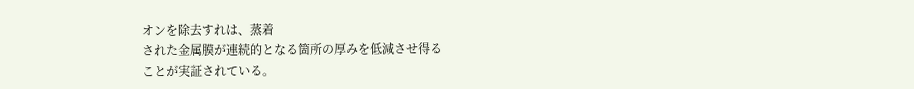オンを除去すれは、蒸着
された金属膜が連続的となる箇所の厚みを低減させ得る
ことが実証されている。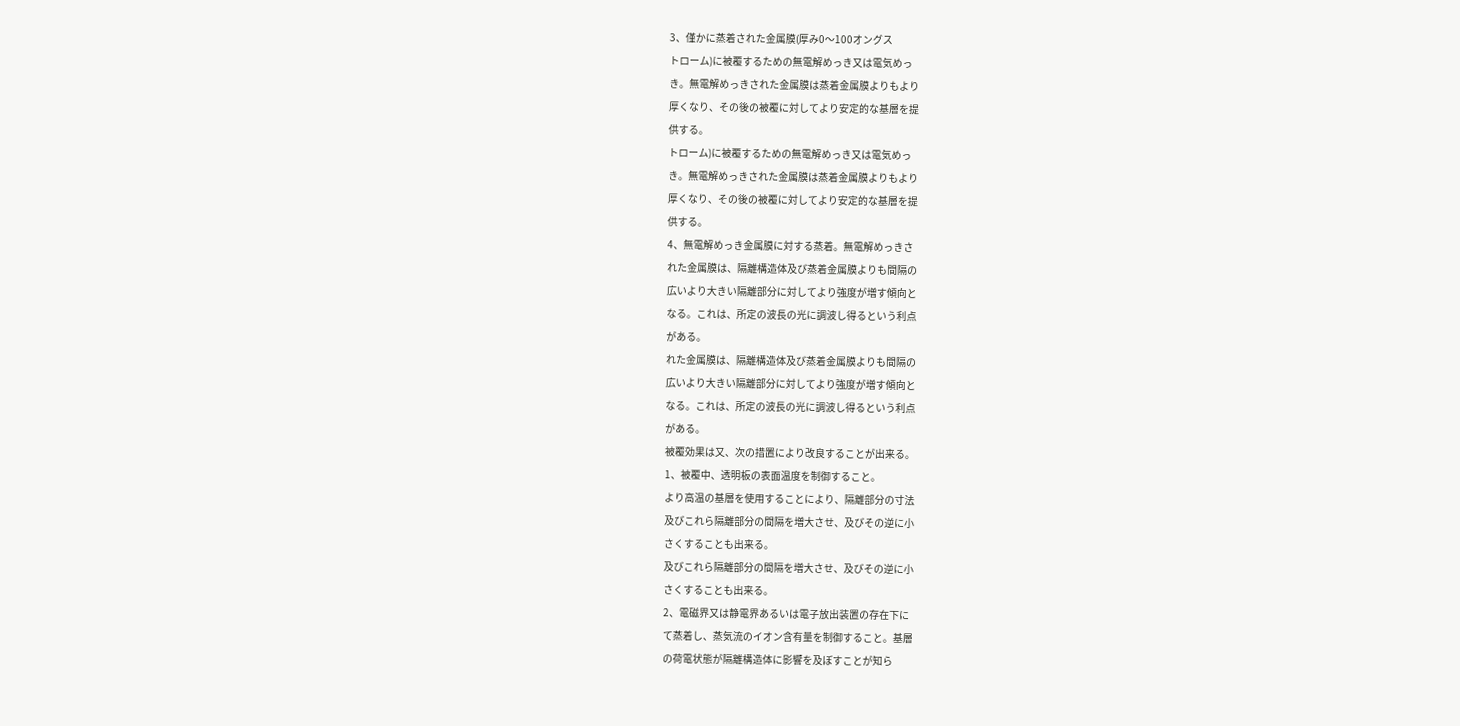3、僅かに蒸着された金属膜(厚み0〜100オングス
トローム)に被覆するための無電解めっき又は電気めっ
き。無電解めっきされた金属膜は蒸着金属膜よりもより
厚くなり、その後の被覆に対してより安定的な基層を提
供する。
トローム)に被覆するための無電解めっき又は電気めっ
き。無電解めっきされた金属膜は蒸着金属膜よりもより
厚くなり、その後の被覆に対してより安定的な基層を提
供する。
4、無電解めっき金属膜に対する蒸着。無電解めっきさ
れた金属膜は、隔離構造体及び蒸着金属膜よりも間隔の
広いより大きい隔離部分に対してより強度が増す傾向と
なる。これは、所定の波長の光に調波し得るという利点
がある。
れた金属膜は、隔離構造体及び蒸着金属膜よりも間隔の
広いより大きい隔離部分に対してより強度が増す傾向と
なる。これは、所定の波長の光に調波し得るという利点
がある。
被覆効果は又、次の措置により改良することが出来る。
1、被覆中、透明板の表面温度を制御すること。
より高温の基層を使用することにより、隔離部分の寸法
及びこれら隔離部分の間隔を増大させ、及びその逆に小
さくすることも出来る。
及びこれら隔離部分の間隔を増大させ、及びその逆に小
さくすることも出来る。
2、電磁界又は静電界あるいは電子放出装置の存在下に
て蒸着し、蒸気流のイオン含有量を制御すること。基層
の荷電状態が隔離構造体に影響を及ぼすことが知ら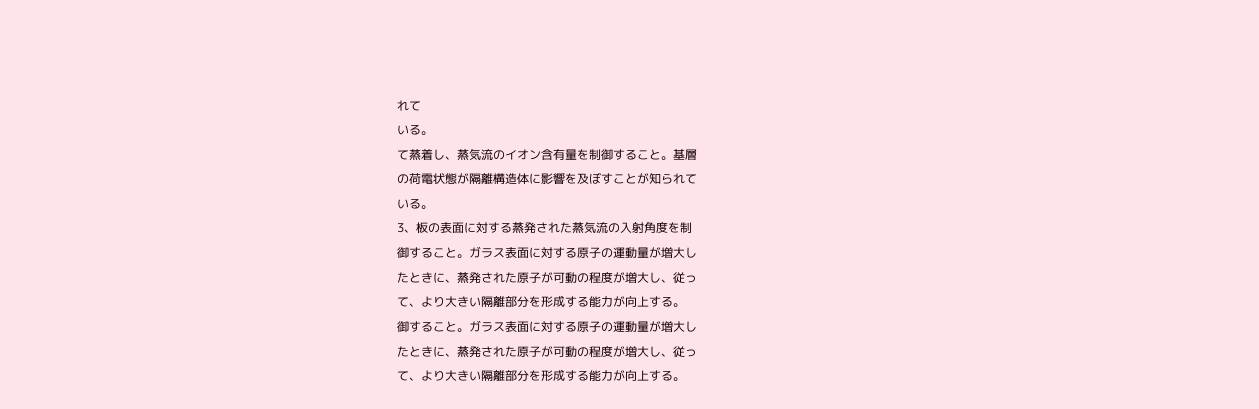れて
いる。
て蒸着し、蒸気流のイオン含有量を制御すること。基層
の荷電状態が隔離構造体に影響を及ぼすことが知られて
いる。
3、板の表面に対する蒸発された蒸気流の入射角度を制
御すること。ガラス表面に対する原子の運動量が増大し
たときに、蒸発された原子が可動の程度が増大し、従っ
て、より大きい隔離部分を形成する能力が向上する。
御すること。ガラス表面に対する原子の運動量が増大し
たときに、蒸発された原子が可動の程度が増大し、従っ
て、より大きい隔離部分を形成する能力が向上する。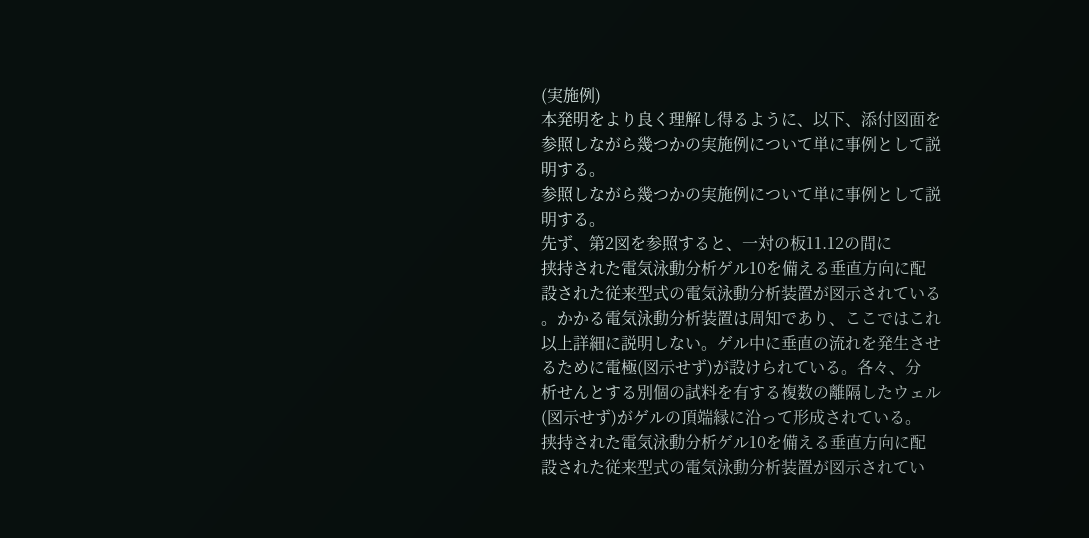(実施例)
本発明をより良く理解し得るように、以下、添付図面を
参照しながら幾つかの実施例について単に事例として説
明する。
参照しながら幾つかの実施例について単に事例として説
明する。
先ず、第2図を参照すると、一対の板11.12の間に
挟持された電気泳動分析ゲル10を備える垂直方向に配
設された従来型式の電気泳動分析装置が図示されている
。かかる電気泳動分析装置は周知であり、ここではこれ
以上詳細に説明しない。ゲル中に垂直の流れを発生させ
るために電極(図示せず)が設けられている。各々、分
析せんとする別個の試料を有する複数の離隔したウェル
(図示せず)がゲルの頂端縁に沿って形成されている。
挟持された電気泳動分析ゲル10を備える垂直方向に配
設された従来型式の電気泳動分析装置が図示されてい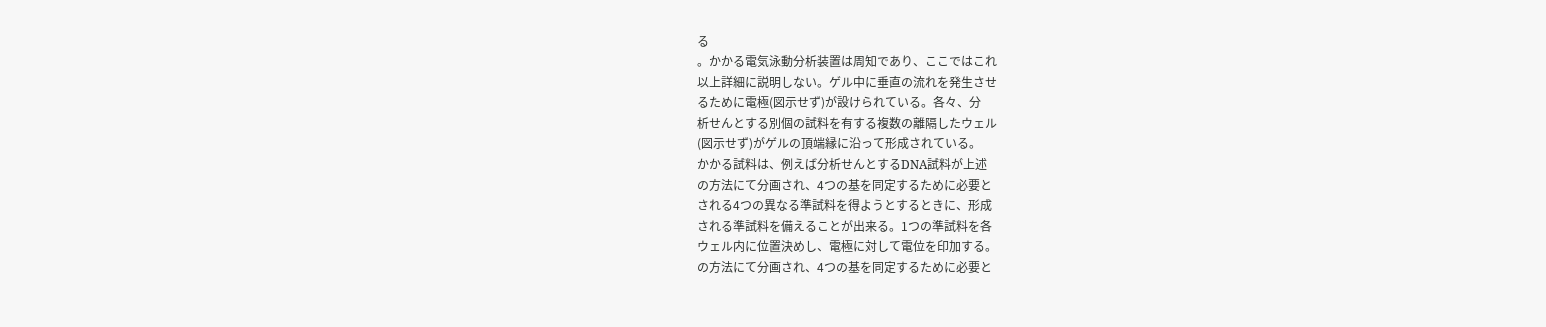る
。かかる電気泳動分析装置は周知であり、ここではこれ
以上詳細に説明しない。ゲル中に垂直の流れを発生させ
るために電極(図示せず)が設けられている。各々、分
析せんとする別個の試料を有する複数の離隔したウェル
(図示せず)がゲルの頂端縁に沿って形成されている。
かかる試料は、例えば分析せんとするDNA試料が上述
の方法にて分画され、4つの基を同定するために必要と
される4つの異なる準試料を得ようとするときに、形成
される準試料を備えることが出来る。1つの準試料を各
ウェル内に位置決めし、電極に対して電位を印加する。
の方法にて分画され、4つの基を同定するために必要と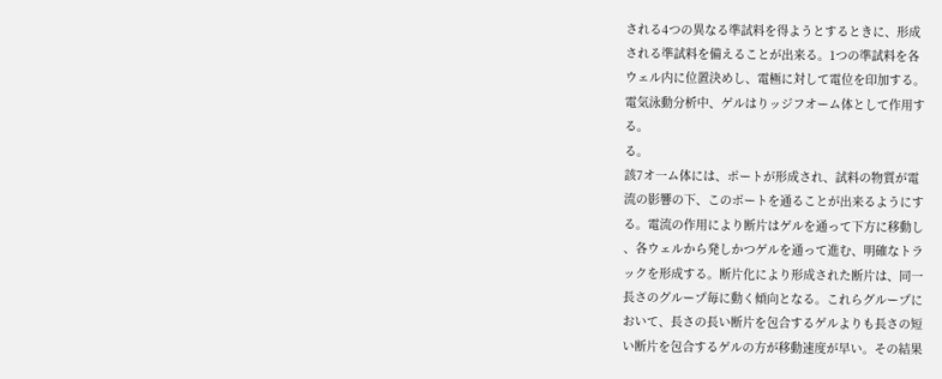される4つの異なる準試料を得ようとするときに、形成
される準試料を備えることが出来る。1つの準試料を各
ウェル内に位置決めし、電極に対して電位を印加する。
電気泳動分析中、ゲルはりッジフオーム体として作用す
る。
る。
該7オ一ム体には、ポートが形成され、試料の物質が電
流の影響の下、このポートを通ることが出来るようにす
る。電流の作用により断片はゲルを通って下方に移動し
、各ウェルから発しかつゲルを通って進む、明確なトラ
ックを形成する。断片化により形成された断片は、同一
長さのグループ毎に動く傾向となる。これらグループに
おいて、長さの長い断片を包合するゲルよりも長さの短
い断片を包合するゲルの方が移動速度が早い。その結果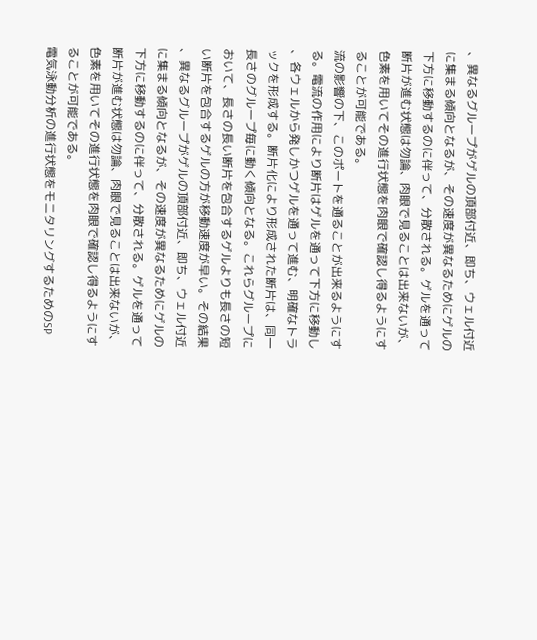、異なるグループがゲルの頂部付近、即ち、ウェル付近
に集まる傾向となるが、その速度が異なるためにゲルの
下方に移動するのに伴って、分散される。ゲルを通って
断片が進む状態は勿論、肉眼で見ることは出来ないが、
色素を用いてその進行状態を肉眼で確認し得るようにす
ることが可能である。
流の影響の下、このポートを通ることが出来るようにす
る。電流の作用により断片はゲルを通って下方に移動し
、各ウェルから発しかつゲルを通って進む、明確なトラ
ックを形成する。断片化により形成された断片は、同一
長さのグループ毎に動く傾向となる。これらグループに
おいて、長さの長い断片を包合するゲルよりも長さの短
い断片を包合するゲルの方が移動速度が早い。その結果
、異なるグループがゲルの頂部付近、即ち、ウェル付近
に集まる傾向となるが、その速度が異なるためにゲルの
下方に移動するのに伴って、分散される。ゲルを通って
断片が進む状態は勿論、肉眼で見ることは出来ないが、
色素を用いてその進行状態を肉眼で確認し得るようにす
ることが可能である。
電気泳動分析の進行状態をモニタリングするためのSP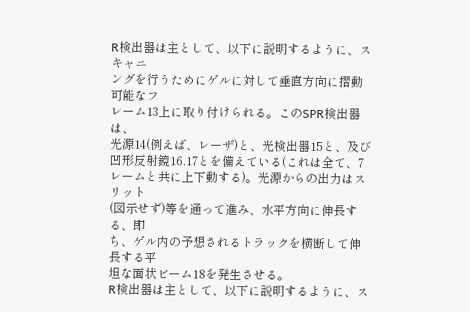R検出器は主として、以下に説明するように、スキャニ
ングを行うためにゲルに対して垂直方向に摺動可能なフ
レーム13上に取り付けられる。このSPR検出器は、
光源14(例えば、レーザ)と、光検出器15と、及び
凹形反射鏡16.17とを備えている(これは全て、7
レームと共に上下動する)。光源からの出力はスリット
(図示せず)等を通って進み、水平方向に伸長する、即
ち、ゲル内の予想されるトラックを横断して伸長する平
坦な面状ビーム18を発生させる。
R検出器は主として、以下に説明するように、ス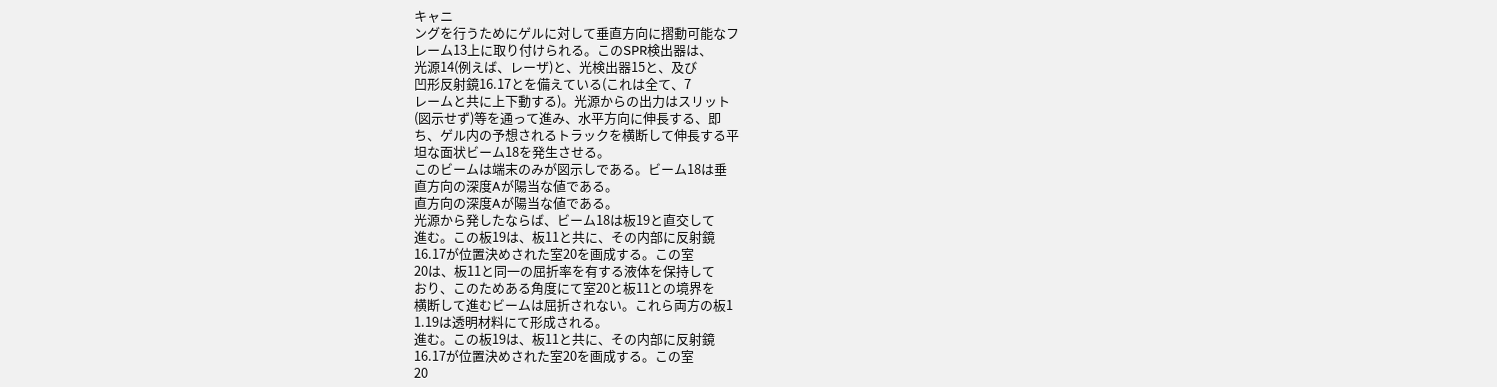キャニ
ングを行うためにゲルに対して垂直方向に摺動可能なフ
レーム13上に取り付けられる。このSPR検出器は、
光源14(例えば、レーザ)と、光検出器15と、及び
凹形反射鏡16.17とを備えている(これは全て、7
レームと共に上下動する)。光源からの出力はスリット
(図示せず)等を通って進み、水平方向に伸長する、即
ち、ゲル内の予想されるトラックを横断して伸長する平
坦な面状ビーム18を発生させる。
このビームは端末のみが図示しである。ビーム18は垂
直方向の深度Aが陽当な値である。
直方向の深度Aが陽当な値である。
光源から発したならば、ビーム18は板19と直交して
進む。この板19は、板11と共に、その内部に反射鏡
16.17が位置決めされた室20を画成する。この室
20は、板11と同一の屈折率を有する液体を保持して
おり、このためある角度にて室20と板11との境界を
横断して進むビームは屈折されない。これら両方の板1
1.19は透明材料にて形成される。
進む。この板19は、板11と共に、その内部に反射鏡
16.17が位置決めされた室20を画成する。この室
20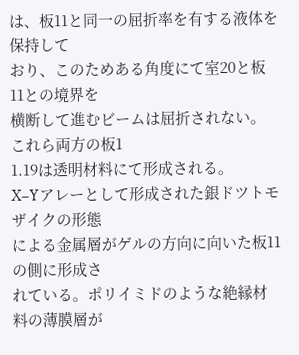は、板11と同一の屈折率を有する液体を保持して
おり、このためある角度にて室20と板11との境界を
横断して進むビームは屈折されない。これら両方の板1
1.19は透明材料にて形成される。
X−Yアレーとして形成された銀ドツトモザイクの形態
による金属層がゲルの方向に向いた板11の側に形成さ
れている。ポリイミドのような絶縁材料の薄膜層が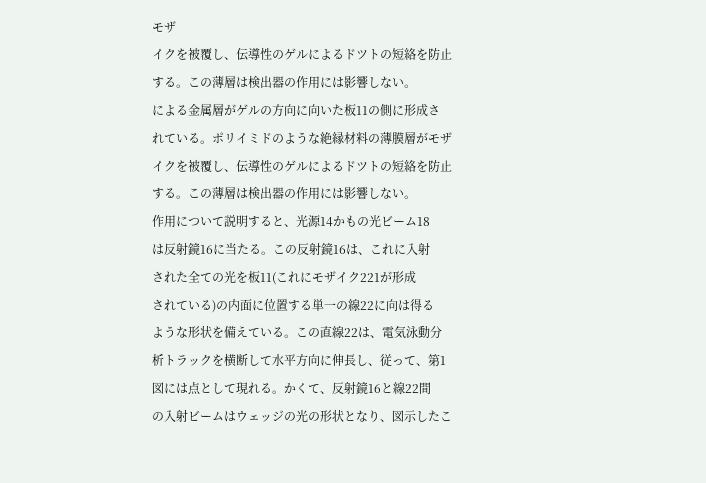モザ
イクを被覆し、伝導性のゲルによるドツトの短絡を防止
する。この薄層は検出器の作用には影響しない。
による金属層がゲルの方向に向いた板11の側に形成さ
れている。ポリイミドのような絶縁材料の薄膜層がモザ
イクを被覆し、伝導性のゲルによるドツトの短絡を防止
する。この薄層は検出器の作用には影響しない。
作用について説明すると、光源14かもの光ビーム18
は反射鏡16に当たる。この反射鏡16は、これに入射
された全ての光を板11(これにモザイク221が形成
されている)の内面に位置する単一の線22に向は得る
ような形状を備えている。この直線22は、電気泳動分
析トラックを横断して水平方向に伸長し、従って、第1
図には点として現れる。かくて、反射鏡16と線22間
の入射ビームはウェッジの光の形状となり、図示したこ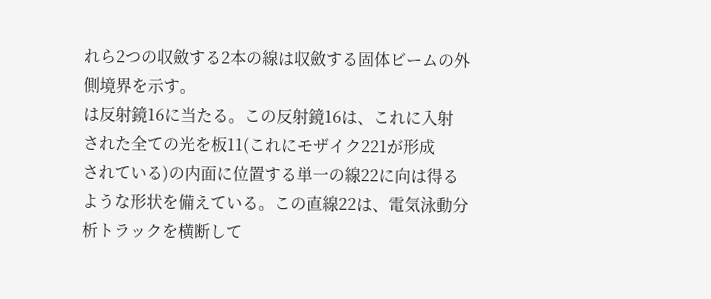れら2つの収斂する2本の線は収斂する固体ビームの外
側境界を示す。
は反射鏡16に当たる。この反射鏡16は、これに入射
された全ての光を板11(これにモザイク221が形成
されている)の内面に位置する単一の線22に向は得る
ような形状を備えている。この直線22は、電気泳動分
析トラックを横断して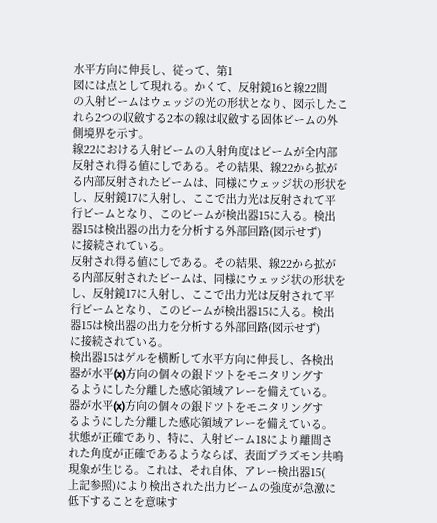水平方向に伸長し、従って、第1
図には点として現れる。かくて、反射鏡16と線22間
の入射ビームはウェッジの光の形状となり、図示したこ
れら2つの収斂する2本の線は収斂する固体ビームの外
側境界を示す。
線22における入射ビームの入射角度はビームが全内部
反射され得る値にしである。その結果、線22から拡が
る内部反射されたビームは、同様にウェッジ状の形状を
し、反射鏡17に入射し、ここで出力光は反射されて平
行ビームとなり、このビームが検出器15に入る。検出
器15は検出器の出力を分析する外部回路(図示せず)
に接続されている。
反射され得る値にしである。その結果、線22から拡が
る内部反射されたビームは、同様にウェッジ状の形状を
し、反射鏡17に入射し、ここで出力光は反射されて平
行ビームとなり、このビームが検出器15に入る。検出
器15は検出器の出力を分析する外部回路(図示せず)
に接続されている。
検出器15はゲルを横断して水平方向に伸長し、各検出
器が水平(x)方向の個々の銀ドツトをモニタリングす
るようにした分離した感応領域アレーを備えている。
器が水平(x)方向の個々の銀ドツトをモニタリングす
るようにした分離した感応領域アレーを備えている。
状態が正確であり、特に、入射ビーム18により離間さ
れた角度が正確であるようならば、表面プラズモン共鳴
現象が生じる。これは、それ自体、アレー検出器15(
上記参照)により検出された出力ビームの強度が急激に
低下することを意味す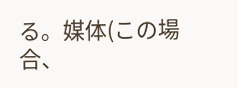る。媒体(この場合、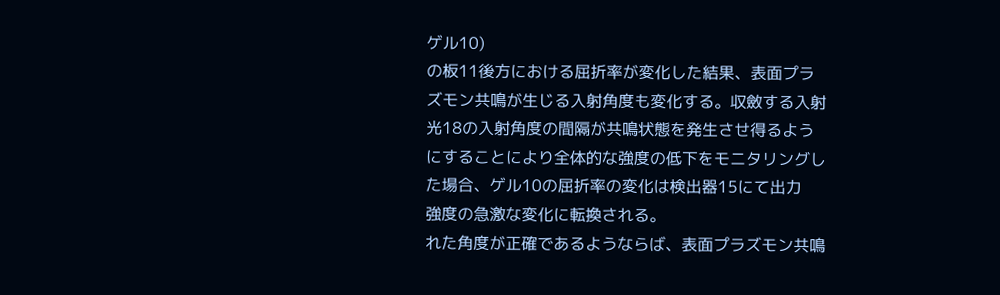ゲル10)
の板11後方における屈折率が変化した結果、表面プラ
ズモン共鳴が生じる入射角度も変化する。収斂する入射
光18の入射角度の間隔が共鳴状態を発生させ得るよう
にすることにより全体的な強度の低下をモニタリングし
た場合、ゲル10の屈折率の変化は検出器15にて出力
強度の急激な変化に転換される。
れた角度が正確であるようならば、表面プラズモン共鳴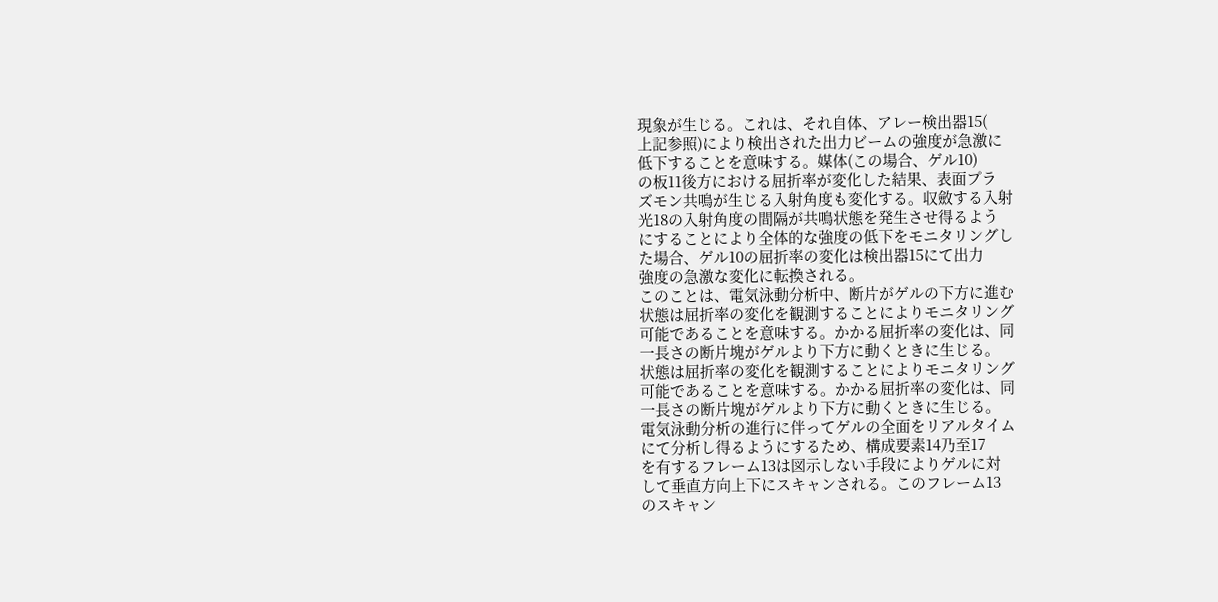現象が生じる。これは、それ自体、アレー検出器15(
上記参照)により検出された出力ビームの強度が急激に
低下することを意味する。媒体(この場合、ゲル10)
の板11後方における屈折率が変化した結果、表面プラ
ズモン共鳴が生じる入射角度も変化する。収斂する入射
光18の入射角度の間隔が共鳴状態を発生させ得るよう
にすることにより全体的な強度の低下をモニタリングし
た場合、ゲル10の屈折率の変化は検出器15にて出力
強度の急激な変化に転換される。
このことは、電気泳動分析中、断片がゲルの下方に進む
状態は屈折率の変化を観測することによりモニタリング
可能であることを意味する。かかる屈折率の変化は、同
一長さの断片塊がゲルより下方に動くときに生じる。
状態は屈折率の変化を観測することによりモニタリング
可能であることを意味する。かかる屈折率の変化は、同
一長さの断片塊がゲルより下方に動くときに生じる。
電気泳動分析の進行に伴ってゲルの全面をリアルタイム
にて分析し得るようにするため、構成要素14乃至17
を有するフレーム13は図示しない手段によりゲルに対
して垂直方向上下にスキャンされる。このフレーム13
のスキャン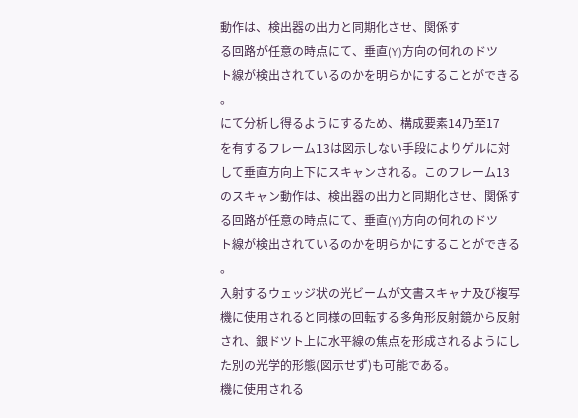動作は、検出器の出力と同期化させ、関係す
る回路が任意の時点にて、垂直(Y)方向の何れのドツ
ト線が検出されているのかを明らかにすることができる
。
にて分析し得るようにするため、構成要素14乃至17
を有するフレーム13は図示しない手段によりゲルに対
して垂直方向上下にスキャンされる。このフレーム13
のスキャン動作は、検出器の出力と同期化させ、関係す
る回路が任意の時点にて、垂直(Y)方向の何れのドツ
ト線が検出されているのかを明らかにすることができる
。
入射するウェッジ状の光ビームが文書スキャナ及び複写
機に使用されると同様の回転する多角形反射鏡から反射
され、銀ドツト上に水平線の焦点を形成されるようにし
た別の光学的形態(図示せず)も可能である。
機に使用される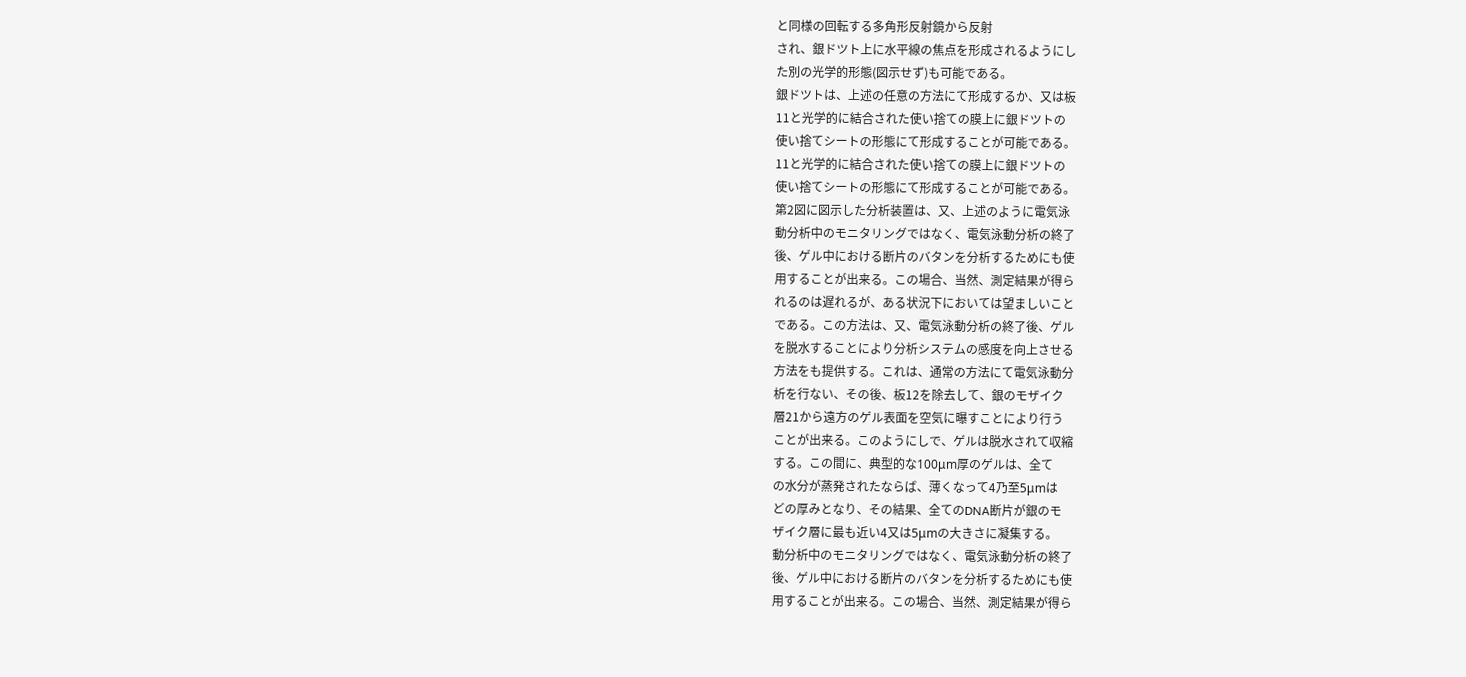と同様の回転する多角形反射鏡から反射
され、銀ドツト上に水平線の焦点を形成されるようにし
た別の光学的形態(図示せず)も可能である。
銀ドツトは、上述の任意の方法にて形成するか、又は板
11と光学的に結合された使い捨ての膜上に銀ドツトの
使い捨てシートの形態にて形成することが可能である。
11と光学的に結合された使い捨ての膜上に銀ドツトの
使い捨てシートの形態にて形成することが可能である。
第2図に図示した分析装置は、又、上述のように電気泳
動分析中のモニタリングではなく、電気泳動分析の終了
後、ゲル中における断片のバタンを分析するためにも使
用することが出来る。この場合、当然、測定結果が得ら
れるのは遅れるが、ある状況下においては望ましいこと
である。この方法は、又、電気泳動分析の終了後、ゲル
を脱水することにより分析システムの感度を向上させる
方法をも提供する。これは、通常の方法にて電気泳動分
析を行ない、その後、板12を除去して、銀のモザイク
層21から遠方のゲル表面を空気に曝すことにより行う
ことが出来る。このようにしで、ゲルは脱水されて収縮
する。この間に、典型的な100μm厚のゲルは、全て
の水分が蒸発されたならば、薄くなって4乃至5μmは
どの厚みとなり、その結果、全てのDNA断片が銀のモ
ザイク層に最も近い4又は5μmの大きさに凝集する。
動分析中のモニタリングではなく、電気泳動分析の終了
後、ゲル中における断片のバタンを分析するためにも使
用することが出来る。この場合、当然、測定結果が得ら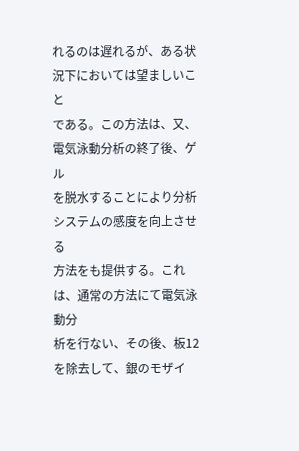れるのは遅れるが、ある状況下においては望ましいこと
である。この方法は、又、電気泳動分析の終了後、ゲル
を脱水することにより分析システムの感度を向上させる
方法をも提供する。これは、通常の方法にて電気泳動分
析を行ない、その後、板12を除去して、銀のモザイ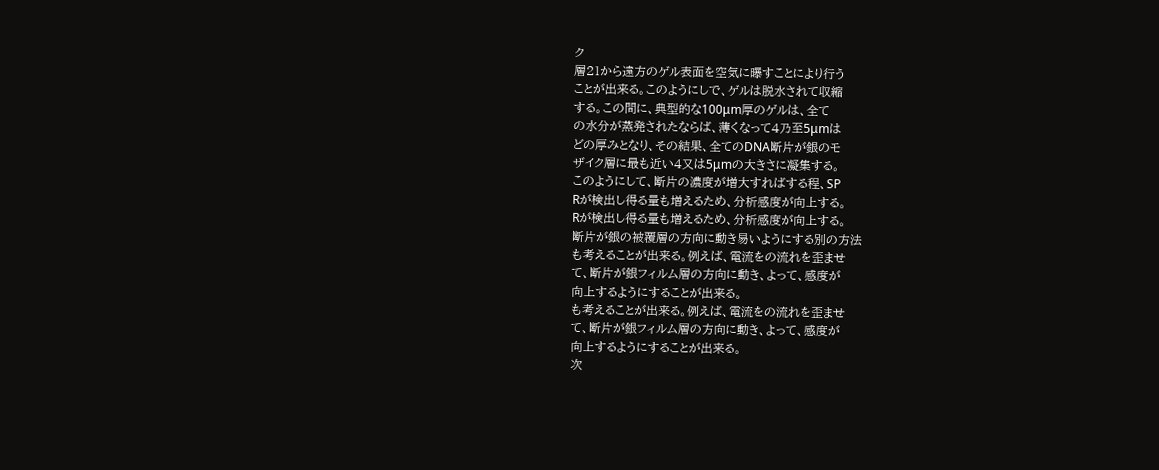ク
層21から遠方のゲル表面を空気に曝すことにより行う
ことが出来る。このようにしで、ゲルは脱水されて収縮
する。この間に、典型的な100μm厚のゲルは、全て
の水分が蒸発されたならば、薄くなって4乃至5μmは
どの厚みとなり、その結果、全てのDNA断片が銀のモ
ザイク層に最も近い4又は5μmの大きさに凝集する。
このようにして、断片の濃度が増大すればする程、SP
Rが検出し得る量も増えるため、分析感度が向上する。
Rが検出し得る量も増えるため、分析感度が向上する。
断片が銀の被覆層の方向に動き易いようにする別の方法
も考えることが出来る。例えば、電流をの流れを歪ませ
て、断片が銀フィルム層の方向に動き、よって、感度が
向上するようにすることが出来る。
も考えることが出来る。例えば、電流をの流れを歪ませ
て、断片が銀フィルム層の方向に動き、よって、感度が
向上するようにすることが出来る。
次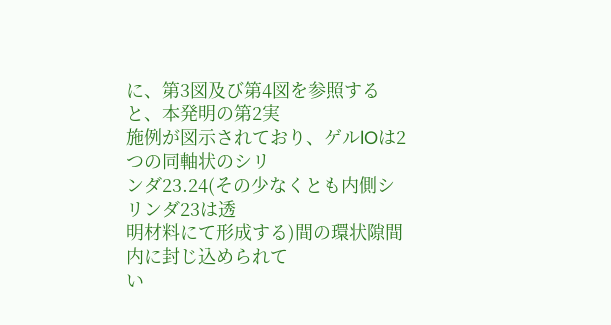に、第3図及び第4図を参照すると、本発明の第2実
施例が図示されており、ゲルlOは2つの同軸状のシリ
ンダ23.24(その少なくとも内側シリンダ23は透
明材料にて形成する)間の環状隙間内に封じ込められて
い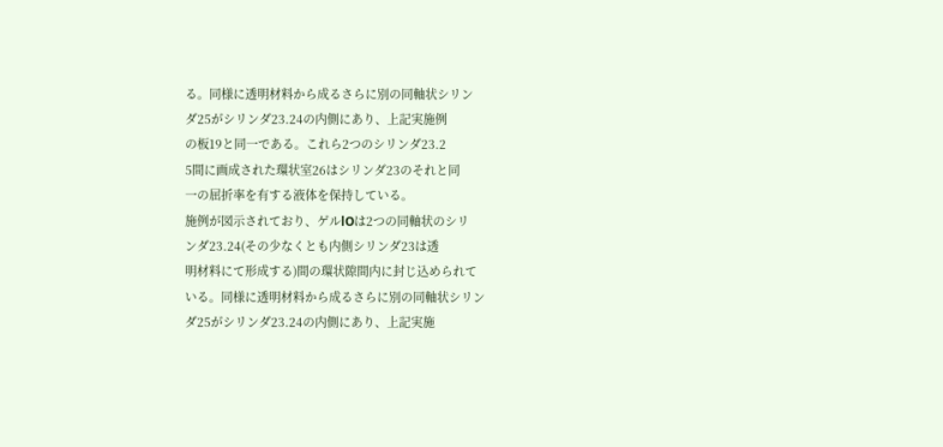る。同様に透明材料から成るさらに別の同軸状シリン
ダ25がシリンダ23.24の内側にあり、上記実施例
の板19と同一である。これら2つのシリンダ23.2
5間に画成された環状室26はシリンダ23のそれと同
一の屈折率を有する液体を保持している。
施例が図示されており、ゲルlOは2つの同軸状のシリ
ンダ23.24(その少なくとも内側シリンダ23は透
明材料にて形成する)間の環状隙間内に封じ込められて
いる。同様に透明材料から成るさらに別の同軸状シリン
ダ25がシリンダ23.24の内側にあり、上記実施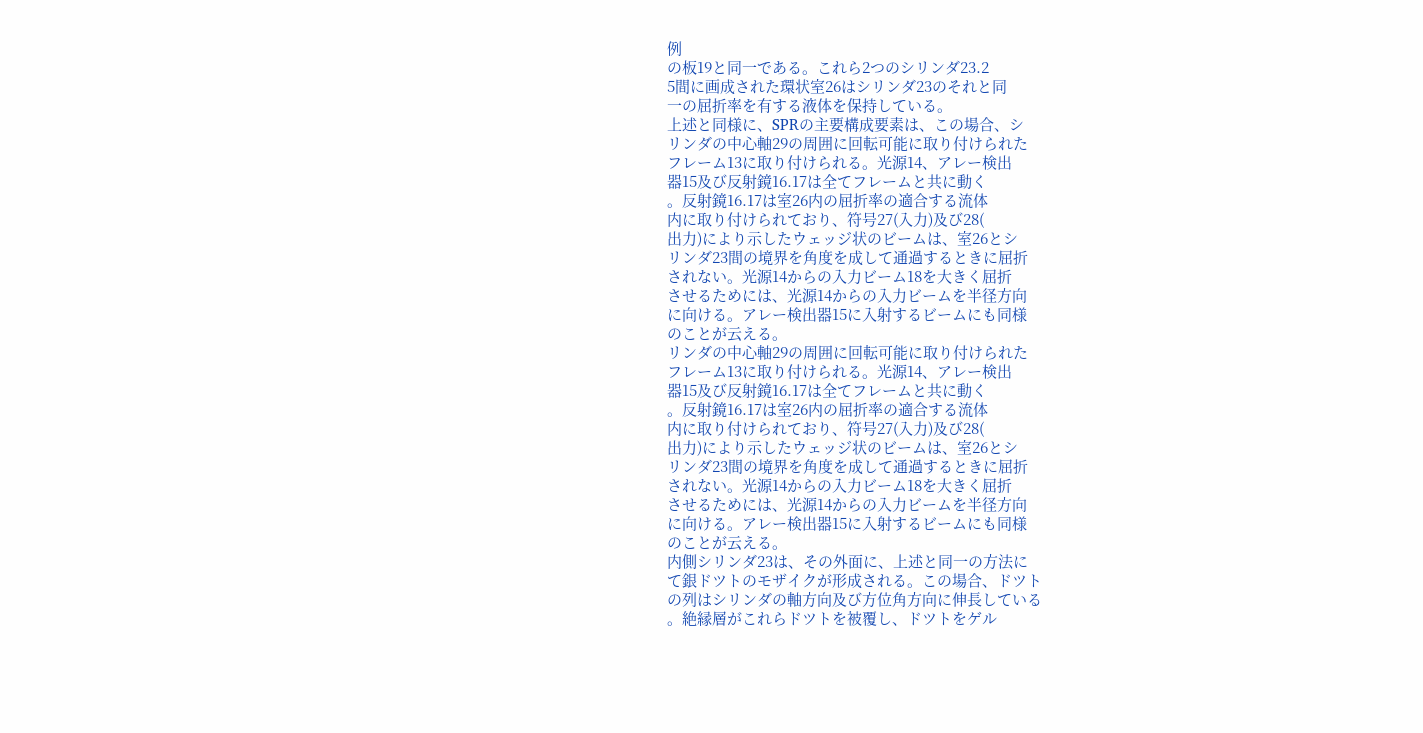例
の板19と同一である。これら2つのシリンダ23.2
5間に画成された環状室26はシリンダ23のそれと同
一の屈折率を有する液体を保持している。
上述と同様に、SPRの主要構成要素は、この場合、シ
リンダの中心軸29の周囲に回転可能に取り付けられた
フレーム13に取り付けられる。光源14、アレー検出
器15及び反射鏡16.17は全てフレームと共に動く
。反射鏡16.17は室26内の屈折率の適合する流体
内に取り付けられており、符号27(入力)及び28(
出力)により示したウェッジ状のビームは、室26とシ
リンダ23間の境界を角度を成して通過するときに屈折
されない。光源14からの入力ビーム18を大きく屈折
させるためには、光源14からの入力ビームを半径方向
に向ける。アレー検出器15に入射するビームにも同様
のことが云える。
リンダの中心軸29の周囲に回転可能に取り付けられた
フレーム13に取り付けられる。光源14、アレー検出
器15及び反射鏡16.17は全てフレームと共に動く
。反射鏡16.17は室26内の屈折率の適合する流体
内に取り付けられており、符号27(入力)及び28(
出力)により示したウェッジ状のビームは、室26とシ
リンダ23間の境界を角度を成して通過するときに屈折
されない。光源14からの入力ビーム18を大きく屈折
させるためには、光源14からの入力ビームを半径方向
に向ける。アレー検出器15に入射するビームにも同様
のことが云える。
内側シリンダ23は、その外面に、上述と同一の方法に
て銀ドツトのモザイクが形成される。この場合、ドツト
の列はシリンダの軸方向及び方位角方向に伸長している
。絶縁層がこれらドツトを被覆し、ドツトをゲル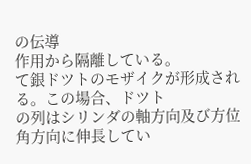の伝導
作用から隔離している。
て銀ドツトのモザイクが形成される。この場合、ドツト
の列はシリンダの軸方向及び方位角方向に伸長してい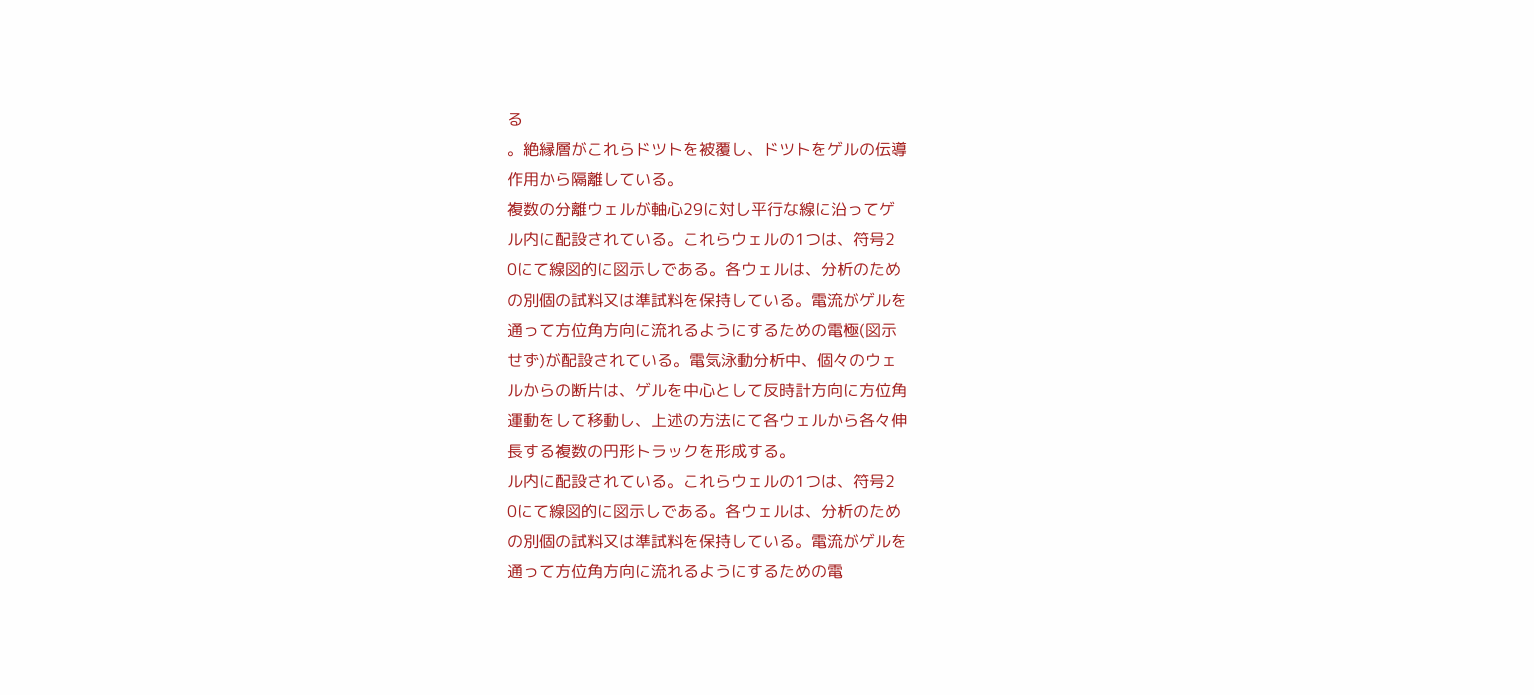る
。絶縁層がこれらドツトを被覆し、ドツトをゲルの伝導
作用から隔離している。
複数の分離ウェルが軸心29に対し平行な線に沿ってゲ
ル内に配設されている。これらウェルの1つは、符号2
0にて線図的に図示しである。各ウェルは、分析のため
の別個の試料又は準試料を保持している。電流がゲルを
通って方位角方向に流れるようにするための電極(図示
せず)が配設されている。電気泳動分析中、個々のウェ
ルからの断片は、ゲルを中心として反時計方向に方位角
運動をして移動し、上述の方法にて各ウェルから各々伸
長する複数の円形トラックを形成する。
ル内に配設されている。これらウェルの1つは、符号2
0にて線図的に図示しである。各ウェルは、分析のため
の別個の試料又は準試料を保持している。電流がゲルを
通って方位角方向に流れるようにするための電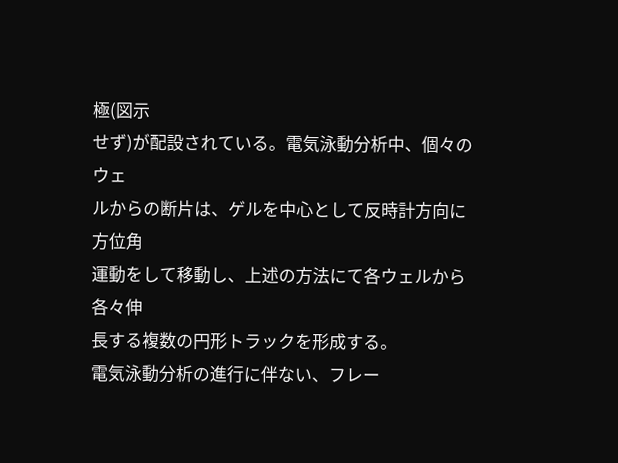極(図示
せず)が配設されている。電気泳動分析中、個々のウェ
ルからの断片は、ゲルを中心として反時計方向に方位角
運動をして移動し、上述の方法にて各ウェルから各々伸
長する複数の円形トラックを形成する。
電気泳動分析の進行に伴ない、フレー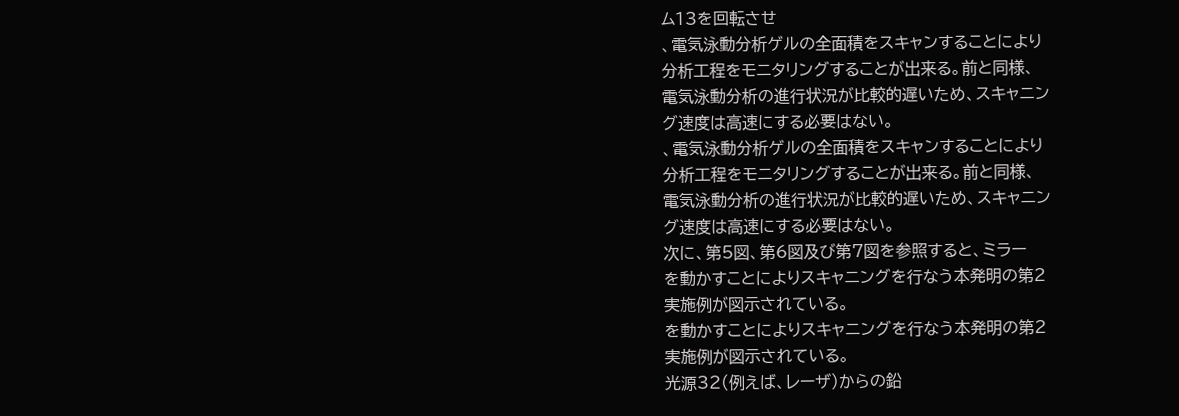ム13を回転させ
、電気泳動分析ゲルの全面積をスキャンすることにより
分析工程をモニタリングすることが出来る。前と同様、
電気泳動分析の進行状況が比較的遅いため、スキャニン
グ速度は高速にする必要はない。
、電気泳動分析ゲルの全面積をスキャンすることにより
分析工程をモニタリングすることが出来る。前と同様、
電気泳動分析の進行状況が比較的遅いため、スキャニン
グ速度は高速にする必要はない。
次に、第5図、第6図及び第7図を参照すると、ミラー
を動かすことによりスキャニングを行なう本発明の第2
実施例が図示されている。
を動かすことによりスキャニングを行なう本発明の第2
実施例が図示されている。
光源32(例えば、レーザ)からの鉛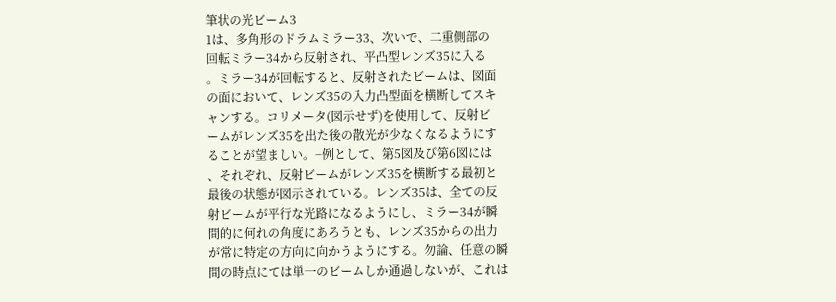筆状の光ビーム3
1は、多角形のドラムミラー33、次いで、二重側部の
回転ミラー34から反射され、平凸型レンズ35に入る
。ミラー34が回転すると、反射されたビームは、図面
の面において、レンズ35の入力凸型面を横断してスキ
ャンする。コリメータ(図示せず)を使用して、反射ビ
ームがレンズ35を出た後の散光が少なくなるようにす
ることが望ましい。−例として、第5図及び第6図には
、それぞれ、反射ビームがレンズ35を横断する最初と
最後の状態が図示されている。レンズ35は、全ての反
射ビームが平行な光路になるようにし、ミラー34が瞬
間的に何れの角度にあろうとも、レンズ35からの出力
が常に特定の方向に向かうようにする。勿論、任意の瞬
間の時点にては単一のビームしか通過しないが、これは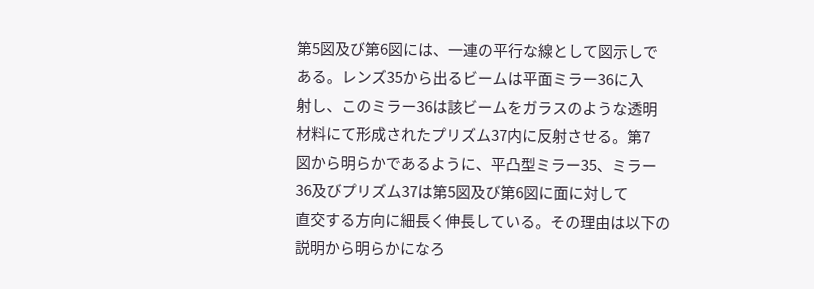第5図及び第6図には、一連の平行な線として図示しで
ある。レンズ35から出るビームは平面ミラー36に入
射し、このミラー36は該ビームをガラスのような透明
材料にて形成されたプリズム37内に反射させる。第7
図から明らかであるように、平凸型ミラー35、ミラー
36及びプリズム37は第5図及び第6図に面に対して
直交する方向に細長く伸長している。その理由は以下の
説明から明らかになろ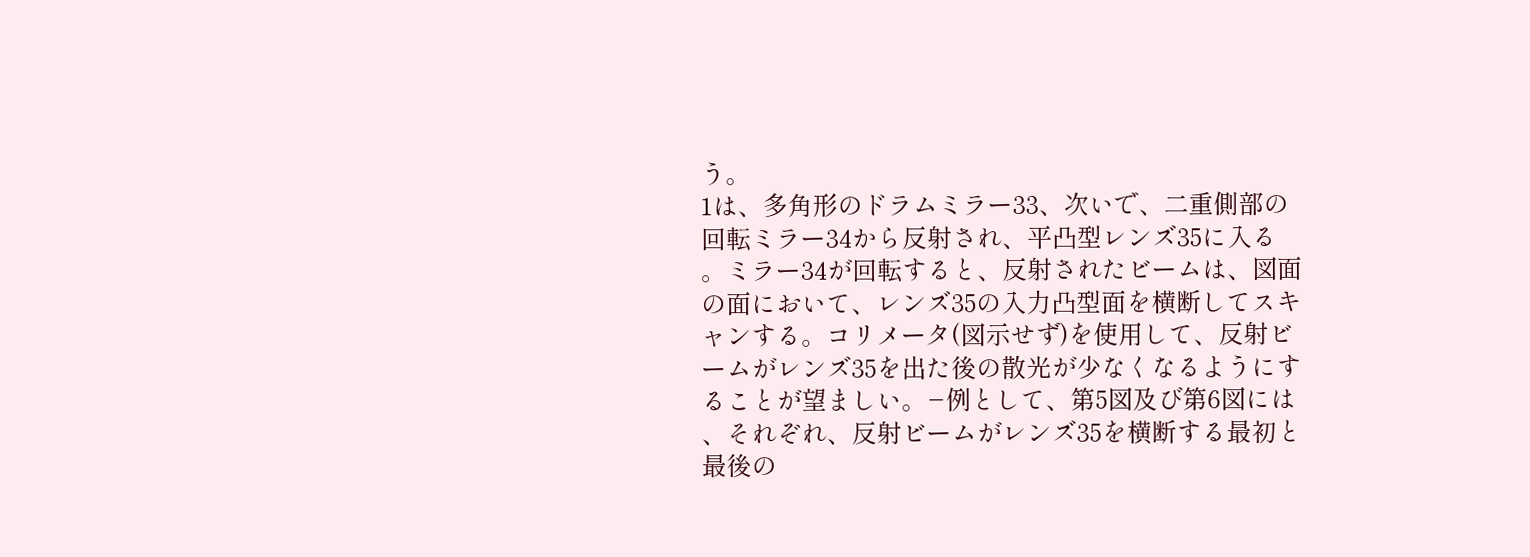う。
1は、多角形のドラムミラー33、次いで、二重側部の
回転ミラー34から反射され、平凸型レンズ35に入る
。ミラー34が回転すると、反射されたビームは、図面
の面において、レンズ35の入力凸型面を横断してスキ
ャンする。コリメータ(図示せず)を使用して、反射ビ
ームがレンズ35を出た後の散光が少なくなるようにす
ることが望ましい。−例として、第5図及び第6図には
、それぞれ、反射ビームがレンズ35を横断する最初と
最後の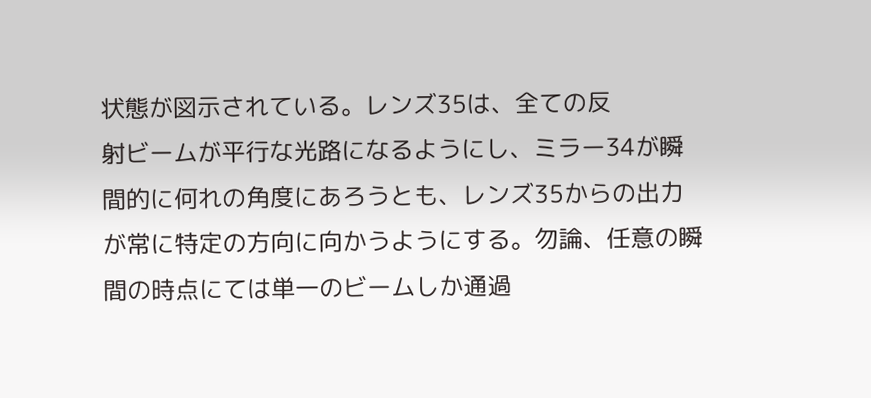状態が図示されている。レンズ35は、全ての反
射ビームが平行な光路になるようにし、ミラー34が瞬
間的に何れの角度にあろうとも、レンズ35からの出力
が常に特定の方向に向かうようにする。勿論、任意の瞬
間の時点にては単一のビームしか通過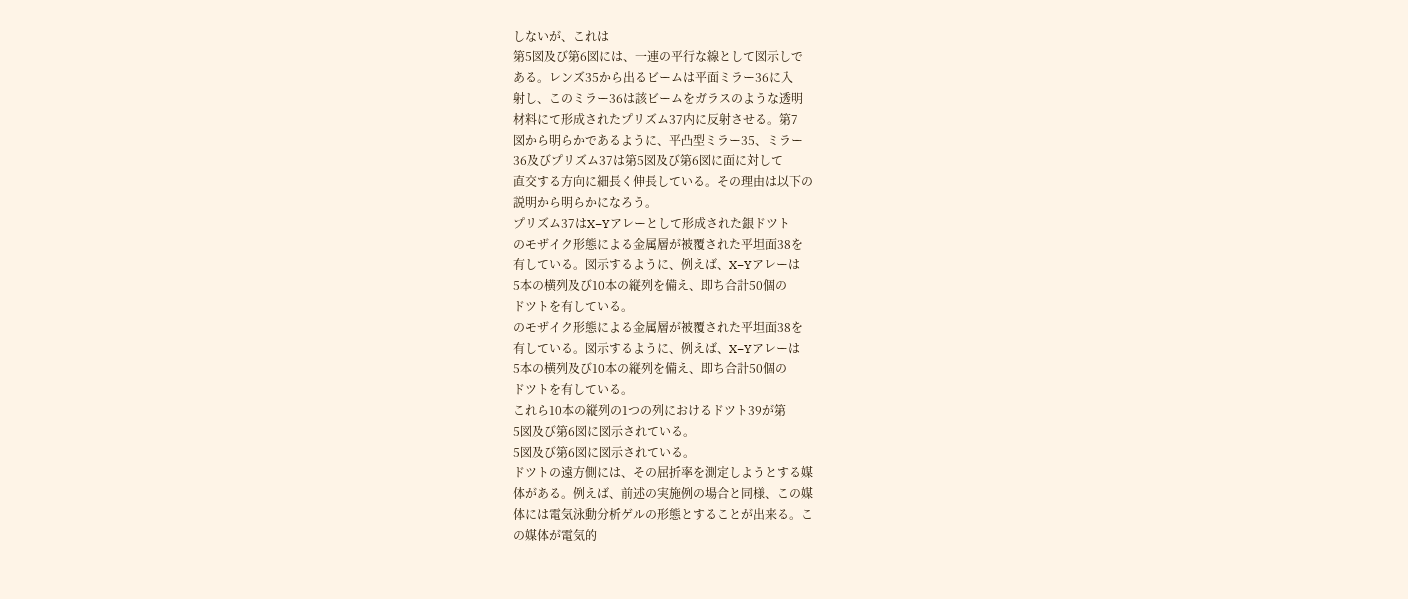しないが、これは
第5図及び第6図には、一連の平行な線として図示しで
ある。レンズ35から出るビームは平面ミラー36に入
射し、このミラー36は該ビームをガラスのような透明
材料にて形成されたプリズム37内に反射させる。第7
図から明らかであるように、平凸型ミラー35、ミラー
36及びプリズム37は第5図及び第6図に面に対して
直交する方向に細長く伸長している。その理由は以下の
説明から明らかになろう。
プリズム37はX−Yアレーとして形成された銀ドツト
のモザイク形態による金属層が被覆された平坦面38を
有している。図示するように、例えば、X−Yアレーは
5本の横列及び10本の縦列を備え、即ち合計50個の
ドツトを有している。
のモザイク形態による金属層が被覆された平坦面38を
有している。図示するように、例えば、X−Yアレーは
5本の横列及び10本の縦列を備え、即ち合計50個の
ドツトを有している。
これら10本の縦列の1つの列におけるドツト39が第
5図及び第6図に図示されている。
5図及び第6図に図示されている。
ドツトの遠方側には、その屈折率を測定しようとする媒
体がある。例えば、前述の実施例の場合と同様、この媒
体には電気泳動分析ゲルの形態とすることが出来る。こ
の媒体が電気的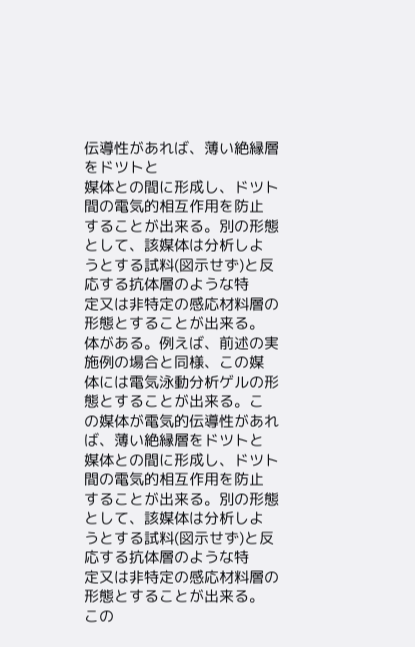伝導性があれば、薄い絶縁層をドツトと
媒体との間に形成し、ドツト間の電気的相互作用を防止
することが出来る。別の形態として、該媒体は分析しよ
うとする試料(図示せず)と反応する抗体層のような特
定又は非特定の感応材料層の形態とすることが出来る。
体がある。例えば、前述の実施例の場合と同様、この媒
体には電気泳動分析ゲルの形態とすることが出来る。こ
の媒体が電気的伝導性があれば、薄い絶縁層をドツトと
媒体との間に形成し、ドツト間の電気的相互作用を防止
することが出来る。別の形態として、該媒体は分析しよ
うとする試料(図示せず)と反応する抗体層のような特
定又は非特定の感応材料層の形態とすることが出来る。
この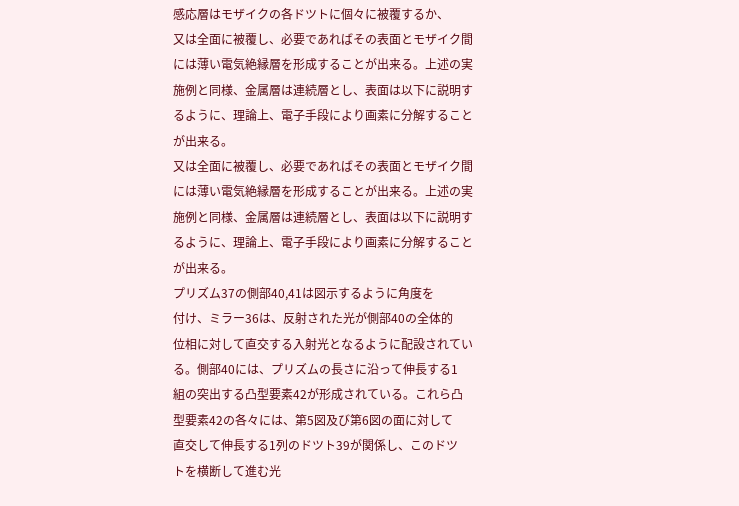感応層はモザイクの各ドツトに個々に被覆するか、
又は全面に被覆し、必要であればその表面とモザイク間
には薄い電気絶縁層を形成することが出来る。上述の実
施例と同様、金属層は連続層とし、表面は以下に説明す
るように、理論上、電子手段により画素に分解すること
が出来る。
又は全面に被覆し、必要であればその表面とモザイク間
には薄い電気絶縁層を形成することが出来る。上述の実
施例と同様、金属層は連続層とし、表面は以下に説明す
るように、理論上、電子手段により画素に分解すること
が出来る。
プリズム37の側部40,41は図示するように角度を
付け、ミラー36は、反射された光が側部40の全体的
位相に対して直交する入射光となるように配設されてい
る。側部40には、プリズムの長さに沿って伸長する1
組の突出する凸型要素42が形成されている。これら凸
型要素42の各々には、第5図及び第6図の面に対して
直交して伸長する1列のドツト39が関係し、このドツ
トを横断して進む光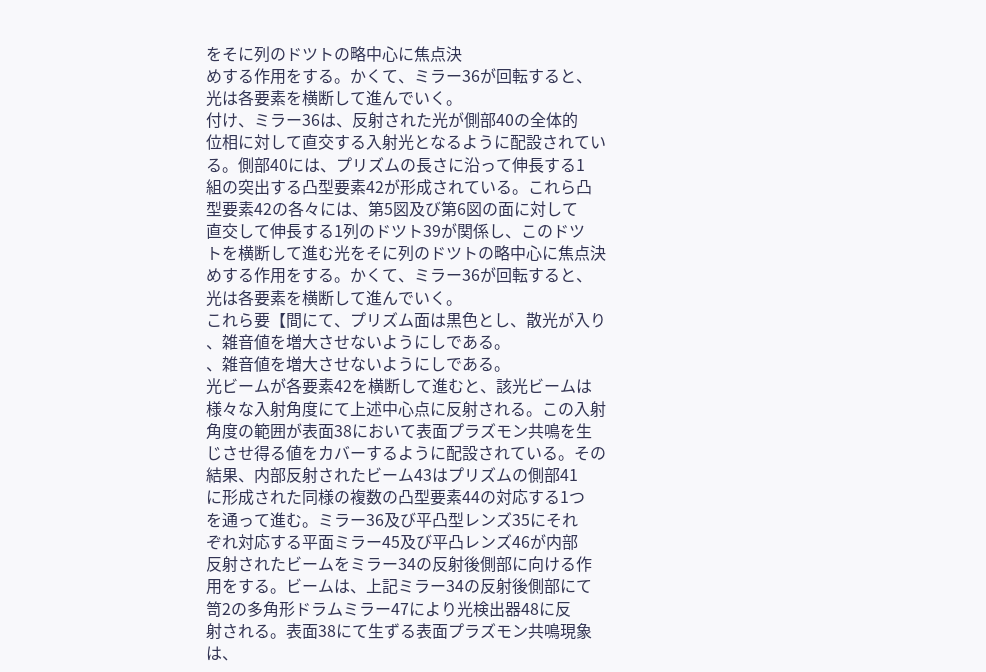をそに列のドツトの略中心に焦点決
めする作用をする。かくて、ミラー36が回転すると、
光は各要素を横断して進んでいく。
付け、ミラー36は、反射された光が側部40の全体的
位相に対して直交する入射光となるように配設されてい
る。側部40には、プリズムの長さに沿って伸長する1
組の突出する凸型要素42が形成されている。これら凸
型要素42の各々には、第5図及び第6図の面に対して
直交して伸長する1列のドツト39が関係し、このドツ
トを横断して進む光をそに列のドツトの略中心に焦点決
めする作用をする。かくて、ミラー36が回転すると、
光は各要素を横断して進んでいく。
これら要【間にて、プリズム面は黒色とし、散光が入り
、雑音値を増大させないようにしである。
、雑音値を増大させないようにしである。
光ビームが各要素42を横断して進むと、該光ビームは
様々な入射角度にて上述中心点に反射される。この入射
角度の範囲が表面38において表面プラズモン共鳴を生
じさせ得る値をカバーするように配設されている。その
結果、内部反射されたビーム43はプリズムの側部41
に形成された同様の複数の凸型要素44の対応する1つ
を通って進む。ミラー36及び平凸型レンズ35にそれ
ぞれ対応する平面ミラー45及び平凸レンズ46が内部
反射されたビームをミラー34の反射後側部に向ける作
用をする。ビームは、上記ミラー34の反射後側部にて
笥2の多角形ドラムミラー47により光検出器48に反
射される。表面38にて生ずる表面プラズモン共鳴現象
は、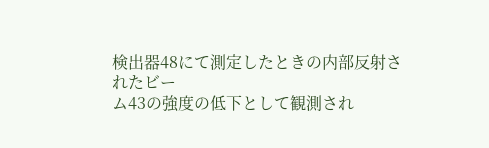検出器48にて測定したときの内部反射されたビー
ム43の強度の低下として観測され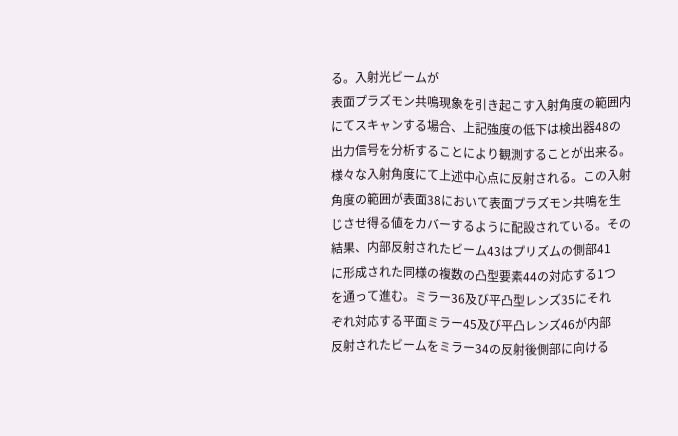る。入射光ビームが
表面プラズモン共鳴現象を引き起こす入射角度の範囲内
にてスキャンする場合、上記強度の低下は検出器48の
出力信号を分析することにより観測することが出来る。
様々な入射角度にて上述中心点に反射される。この入射
角度の範囲が表面38において表面プラズモン共鳴を生
じさせ得る値をカバーするように配設されている。その
結果、内部反射されたビーム43はプリズムの側部41
に形成された同様の複数の凸型要素44の対応する1つ
を通って進む。ミラー36及び平凸型レンズ35にそれ
ぞれ対応する平面ミラー45及び平凸レンズ46が内部
反射されたビームをミラー34の反射後側部に向ける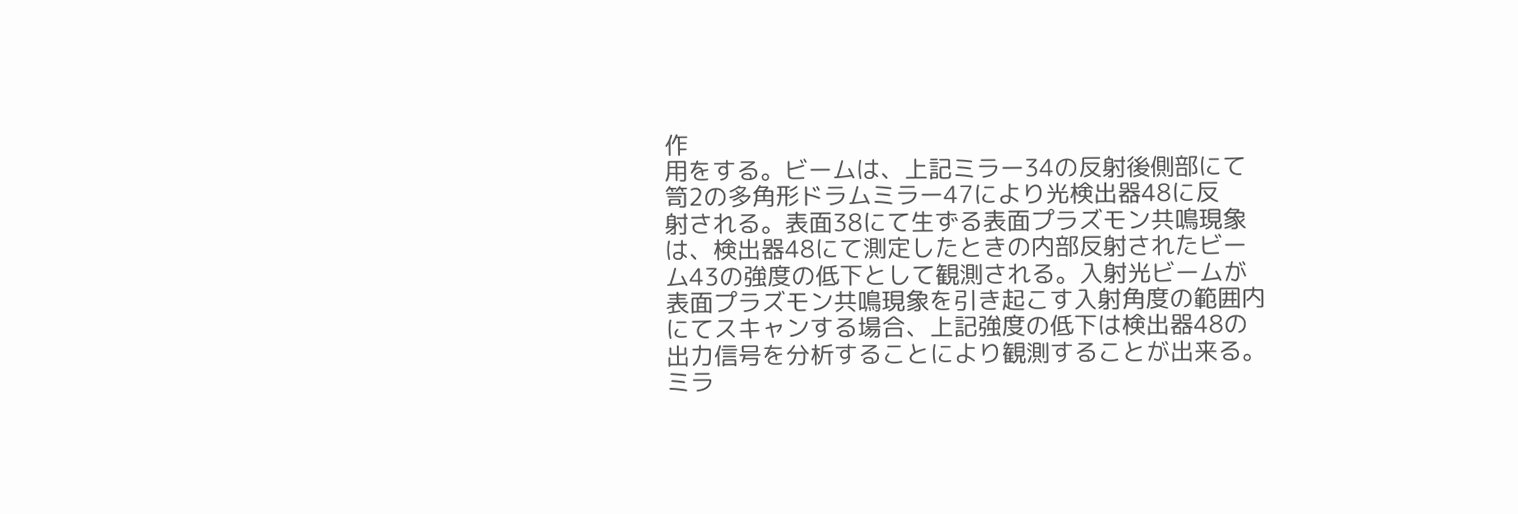作
用をする。ビームは、上記ミラー34の反射後側部にて
笥2の多角形ドラムミラー47により光検出器48に反
射される。表面38にて生ずる表面プラズモン共鳴現象
は、検出器48にて測定したときの内部反射されたビー
ム43の強度の低下として観測される。入射光ビームが
表面プラズモン共鳴現象を引き起こす入射角度の範囲内
にてスキャンする場合、上記強度の低下は検出器48の
出力信号を分析することにより観測することが出来る。
ミラ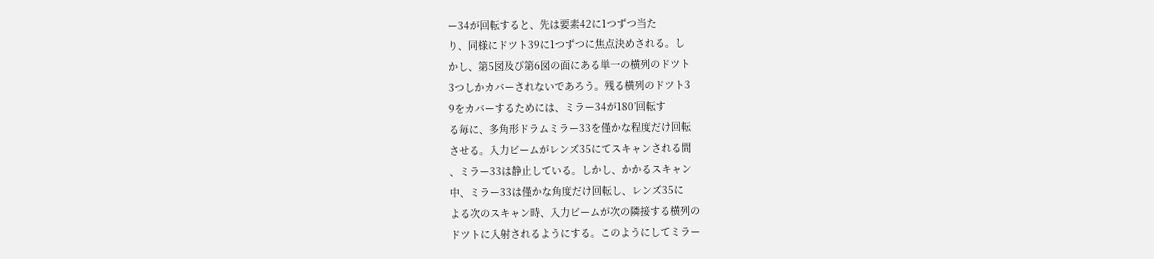ー34が回転すると、先は要素42に1つずつ当た
り、同様にドツト39に1つずつに焦点決めされる。し
かし、第5図及び第6図の面にある単一の横列のドツト
3つしかカバーされないであろう。残る横列のドツト3
9をカバーするためには、ミラー34が180’回転す
る毎に、多角形ドラムミラー33を僅かな程度だけ回転
させる。入力ビームがレンズ35にてスキャンされる間
、ミラー33は静止している。しかし、かかるスキャン
中、ミラー33は僅かな角度だけ回転し、レンズ35に
よる次のスキャン時、入力ビームが次の隣接する横列の
ドツトに入射されるようにする。このようにしてミラー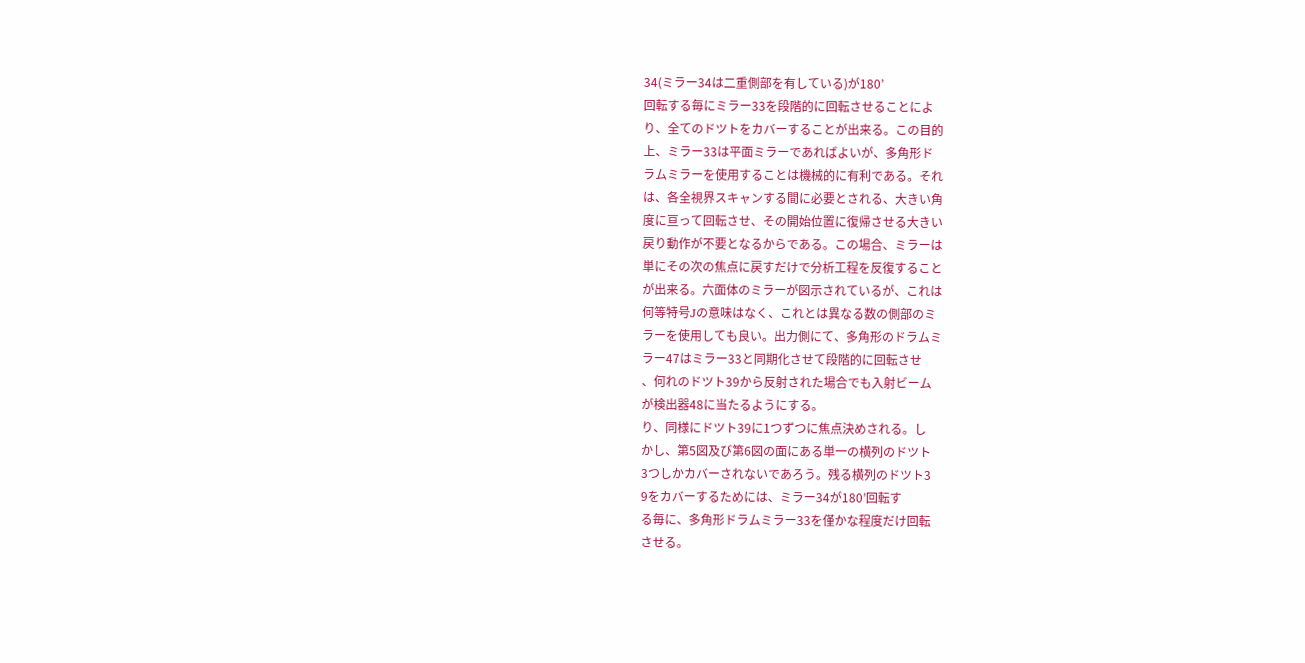34(ミラー34は二重側部を有している)が180’
回転する毎にミラー33を段階的に回転させることによ
り、全てのドツトをカバーすることが出来る。この目的
上、ミラー33は平面ミラーであればよいが、多角形ド
ラムミラーを使用することは機械的に有利である。それ
は、各全視界スキャンする間に必要とされる、大きい角
度に亘って回転させ、その開始位置に復帰させる大きい
戻り動作が不要となるからである。この場合、ミラーは
単にその次の焦点に戻すだけで分析工程を反復すること
が出来る。六面体のミラーが図示されているが、これは
何等特号Jの意味はなく、これとは異なる数の側部のミ
ラーを使用しても良い。出力側にて、多角形のドラムミ
ラー47はミラー33と同期化させて段階的に回転させ
、何れのドツト39から反射された場合でも入射ビーム
が検出器48に当たるようにする。
り、同様にドツト39に1つずつに焦点決めされる。し
かし、第5図及び第6図の面にある単一の横列のドツト
3つしかカバーされないであろう。残る横列のドツト3
9をカバーするためには、ミラー34が180’回転す
る毎に、多角形ドラムミラー33を僅かな程度だけ回転
させる。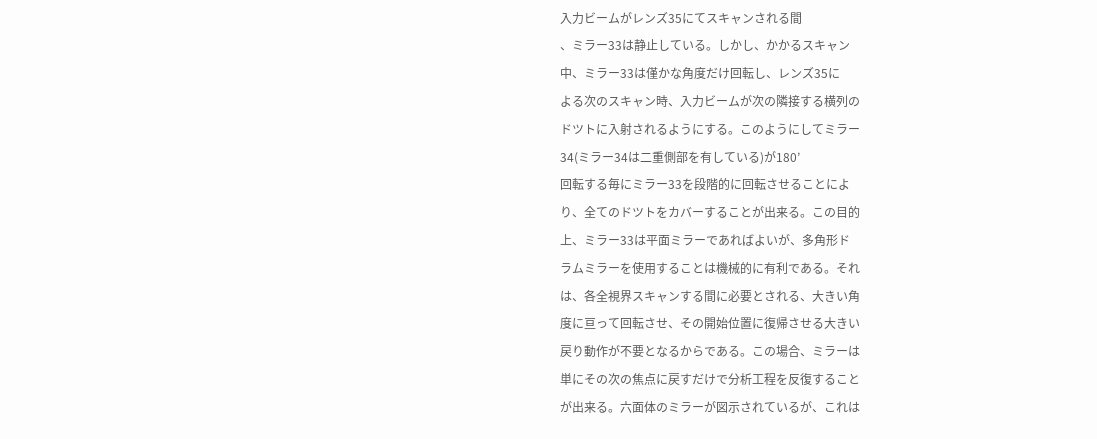入力ビームがレンズ35にてスキャンされる間
、ミラー33は静止している。しかし、かかるスキャン
中、ミラー33は僅かな角度だけ回転し、レンズ35に
よる次のスキャン時、入力ビームが次の隣接する横列の
ドツトに入射されるようにする。このようにしてミラー
34(ミラー34は二重側部を有している)が180’
回転する毎にミラー33を段階的に回転させることによ
り、全てのドツトをカバーすることが出来る。この目的
上、ミラー33は平面ミラーであればよいが、多角形ド
ラムミラーを使用することは機械的に有利である。それ
は、各全視界スキャンする間に必要とされる、大きい角
度に亘って回転させ、その開始位置に復帰させる大きい
戻り動作が不要となるからである。この場合、ミラーは
単にその次の焦点に戻すだけで分析工程を反復すること
が出来る。六面体のミラーが図示されているが、これは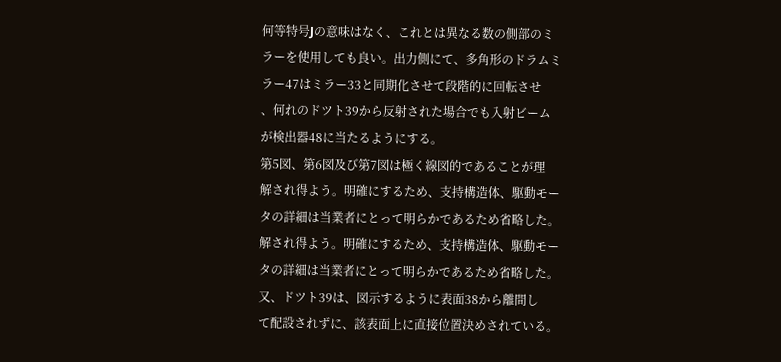何等特号Jの意味はなく、これとは異なる数の側部のミ
ラーを使用しても良い。出力側にて、多角形のドラムミ
ラー47はミラー33と同期化させて段階的に回転させ
、何れのドツト39から反射された場合でも入射ビーム
が検出器48に当たるようにする。
第5図、第6図及び第7図は極く線図的であることが理
解され得よう。明確にするため、支持構造体、駆動モー
タの詳細は当業者にとって明らかであるため省略した。
解され得よう。明確にするため、支持構造体、駆動モー
タの詳細は当業者にとって明らかであるため省略した。
又、ドツト39は、図示するように表面38から離間し
て配設されずに、該表面上に直接位置決めされている。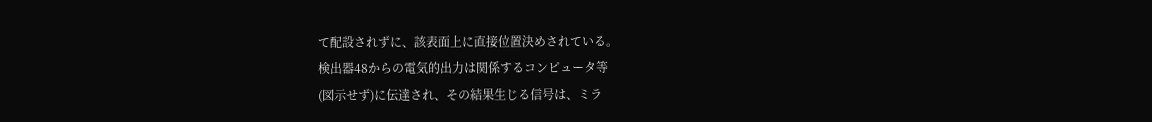て配設されずに、該表面上に直接位置決めされている。
検出器48からの電気的出力は関係するコンピュータ等
(図示せず)に伝達され、その結果生じる信号は、ミラ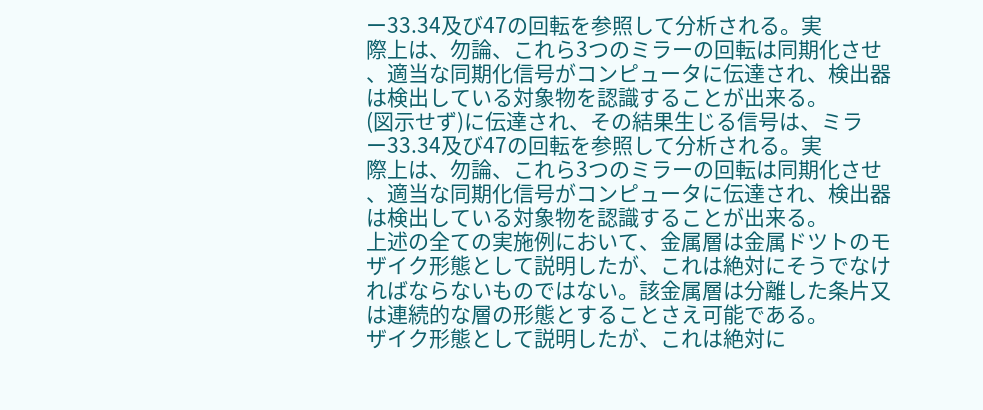ー33.34及び47の回転を参照して分析される。実
際上は、勿論、これら3つのミラーの回転は同期化させ
、適当な同期化信号がコンピュータに伝達され、検出器
は検出している対象物を認識することが出来る。
(図示せず)に伝達され、その結果生じる信号は、ミラ
ー33.34及び47の回転を参照して分析される。実
際上は、勿論、これら3つのミラーの回転は同期化させ
、適当な同期化信号がコンピュータに伝達され、検出器
は検出している対象物を認識することが出来る。
上述の全ての実施例において、金属層は金属ドツトのモ
ザイク形態として説明したが、これは絶対にそうでなけ
ればならないものではない。該金属層は分離した条片又
は連続的な層の形態とすることさえ可能である。
ザイク形態として説明したが、これは絶対に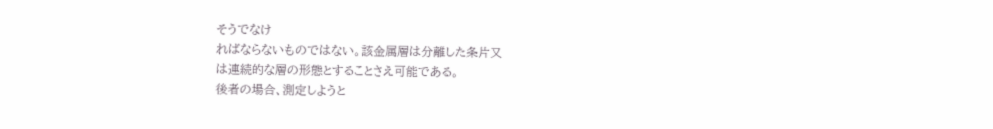そうでなけ
ればならないものではない。該金属層は分離した条片又
は連続的な層の形態とすることさえ可能である。
後者の場合、測定しようと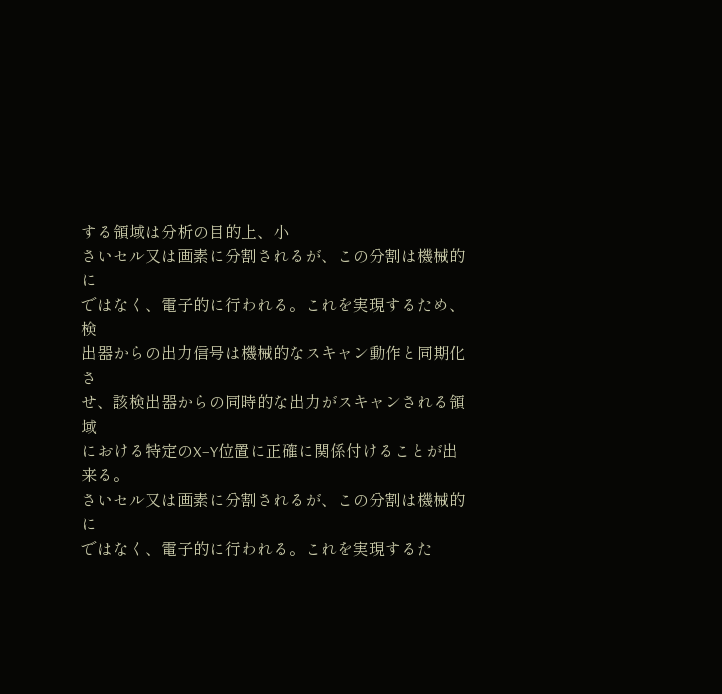する領域は分析の目的上、小
さいセル又は画素に分割されるが、この分割は機械的に
ではなく、電子的に行われる。これを実現するため、検
出器からの出力信号は機械的なスキャン動作と同期化さ
せ、該検出器からの同時的な出力がスキャンされる領域
における特定のX−Y位置に正確に関係付けることが出
来る。
さいセル又は画素に分割されるが、この分割は機械的に
ではなく、電子的に行われる。これを実現するた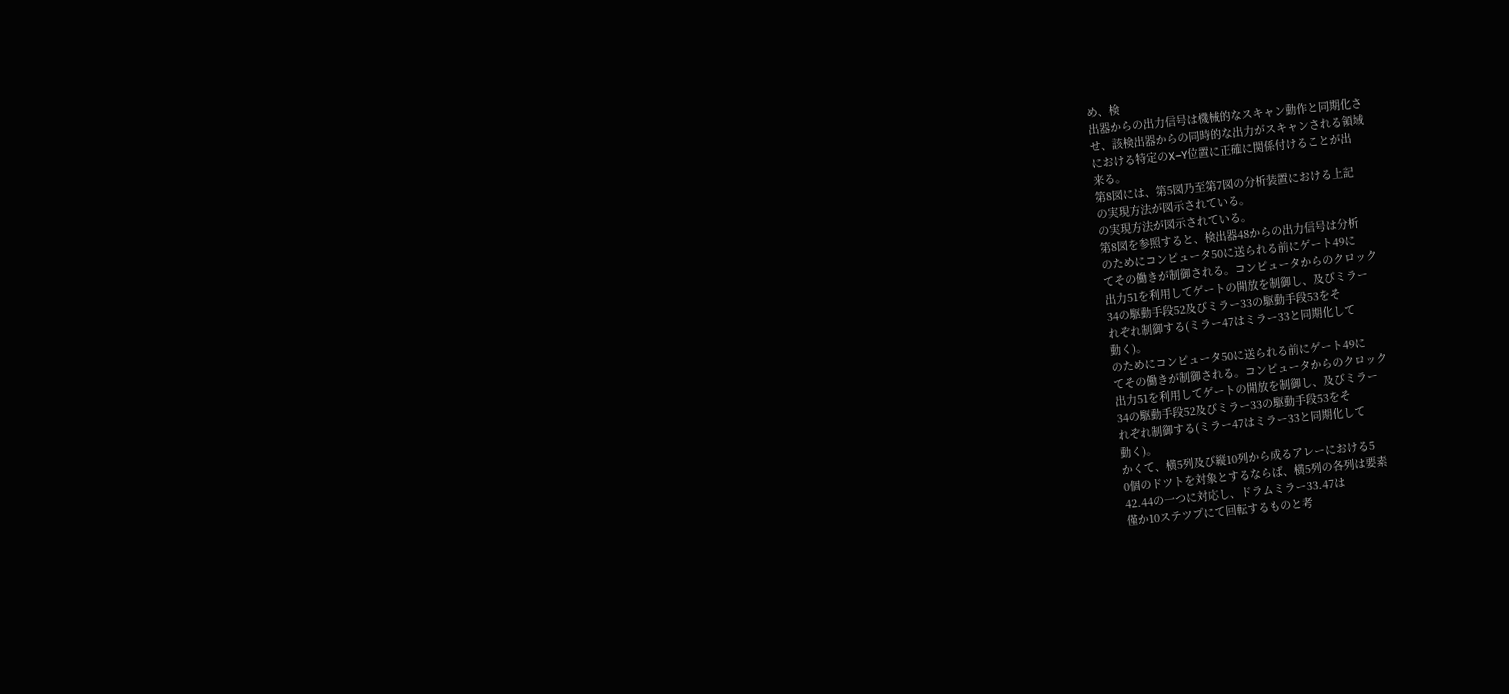め、検
出器からの出力信号は機械的なスキャン動作と同期化さ
せ、該検出器からの同時的な出力がスキャンされる領域
における特定のX−Y位置に正確に関係付けることが出
来る。
第8図には、第5図乃至第7図の分析装置における上記
の実現方法が図示されている。
の実現方法が図示されている。
第8図を参照すると、検出器48からの出力信号は分析
のためにコンピュータ50に送られる前にゲート49に
てその働きが制御される。コンピュータからのクロック
出力51を利用してゲートの開放を制御し、及びミラー
34の駆動手段52及びミラー33の駆動手段53をそ
れぞれ制御する(ミラー47はミラー33と同期化して
動く)。
のためにコンピュータ50に送られる前にゲート49に
てその働きが制御される。コンピュータからのクロック
出力51を利用してゲートの開放を制御し、及びミラー
34の駆動手段52及びミラー33の駆動手段53をそ
れぞれ制御する(ミラー47はミラー33と同期化して
動く)。
かくて、横5列及び縦10列から成るアレーにおける5
0個のドツトを対象とするならば、横5列の各列は要素
42.44の一つに対応し、ドラムミラー33.47は
僅か10ステツプにて回転するものと考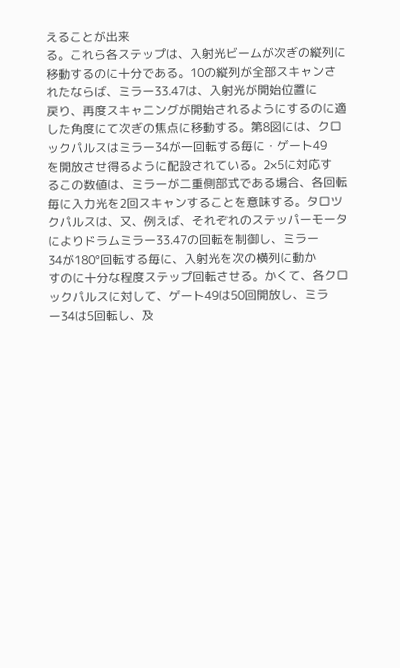えることが出来
る。これら各ステップは、入射光ビームが次ぎの縦列に
移動するのに十分である。10の縦列が全部スキャンさ
れたならば、ミラー33.47は、入射光が開始位置に
戻り、再度スキャニングが開始されるようにするのに適
した角度にて次ぎの焦点に移動する。第8図には、クロ
ックパルスはミラー34が一回転する毎に・ゲート49
を開放させ得るように配設されている。2×5に対応す
るこの数値は、ミラーが二重側部式である場合、各回転
毎に入力光を2回スキャンすることを意味する。タロツ
クパルスは、又、例えば、それぞれのステッパーモータ
によりドラムミラー33.47の回転を制御し、ミラー
34が180°回転する毎に、入射光を次の横列に動か
すのに十分な程度ステップ回転させる。かくて、各クロ
ックパルスに対して、ゲート49は50回開放し、ミラ
ー34は5回転し、及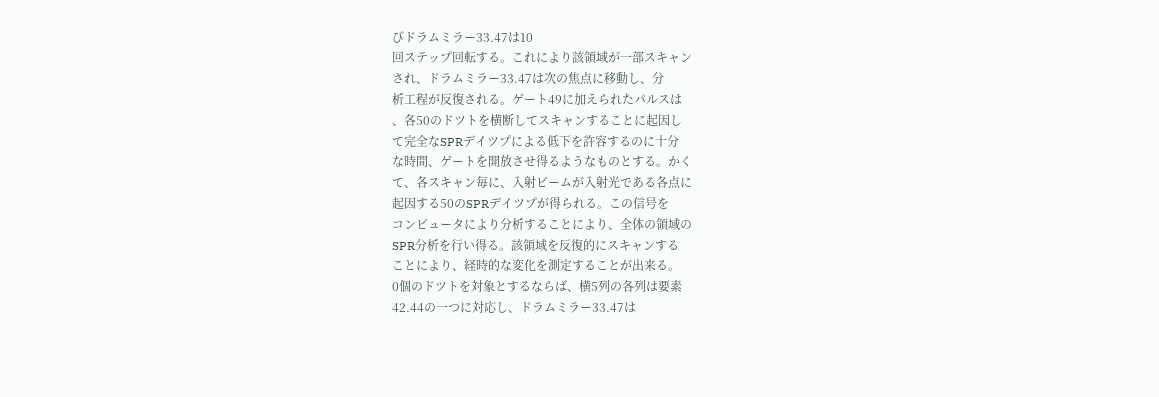びドラムミラー33.47は10
回ステップ回転する。これにより該領域が一部スキャン
され、ドラムミラー33.47は次の焦点に移動し、分
析工程が反復される。ゲート49に加えられたパルスは
、各50のドツトを横断してスキャンすることに起因し
て完全なSPRデイツプによる低下を許容するのに十分
な時間、ゲートを開放させ得るようなものとする。かく
て、各スキャン毎に、入射ビームが入射光である各点に
起因する50のSPRデイツプが得られる。この信号を
コンピュータにより分析することにより、全体の領域の
SPR分析を行い得る。該領域を反復的にスキャンする
ことにより、経時的な変化を測定することが出来る。
0個のドツトを対象とするならば、横5列の各列は要素
42.44の一つに対応し、ドラムミラー33.47は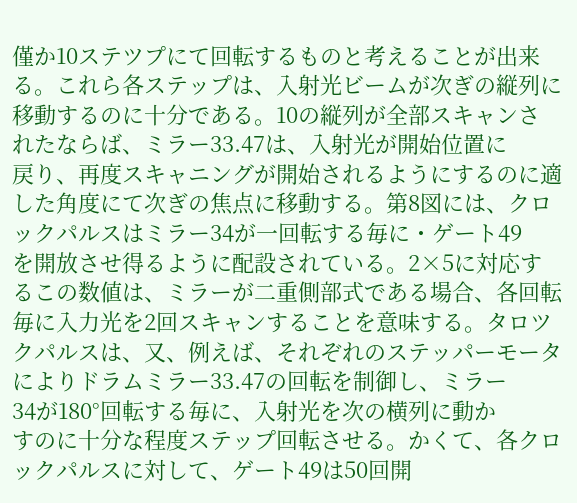僅か10ステツプにて回転するものと考えることが出来
る。これら各ステップは、入射光ビームが次ぎの縦列に
移動するのに十分である。10の縦列が全部スキャンさ
れたならば、ミラー33.47は、入射光が開始位置に
戻り、再度スキャニングが開始されるようにするのに適
した角度にて次ぎの焦点に移動する。第8図には、クロ
ックパルスはミラー34が一回転する毎に・ゲート49
を開放させ得るように配設されている。2×5に対応す
るこの数値は、ミラーが二重側部式である場合、各回転
毎に入力光を2回スキャンすることを意味する。タロツ
クパルスは、又、例えば、それぞれのステッパーモータ
によりドラムミラー33.47の回転を制御し、ミラー
34が180°回転する毎に、入射光を次の横列に動か
すのに十分な程度ステップ回転させる。かくて、各クロ
ックパルスに対して、ゲート49は50回開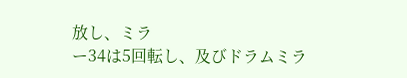放し、ミラ
ー34は5回転し、及びドラムミラ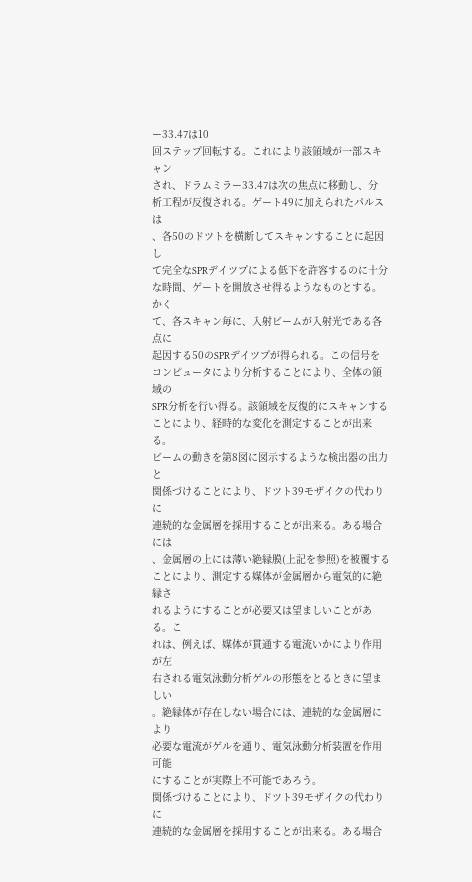ー33.47は10
回ステップ回転する。これにより該領域が一部スキャン
され、ドラムミラー33.47は次の焦点に移動し、分
析工程が反復される。ゲート49に加えられたパルスは
、各50のドツトを横断してスキャンすることに起因し
て完全なSPRデイツプによる低下を許容するのに十分
な時間、ゲートを開放させ得るようなものとする。かく
て、各スキャン毎に、入射ビームが入射光である各点に
起因する50のSPRデイツプが得られる。この信号を
コンピュータにより分析することにより、全体の領域の
SPR分析を行い得る。該領域を反復的にスキャンする
ことにより、経時的な変化を測定することが出来る。
ビームの動きを第8図に図示するような検出器の出力と
関係づけることにより、ドツト39モザイクの代わりに
連続的な金属層を採用することが出来る。ある場合には
、金属層の上には薄い絶縁膜(上記を参照)を被覆する
ことにより、測定する媒体が金属層から電気的に絶縁さ
れるようにすることが必要又は望ましいことがある。こ
れは、例えば、媒体が貫通する電流いかにより作用が左
右される電気泳動分析ゲルの形態をとるときに望ましい
。絶縁体が存在しない場合には、連続的な金属層により
必要な電流がゲルを通り、電気泳動分析装置を作用可能
にすることが実際上不可能であろう。
関係づけることにより、ドツト39モザイクの代わりに
連続的な金属層を採用することが出来る。ある場合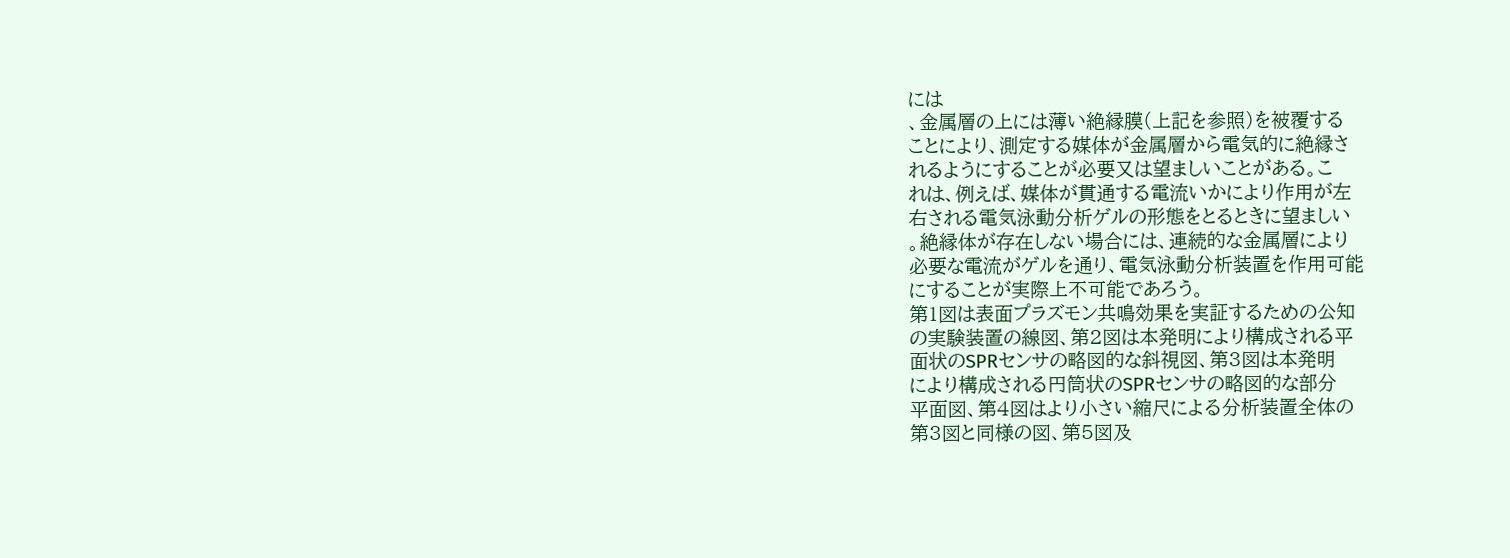には
、金属層の上には薄い絶縁膜(上記を参照)を被覆する
ことにより、測定する媒体が金属層から電気的に絶縁さ
れるようにすることが必要又は望ましいことがある。こ
れは、例えば、媒体が貫通する電流いかにより作用が左
右される電気泳動分析ゲルの形態をとるときに望ましい
。絶縁体が存在しない場合には、連続的な金属層により
必要な電流がゲルを通り、電気泳動分析装置を作用可能
にすることが実際上不可能であろう。
第1図は表面プラズモン共鳴効果を実証するための公知
の実験装置の線図、第2図は本発明により構成される平
面状のSPRセンサの略図的な斜視図、第3図は本発明
により構成される円筒状のSPRセンサの略図的な部分
平面図、第4図はより小さい縮尺による分析装置全体の
第3図と同様の図、第5図及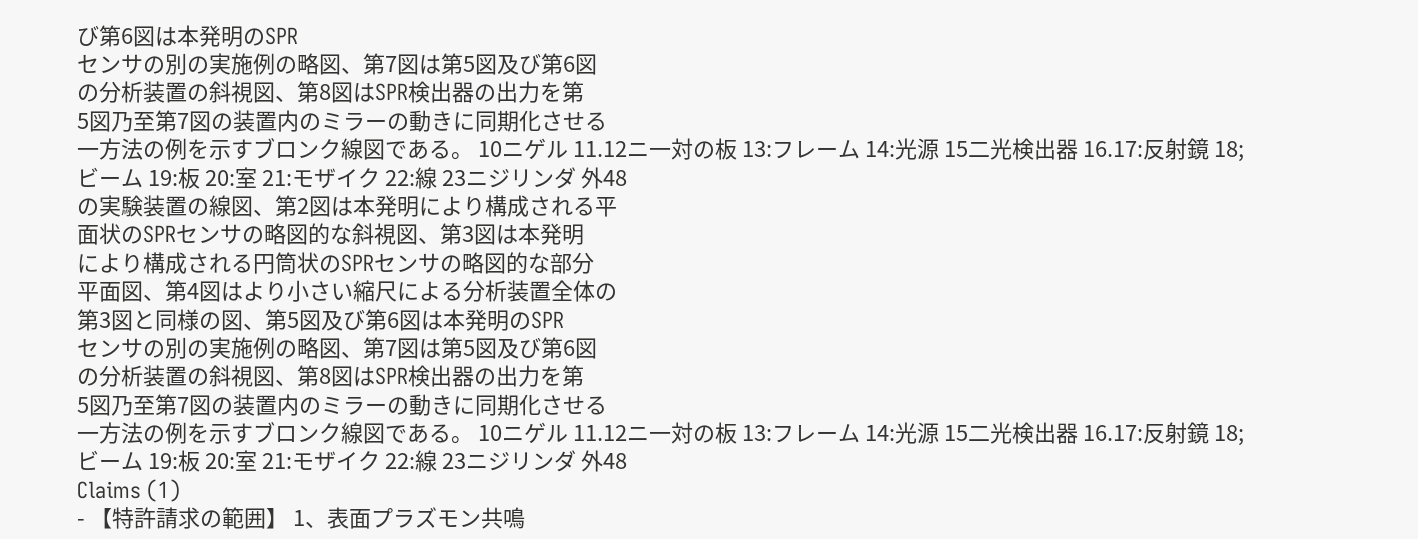び第6図は本発明のSPR
センサの別の実施例の略図、第7図は第5図及び第6図
の分析装置の斜視図、第8図はSPR検出器の出力を第
5図乃至第7図の装置内のミラーの動きに同期化させる
一方法の例を示すブロンク線図である。 10ニゲル 11.12ニ一対の板 13:フレーム 14:光源 15二光検出器 16.17:反射鏡 18;ビーム 19:板 20:室 21:モザイク 22:線 23ニジリンダ 外48
の実験装置の線図、第2図は本発明により構成される平
面状のSPRセンサの略図的な斜視図、第3図は本発明
により構成される円筒状のSPRセンサの略図的な部分
平面図、第4図はより小さい縮尺による分析装置全体の
第3図と同様の図、第5図及び第6図は本発明のSPR
センサの別の実施例の略図、第7図は第5図及び第6図
の分析装置の斜視図、第8図はSPR検出器の出力を第
5図乃至第7図の装置内のミラーの動きに同期化させる
一方法の例を示すブロンク線図である。 10ニゲル 11.12ニ一対の板 13:フレーム 14:光源 15二光検出器 16.17:反射鏡 18;ビーム 19:板 20:室 21:モザイク 22:線 23ニジリンダ 外48
Claims (1)
- 【特許請求の範囲】 1、表面プラズモン共鳴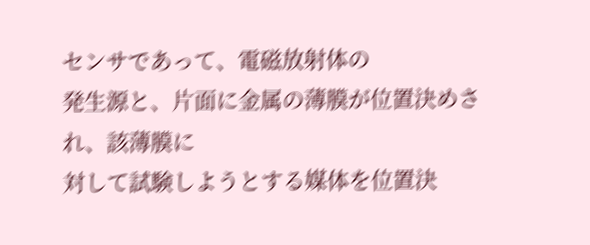センサであって、電磁放射体の
発生源と、片面に金属の薄膜が位置決めされ、該薄膜に
対して試験しようとする媒体を位置決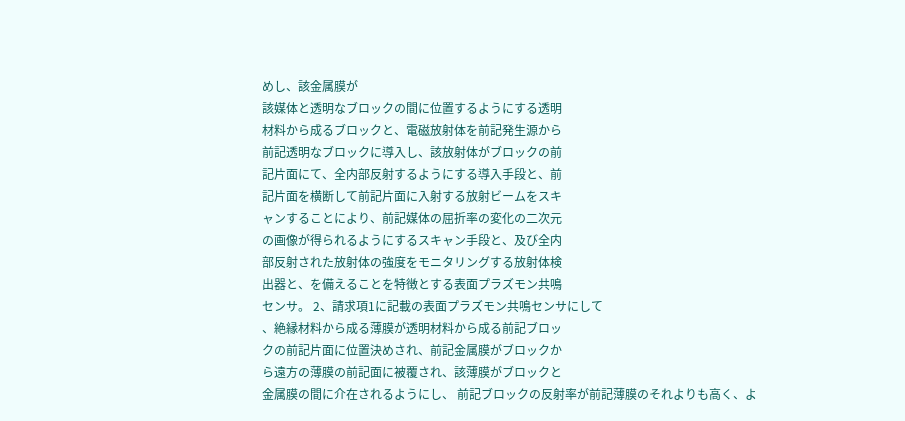めし、該金属膜が
該媒体と透明なブロックの間に位置するようにする透明
材料から成るブロックと、電磁放射体を前記発生源から
前記透明なブロックに導入し、該放射体がブロックの前
記片面にて、全内部反射するようにする導入手段と、前
記片面を横断して前記片面に入射する放射ビームをスキ
ャンすることにより、前記媒体の屈折率の変化の二次元
の画像が得られるようにするスキャン手段と、及び全内
部反射された放射体の強度をモニタリングする放射体検
出器と、を備えることを特徴とする表面プラズモン共鳴
センサ。 2、請求項1に記載の表面プラズモン共鳴センサにして
、絶縁材料から成る薄膜が透明材料から成る前記ブロッ
クの前記片面に位置決めされ、前記金属膜がブロックか
ら遠方の薄膜の前記面に被覆され、該薄膜がブロックと
金属膜の間に介在されるようにし、 前記ブロックの反射率が前記薄膜のそれよりも高く、よ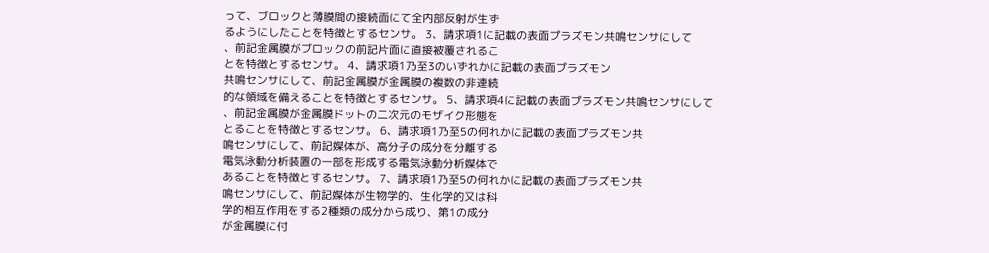って、ブロックと薄膜間の接続面にて全内部反射が生ず
るようにしたことを特徴とするセンサ。 3、請求項1に記載の表面プラズモン共鳴センサにして
、前記金属膜がブロックの前記片面に直接被覆されるこ
とを特徴とするセンサ。 4、請求項1乃至3のいずれかに記載の表面プラズモン
共鳴センサにして、前記金属膜が金属膜の複数の非連続
的な領域を備えることを特徴とするセンサ。 5、請求項4に記載の表面プラズモン共鳴センサにして
、前記金属膜が金属膜ドットの二次元のモザイク形態を
とることを特徴とするセンサ。 6、請求項1乃至5の何れかに記載の表面プラズモン共
鳴センサにして、前記媒体が、高分子の成分を分離する
電気泳動分析装置の一部を形成する電気泳動分析媒体で
あることを特徴とするセンサ。 7、請求項1乃至5の何れかに記載の表面プラズモン共
鳴センサにして、前記媒体が生物学的、生化学的又は科
学的相互作用をする2種類の成分から成り、第1の成分
が金属膜に付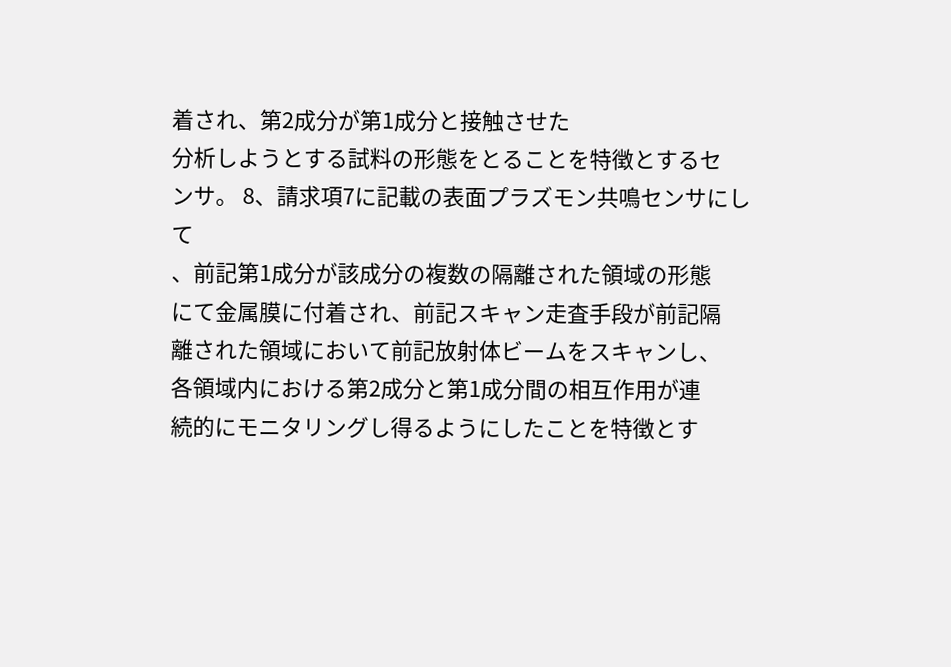着され、第2成分が第1成分と接触させた
分析しようとする試料の形態をとることを特徴とするセ
ンサ。 8、請求項7に記載の表面プラズモン共鳴センサにして
、前記第1成分が該成分の複数の隔離された領域の形態
にて金属膜に付着され、前記スキャン走査手段が前記隔
離された領域において前記放射体ビームをスキャンし、
各領域内における第2成分と第1成分間の相互作用が連
続的にモニタリングし得るようにしたことを特徴とす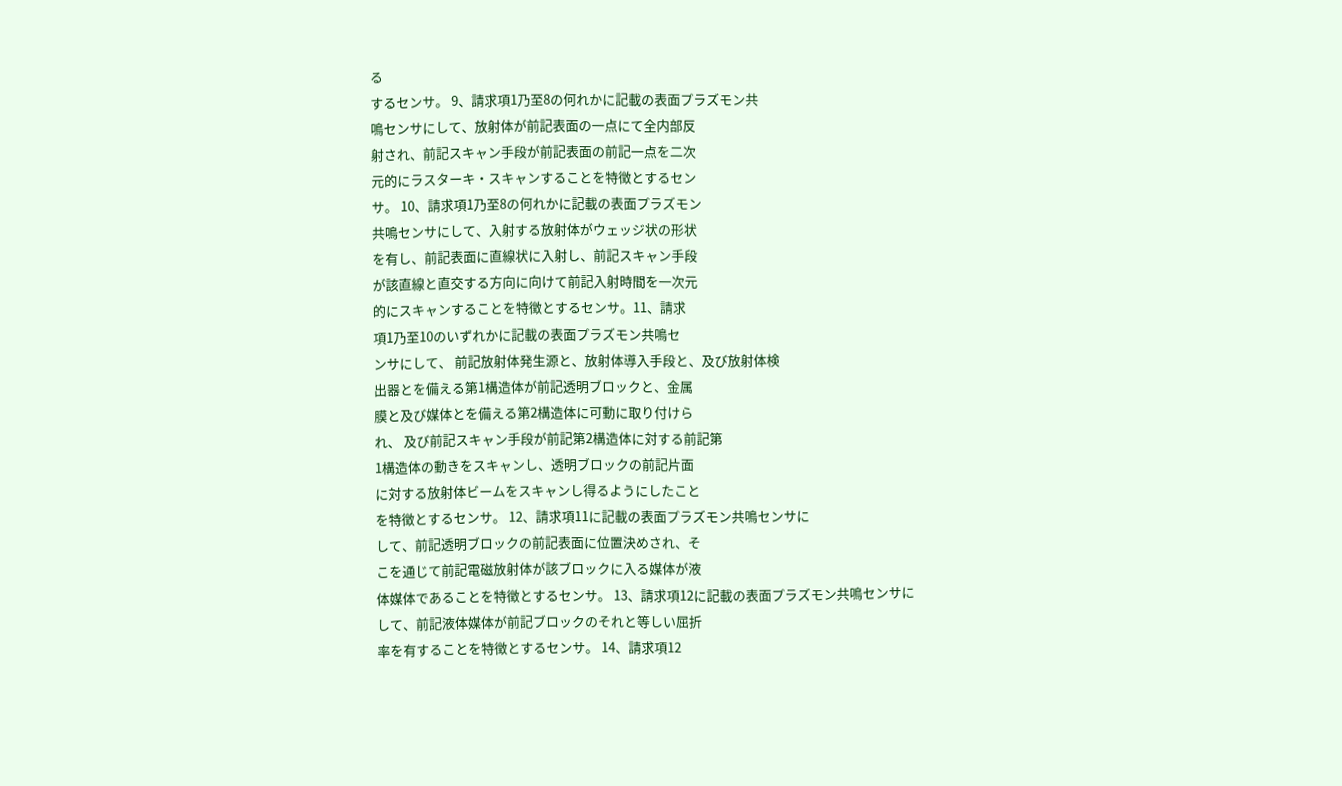る
するセンサ。 9、請求項1乃至8の何れかに記載の表面プラズモン共
鳴センサにして、放射体が前記表面の一点にて全内部反
射され、前記スキャン手段が前記表面の前記一点を二次
元的にラスターキ・スキャンすることを特徴とするセン
サ。 10、請求項1乃至8の何れかに記載の表面プラズモン
共鳴センサにして、入射する放射体がウェッジ状の形状
を有し、前記表面に直線状に入射し、前記スキャン手段
が該直線と直交する方向に向けて前記入射時間を一次元
的にスキャンすることを特徴とするセンサ。11、請求
項1乃至10のいずれかに記載の表面プラズモン共鳴セ
ンサにして、 前記放射体発生源と、放射体導入手段と、及び放射体検
出器とを備える第1構造体が前記透明ブロックと、金属
膜と及び媒体とを備える第2構造体に可動に取り付けら
れ、 及び前記スキャン手段が前記第2構造体に対する前記第
1構造体の動きをスキャンし、透明ブロックの前記片面
に対する放射体ビームをスキャンし得るようにしたこと
を特徴とするセンサ。 12、請求項11に記載の表面プラズモン共鳴センサに
して、前記透明ブロックの前記表面に位置決めされ、そ
こを通じて前記電磁放射体が該ブロックに入る媒体が液
体媒体であることを特徴とするセンサ。 13、請求項12に記載の表面プラズモン共鳴センサに
して、前記液体媒体が前記ブロックのそれと等しい屈折
率を有することを特徴とするセンサ。 14、請求項12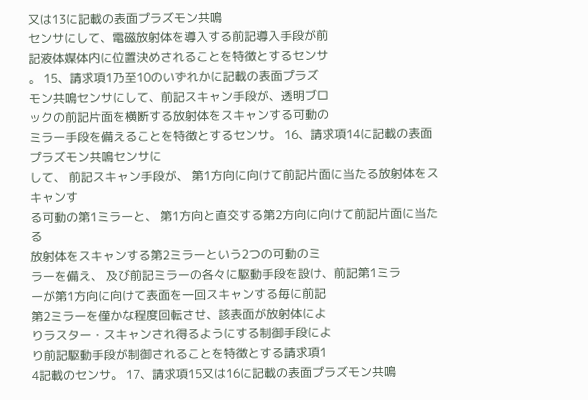又は13に記載の表面プラズモン共鳴
センサにして、電磁放射体を導入する前記導入手段が前
記液体媒体内に位置決めされることを特徴とするセンサ
。 15、請求項1乃至10のいずれかに記載の表面プラズ
モン共鳴センサにして、前記スキャン手段が、透明ブロ
ックの前記片面を横断する放射体をスキャンする可動の
ミラー手段を備えることを特徴とするセンサ。 16、請求項14に記載の表面プラズモン共鳴センサに
して、 前記スキャン手段が、 第1方向に向けて前記片面に当たる放射体をスキャンす
る可動の第1ミラーと、 第1方向と直交する第2方向に向けて前記片面に当たる
放射体をスキャンする第2ミラーという2つの可動のミ
ラーを備え、 及び前記ミラーの各々に駆動手段を設け、前記第1ミラ
ーが第1方向に向けて表面を一回スキャンする毎に前記
第2ミラーを僅かな程度回転させ、該表面が放射体によ
りラスター・スキャンされ得るようにする制御手段によ
り前記駆動手段が制御されることを特徴とする請求項1
4記載のセンサ。 17、請求項15又は16に記載の表面プラズモン共鳴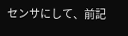センサにして、前記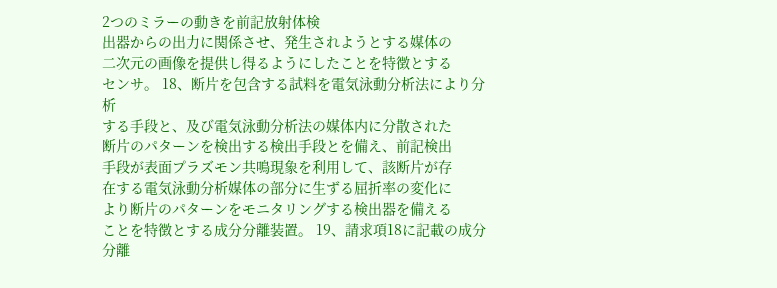2つのミラーの動きを前記放射体検
出器からの出力に関係させ、発生されようとする媒体の
二次元の画像を提供し得るようにしたことを特徴とする
センサ。 18、断片を包含する試料を電気泳動分析法により分析
する手段と、及び電気泳動分析法の媒体内に分散された
断片のパターンを検出する検出手段とを備え、前記検出
手段が表面プラズモン共鳴現象を利用して、該断片が存
在する電気泳動分析媒体の部分に生ずる屈折率の変化に
より断片のパターンをモニタリングする検出器を備える
ことを特徴とする成分分離装置。 19、請求項18に記載の成分分離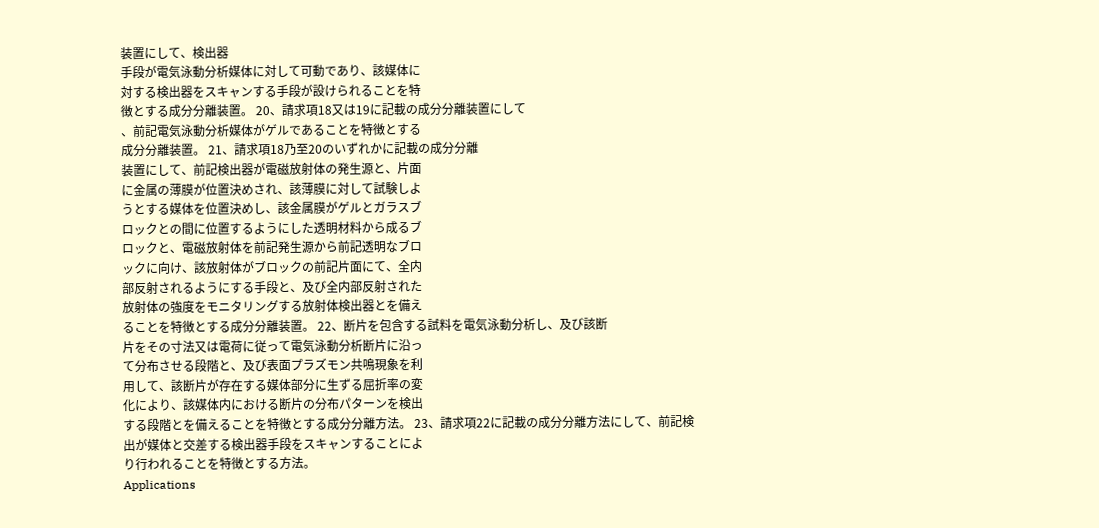装置にして、検出器
手段が電気泳動分析媒体に対して可動であり、該媒体に
対する検出器をスキャンする手段が設けられることを特
徴とする成分分離装置。 20、請求項18又は19に記載の成分分離装置にして
、前記電気泳動分析媒体がゲルであることを特徴とする
成分分離装置。 21、請求項18乃至20のいずれかに記載の成分分離
装置にして、前記検出器が電磁放射体の発生源と、片面
に金属の薄膜が位置決めされ、該薄膜に対して試験しよ
うとする媒体を位置決めし、該金属膜がゲルとガラスブ
ロックとの間に位置するようにした透明材料から成るブ
ロックと、電磁放射体を前記発生源から前記透明なブロ
ックに向け、該放射体がブロックの前記片面にて、全内
部反射されるようにする手段と、及び全内部反射された
放射体の強度をモニタリングする放射体検出器とを備え
ることを特徴とする成分分離装置。 22、断片を包含する試料を電気泳動分析し、及び該断
片をその寸法又は電荷に従って電気泳動分析断片に沿っ
て分布させる段階と、及び表面プラズモン共鳴現象を利
用して、該断片が存在する媒体部分に生ずる屈折率の変
化により、該媒体内における断片の分布パターンを検出
する段階とを備えることを特徴とする成分分離方法。 23、請求項22に記載の成分分離方法にして、前記検
出が媒体と交差する検出器手段をスキャンすることによ
り行われることを特徴とする方法。
Applications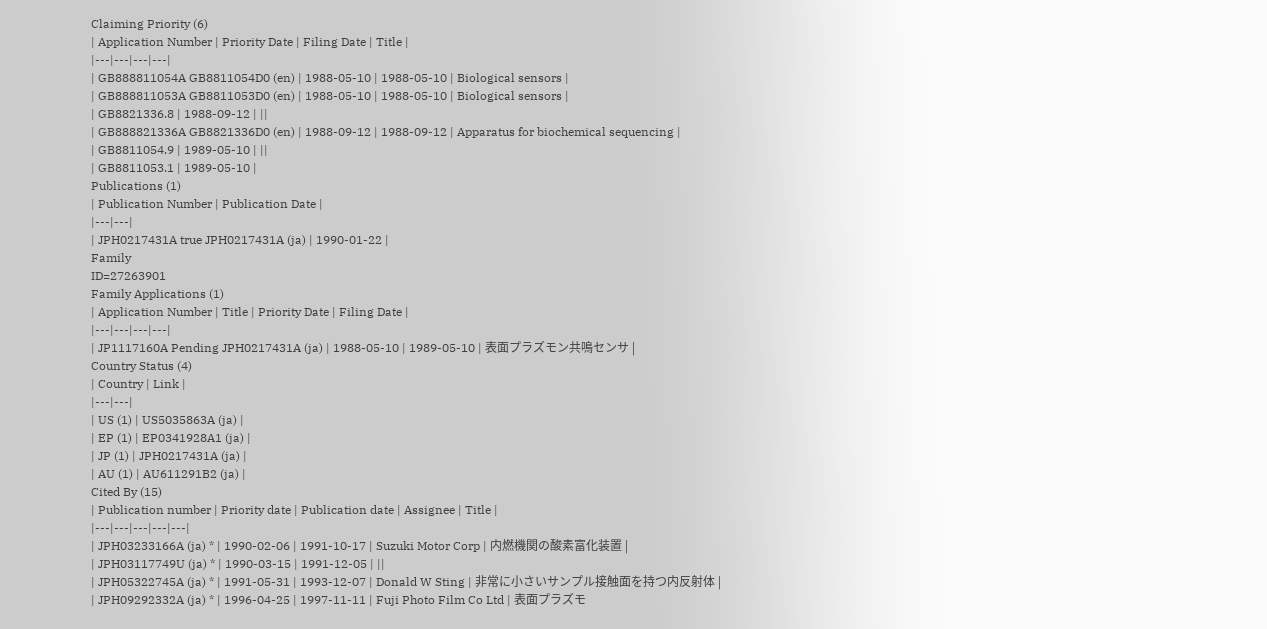Claiming Priority (6)
| Application Number | Priority Date | Filing Date | Title |
|---|---|---|---|
| GB888811054A GB8811054D0 (en) | 1988-05-10 | 1988-05-10 | Biological sensors |
| GB888811053A GB8811053D0 (en) | 1988-05-10 | 1988-05-10 | Biological sensors |
| GB8821336.8 | 1988-09-12 | ||
| GB888821336A GB8821336D0 (en) | 1988-09-12 | 1988-09-12 | Apparatus for biochemical sequencing |
| GB8811054.9 | 1989-05-10 | ||
| GB8811053.1 | 1989-05-10 |
Publications (1)
| Publication Number | Publication Date |
|---|---|
| JPH0217431A true JPH0217431A (ja) | 1990-01-22 |
Family
ID=27263901
Family Applications (1)
| Application Number | Title | Priority Date | Filing Date |
|---|---|---|---|
| JP1117160A Pending JPH0217431A (ja) | 1988-05-10 | 1989-05-10 | 表面プラズモン共鳴センサ |
Country Status (4)
| Country | Link |
|---|---|
| US (1) | US5035863A (ja) |
| EP (1) | EP0341928A1 (ja) |
| JP (1) | JPH0217431A (ja) |
| AU (1) | AU611291B2 (ja) |
Cited By (15)
| Publication number | Priority date | Publication date | Assignee | Title |
|---|---|---|---|---|
| JPH03233166A (ja) * | 1990-02-06 | 1991-10-17 | Suzuki Motor Corp | 内燃機関の酸素富化装置 |
| JPH03117749U (ja) * | 1990-03-15 | 1991-12-05 | ||
| JPH05322745A (ja) * | 1991-05-31 | 1993-12-07 | Donald W Sting | 非常に小さいサンプル接触面を持つ内反射体 |
| JPH09292332A (ja) * | 1996-04-25 | 1997-11-11 | Fuji Photo Film Co Ltd | 表面プラズモ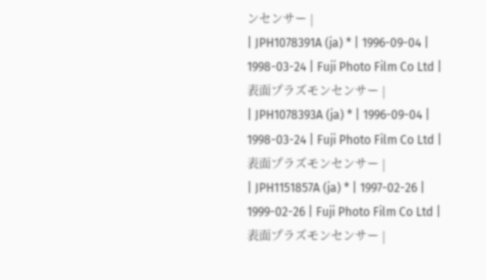ンセンサー |
| JPH1078391A (ja) * | 1996-09-04 | 1998-03-24 | Fuji Photo Film Co Ltd | 表面プラズモンセンサー |
| JPH1078393A (ja) * | 1996-09-04 | 1998-03-24 | Fuji Photo Film Co Ltd | 表面プラズモンセンサー |
| JPH1151857A (ja) * | 1997-02-26 | 1999-02-26 | Fuji Photo Film Co Ltd | 表面プラズモンセンサー |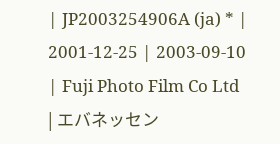| JP2003254906A (ja) * | 2001-12-25 | 2003-09-10 | Fuji Photo Film Co Ltd | エバネッセン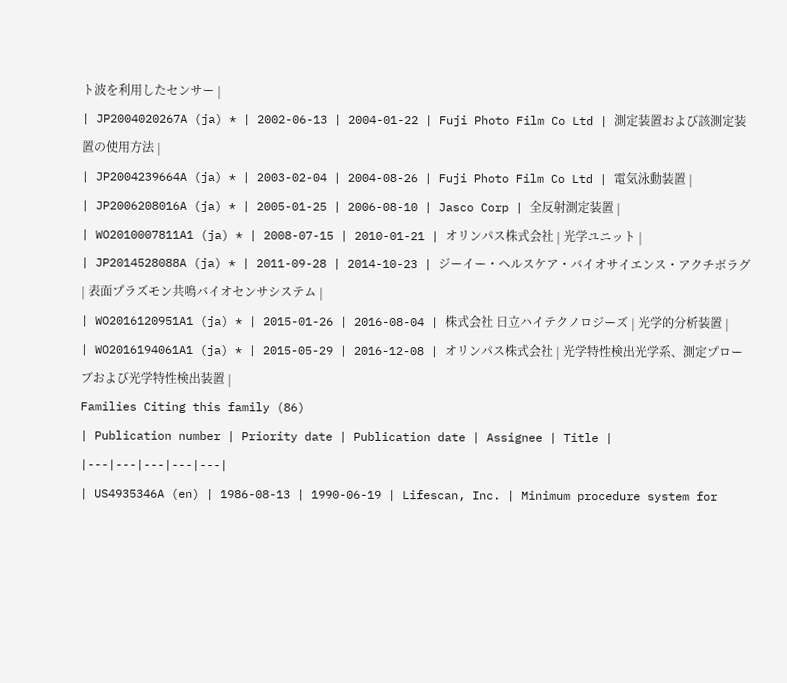ト波を利用したセンサー |
| JP2004020267A (ja) * | 2002-06-13 | 2004-01-22 | Fuji Photo Film Co Ltd | 測定装置および該測定装置の使用方法 |
| JP2004239664A (ja) * | 2003-02-04 | 2004-08-26 | Fuji Photo Film Co Ltd | 電気泳動装置 |
| JP2006208016A (ja) * | 2005-01-25 | 2006-08-10 | Jasco Corp | 全反射測定装置 |
| WO2010007811A1 (ja) * | 2008-07-15 | 2010-01-21 | オリンパス株式会社 | 光学ユニット |
| JP2014528088A (ja) * | 2011-09-28 | 2014-10-23 | ジーイー・ヘルスケア・バイオサイエンス・アクチボラグ | 表面プラズモン共鳴バイオセンサシステム |
| WO2016120951A1 (ja) * | 2015-01-26 | 2016-08-04 | 株式会社 日立ハイテクノロジーズ | 光学的分析装置 |
| WO2016194061A1 (ja) * | 2015-05-29 | 2016-12-08 | オリンパス株式会社 | 光学特性検出光学系、測定プローブおよび光学特性検出装置 |
Families Citing this family (86)
| Publication number | Priority date | Publication date | Assignee | Title |
|---|---|---|---|---|
| US4935346A (en) | 1986-08-13 | 1990-06-19 | Lifescan, Inc. | Minimum procedure system for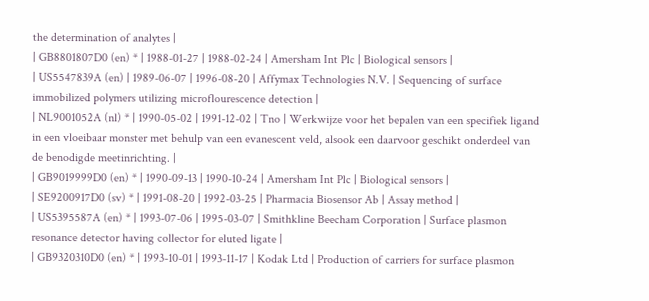the determination of analytes |
| GB8801807D0 (en) * | 1988-01-27 | 1988-02-24 | Amersham Int Plc | Biological sensors |
| US5547839A (en) | 1989-06-07 | 1996-08-20 | Affymax Technologies N.V. | Sequencing of surface immobilized polymers utilizing microflourescence detection |
| NL9001052A (nl) * | 1990-05-02 | 1991-12-02 | Tno | Werkwijze voor het bepalen van een specifiek ligand in een vloeibaar monster met behulp van een evanescent veld, alsook een daarvoor geschikt onderdeel van de benodigde meetinrichting. |
| GB9019999D0 (en) * | 1990-09-13 | 1990-10-24 | Amersham Int Plc | Biological sensors |
| SE9200917D0 (sv) * | 1991-08-20 | 1992-03-25 | Pharmacia Biosensor Ab | Assay method |
| US5395587A (en) * | 1993-07-06 | 1995-03-07 | Smithkline Beecham Corporation | Surface plasmon resonance detector having collector for eluted ligate |
| GB9320310D0 (en) * | 1993-10-01 | 1993-11-17 | Kodak Ltd | Production of carriers for surface plasmon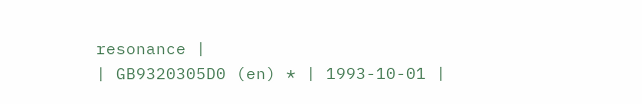resonance |
| GB9320305D0 (en) * | 1993-10-01 |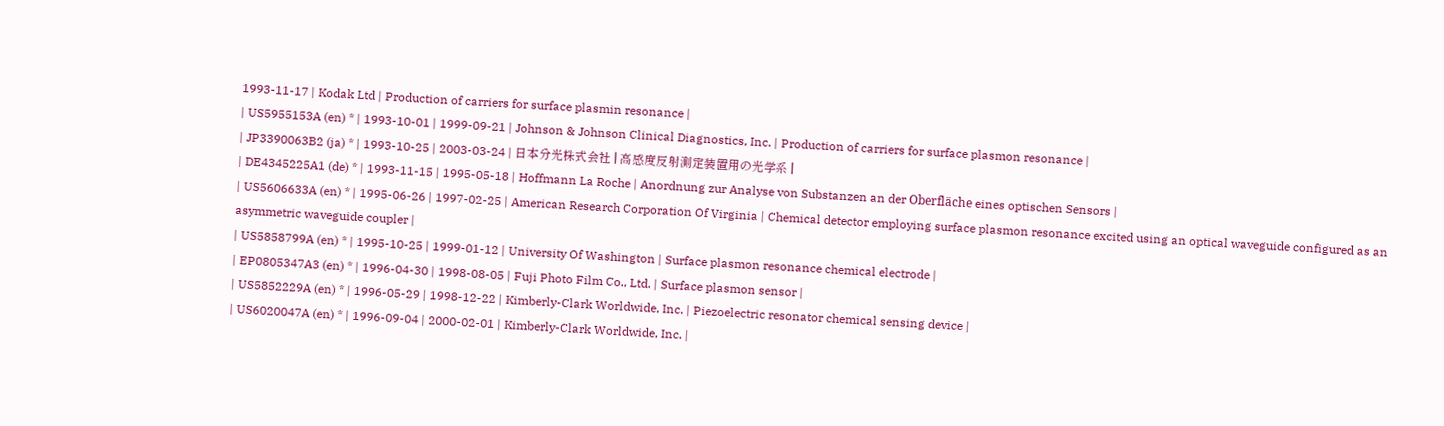1993-11-17 | Kodak Ltd | Production of carriers for surface plasmin resonance |
| US5955153A (en) * | 1993-10-01 | 1999-09-21 | Johnson & Johnson Clinical Diagnostics, Inc. | Production of carriers for surface plasmon resonance |
| JP3390063B2 (ja) * | 1993-10-25 | 2003-03-24 | 日本分光株式会社 | 高感度反射測定装置用の光学系 |
| DE4345225A1 (de) * | 1993-11-15 | 1995-05-18 | Hoffmann La Roche | Anordnung zur Analyse von Substanzen an der Oberfläche eines optischen Sensors |
| US5606633A (en) * | 1995-06-26 | 1997-02-25 | American Research Corporation Of Virginia | Chemical detector employing surface plasmon resonance excited using an optical waveguide configured as an asymmetric waveguide coupler |
| US5858799A (en) * | 1995-10-25 | 1999-01-12 | University Of Washington | Surface plasmon resonance chemical electrode |
| EP0805347A3 (en) * | 1996-04-30 | 1998-08-05 | Fuji Photo Film Co., Ltd. | Surface plasmon sensor |
| US5852229A (en) * | 1996-05-29 | 1998-12-22 | Kimberly-Clark Worldwide, Inc. | Piezoelectric resonator chemical sensing device |
| US6020047A (en) * | 1996-09-04 | 2000-02-01 | Kimberly-Clark Worldwide, Inc. |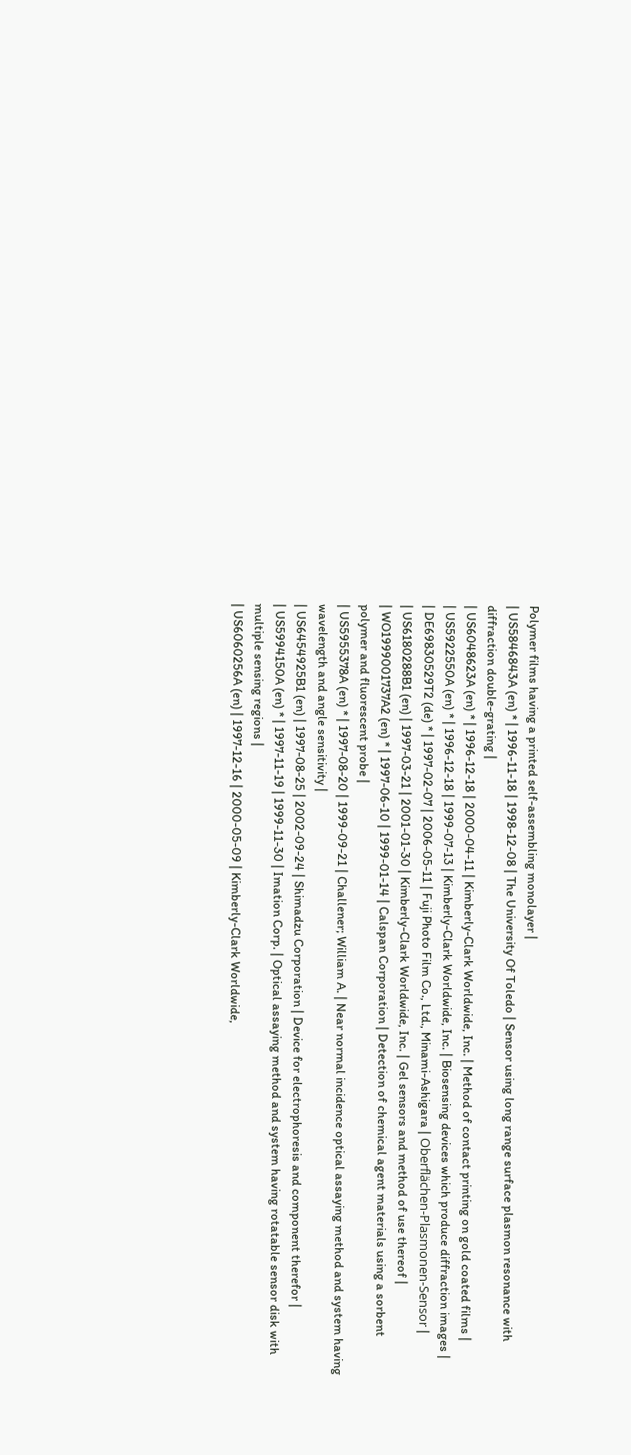Polymer films having a printed self-assembling monolayer |
| US5846843A (en) * | 1996-11-18 | 1998-12-08 | The University Of Toledo | Sensor using long range surface plasmon resonance with diffraction double-grating |
| US6048623A (en) * | 1996-12-18 | 2000-04-11 | Kimberly-Clark Worldwide, Inc. | Method of contact printing on gold coated films |
| US5922550A (en) * | 1996-12-18 | 1999-07-13 | Kimberly-Clark Worldwide, Inc. | Biosensing devices which produce diffraction images |
| DE69830529T2 (de) * | 1997-02-07 | 2006-05-11 | Fuji Photo Film Co., Ltd., Minami-Ashigara | Oberflächen-Plasmonen-Sensor |
| US6180288B1 (en) | 1997-03-21 | 2001-01-30 | Kimberly-Clark Worldwide, Inc. | Gel sensors and method of use thereof |
| WO1999001737A2 (en) * | 1997-06-10 | 1999-01-14 | Calspan Corporation | Detection of chemical agent materials using a sorbent polymer and fluorescent probe |
| US5955378A (en) * | 1997-08-20 | 1999-09-21 | Challener; William A. | Near normal incidence optical assaying method and system having wavelength and angle sensitivity |
| US6454925B1 (en) | 1997-08-25 | 2002-09-24 | Shimadzu Corporation | Device for electrophoresis and component therefor |
| US5994150A (en) * | 1997-11-19 | 1999-11-30 | Imation Corp. | Optical assaying method and system having rotatable sensor disk with multiple sensing regions |
| US6060256A (en) | 1997-12-16 | 2000-05-09 | Kimberly-Clark Worldwide,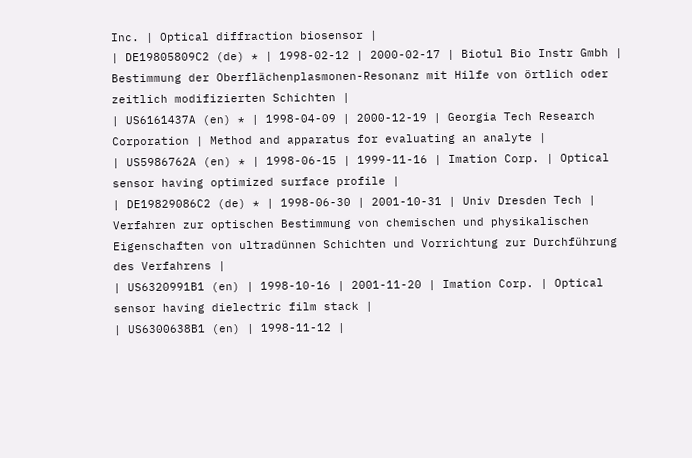Inc. | Optical diffraction biosensor |
| DE19805809C2 (de) * | 1998-02-12 | 2000-02-17 | Biotul Bio Instr Gmbh | Bestimmung der Oberflächenplasmonen-Resonanz mit Hilfe von örtlich oder zeitlich modifizierten Schichten |
| US6161437A (en) * | 1998-04-09 | 2000-12-19 | Georgia Tech Research Corporation | Method and apparatus for evaluating an analyte |
| US5986762A (en) * | 1998-06-15 | 1999-11-16 | Imation Corp. | Optical sensor having optimized surface profile |
| DE19829086C2 (de) * | 1998-06-30 | 2001-10-31 | Univ Dresden Tech | Verfahren zur optischen Bestimmung von chemischen und physikalischen Eigenschaften von ultradünnen Schichten und Vorrichtung zur Durchführung des Verfahrens |
| US6320991B1 (en) | 1998-10-16 | 2001-11-20 | Imation Corp. | Optical sensor having dielectric film stack |
| US6300638B1 (en) | 1998-11-12 |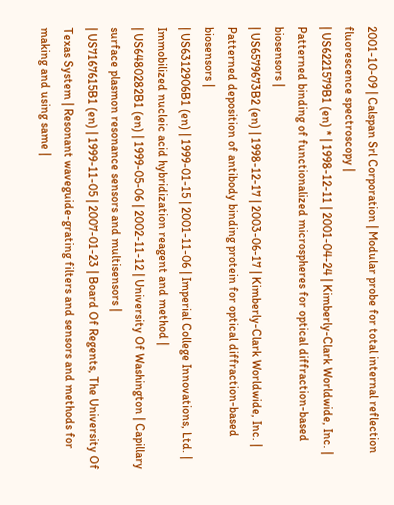2001-10-09 | Calspan Srl Corporation | Modular probe for total internal reflection fluorescence spectroscopy |
| US6221579B1 (en) * | 1998-12-11 | 2001-04-24 | Kimberly-Clark Worldwide, Inc. | Patterned binding of functionalized microspheres for optical diffraction-based biosensors |
| US6579673B2 (en) | 1998-12-17 | 2003-06-17 | Kimberly-Clark Worldwide, Inc. | Patterned deposition of antibody binding protein for optical diffraction-based biosensors |
| US6312906B1 (en) | 1999-01-15 | 2001-11-06 | Imperial College Innovations, Ltd. | Immobilized nucleic acid hybridization reagent and method |
| US6480282B1 (en) | 1999-05-06 | 2002-11-12 | University Of Washington | Capillary surface plasmon resonance sensors and multisensors |
| US7167615B1 (en) | 1999-11-05 | 2007-01-23 | Board Of Regents, The University Of Texas System | Resonant waveguide-grating filters and sensors and methods for making and using same |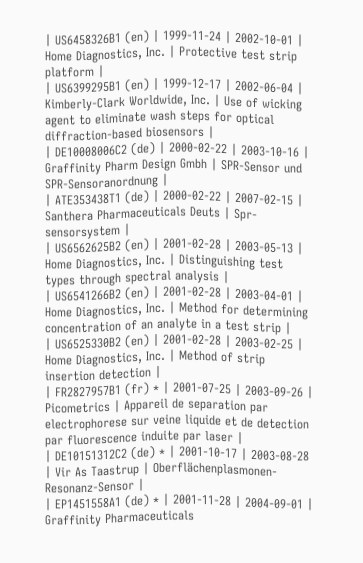| US6458326B1 (en) | 1999-11-24 | 2002-10-01 | Home Diagnostics, Inc. | Protective test strip platform |
| US6399295B1 (en) | 1999-12-17 | 2002-06-04 | Kimberly-Clark Worldwide, Inc. | Use of wicking agent to eliminate wash steps for optical diffraction-based biosensors |
| DE10008006C2 (de) | 2000-02-22 | 2003-10-16 | Graffinity Pharm Design Gmbh | SPR-Sensor und SPR-Sensoranordnung |
| ATE353438T1 (de) | 2000-02-22 | 2007-02-15 | Santhera Pharmaceuticals Deuts | Spr-sensorsystem |
| US6562625B2 (en) | 2001-02-28 | 2003-05-13 | Home Diagnostics, Inc. | Distinguishing test types through spectral analysis |
| US6541266B2 (en) | 2001-02-28 | 2003-04-01 | Home Diagnostics, Inc. | Method for determining concentration of an analyte in a test strip |
| US6525330B2 (en) | 2001-02-28 | 2003-02-25 | Home Diagnostics, Inc. | Method of strip insertion detection |
| FR2827957B1 (fr) * | 2001-07-25 | 2003-09-26 | Picometrics | Appareil de separation par electrophorese sur veine liquide et de detection par fluorescence induite par laser |
| DE10151312C2 (de) * | 2001-10-17 | 2003-08-28 | Vir As Taastrup | Oberflächenplasmonen-Resonanz-Sensor |
| EP1451558A1 (de) * | 2001-11-28 | 2004-09-01 | Graffinity Pharmaceuticals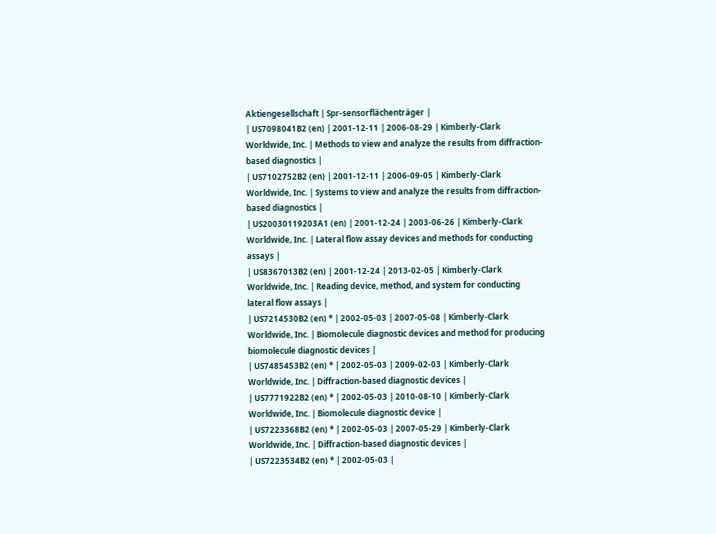Aktiengesellschaft | Spr-sensorflächenträger |
| US7098041B2 (en) | 2001-12-11 | 2006-08-29 | Kimberly-Clark Worldwide, Inc. | Methods to view and analyze the results from diffraction-based diagnostics |
| US7102752B2 (en) | 2001-12-11 | 2006-09-05 | Kimberly-Clark Worldwide, Inc. | Systems to view and analyze the results from diffraction-based diagnostics |
| US20030119203A1 (en) | 2001-12-24 | 2003-06-26 | Kimberly-Clark Worldwide, Inc. | Lateral flow assay devices and methods for conducting assays |
| US8367013B2 (en) | 2001-12-24 | 2013-02-05 | Kimberly-Clark Worldwide, Inc. | Reading device, method, and system for conducting lateral flow assays |
| US7214530B2 (en) * | 2002-05-03 | 2007-05-08 | Kimberly-Clark Worldwide, Inc. | Biomolecule diagnostic devices and method for producing biomolecule diagnostic devices |
| US7485453B2 (en) * | 2002-05-03 | 2009-02-03 | Kimberly-Clark Worldwide, Inc. | Diffraction-based diagnostic devices |
| US7771922B2 (en) * | 2002-05-03 | 2010-08-10 | Kimberly-Clark Worldwide, Inc. | Biomolecule diagnostic device |
| US7223368B2 (en) * | 2002-05-03 | 2007-05-29 | Kimberly-Clark Worldwide, Inc. | Diffraction-based diagnostic devices |
| US7223534B2 (en) * | 2002-05-03 |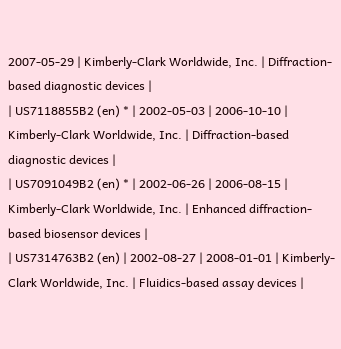2007-05-29 | Kimberly-Clark Worldwide, Inc. | Diffraction-based diagnostic devices |
| US7118855B2 (en) * | 2002-05-03 | 2006-10-10 | Kimberly-Clark Worldwide, Inc. | Diffraction-based diagnostic devices |
| US7091049B2 (en) * | 2002-06-26 | 2006-08-15 | Kimberly-Clark Worldwide, Inc. | Enhanced diffraction-based biosensor devices |
| US7314763B2 (en) | 2002-08-27 | 2008-01-01 | Kimberly-Clark Worldwide, Inc. | Fluidics-based assay devices |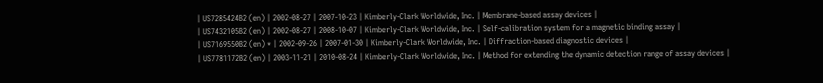| US7285424B2 (en) | 2002-08-27 | 2007-10-23 | Kimberly-Clark Worldwide, Inc. | Membrane-based assay devices |
| US7432105B2 (en) | 2002-08-27 | 2008-10-07 | Kimberly-Clark Worldwide, Inc. | Self-calibration system for a magnetic binding assay |
| US7169550B2 (en) * | 2002-09-26 | 2007-01-30 | Kimberly-Clark Worldwide, Inc. | Diffraction-based diagnostic devices |
| US7781172B2 (en) | 2003-11-21 | 2010-08-24 | Kimberly-Clark Worldwide, Inc. | Method for extending the dynamic detection range of assay devices |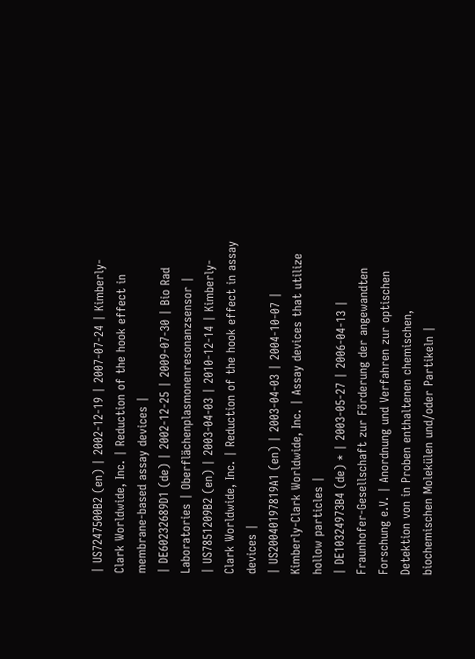| US7247500B2 (en) | 2002-12-19 | 2007-07-24 | Kimberly-Clark Worldwide, Inc. | Reduction of the hook effect in membrane-based assay devices |
| DE60232689D1 (de) | 2002-12-25 | 2009-07-30 | Bio Rad Laboratories | Oberflächenplasmonenresonanzsensor |
| US7851209B2 (en) | 2003-04-03 | 2010-12-14 | Kimberly-Clark Worldwide, Inc. | Reduction of the hook effect in assay devices |
| US20040197819A1 (en) | 2003-04-03 | 2004-10-07 | Kimberly-Clark Worldwide, Inc. | Assay devices that utilize hollow particles |
| DE10324973B4 (de) * | 2003-05-27 | 2006-04-13 | Fraunhofer-Gesellschaft zur Förderung der angewandten Forschung e.V. | Anordnung und Verfahren zur optischen Detektion von in Proben enthaltenen chemischen, biochemischen Molekülen und/oder Partikeln |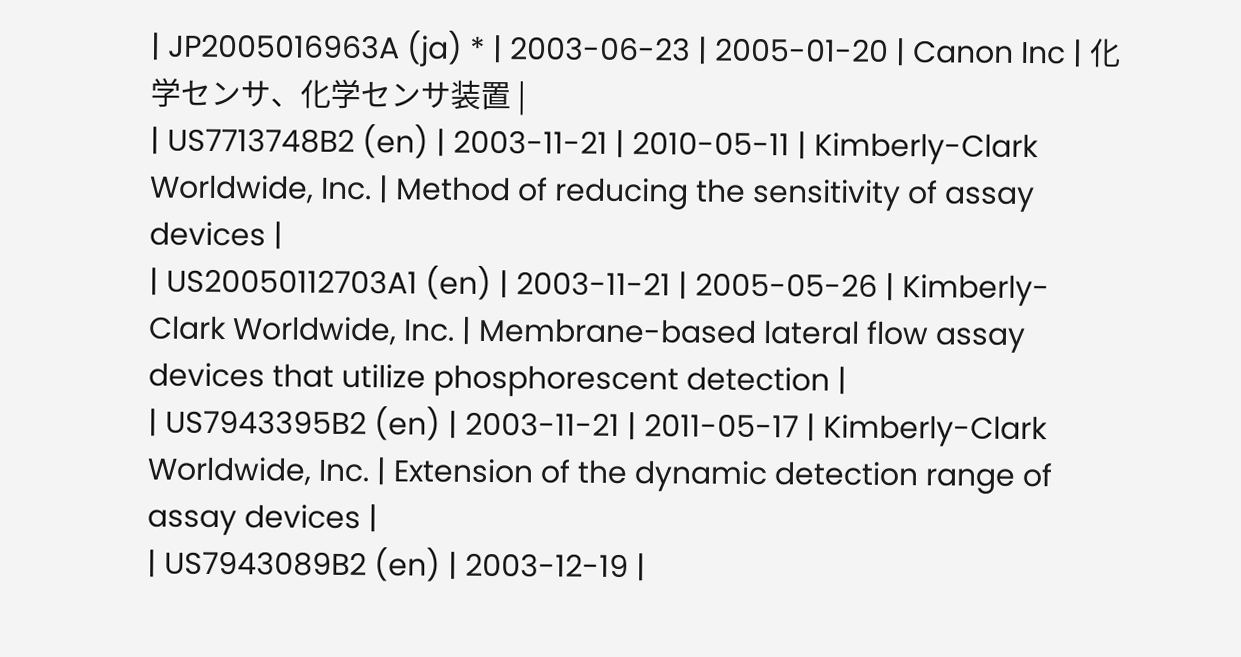| JP2005016963A (ja) * | 2003-06-23 | 2005-01-20 | Canon Inc | 化学センサ、化学センサ装置 |
| US7713748B2 (en) | 2003-11-21 | 2010-05-11 | Kimberly-Clark Worldwide, Inc. | Method of reducing the sensitivity of assay devices |
| US20050112703A1 (en) | 2003-11-21 | 2005-05-26 | Kimberly-Clark Worldwide, Inc. | Membrane-based lateral flow assay devices that utilize phosphorescent detection |
| US7943395B2 (en) | 2003-11-21 | 2011-05-17 | Kimberly-Clark Worldwide, Inc. | Extension of the dynamic detection range of assay devices |
| US7943089B2 (en) | 2003-12-19 |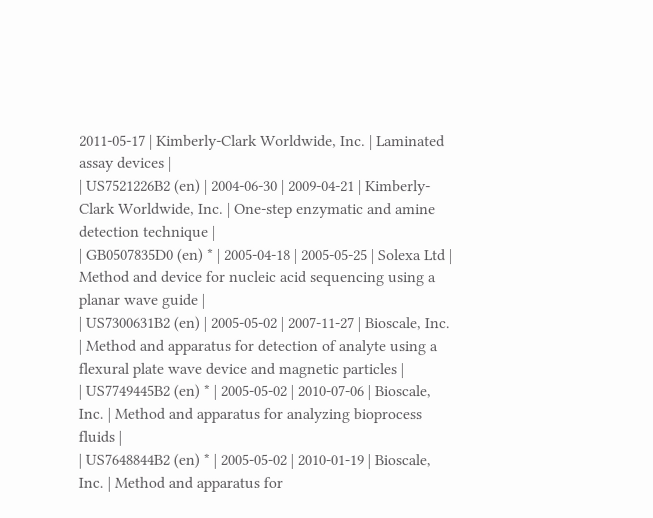2011-05-17 | Kimberly-Clark Worldwide, Inc. | Laminated assay devices |
| US7521226B2 (en) | 2004-06-30 | 2009-04-21 | Kimberly-Clark Worldwide, Inc. | One-step enzymatic and amine detection technique |
| GB0507835D0 (en) * | 2005-04-18 | 2005-05-25 | Solexa Ltd | Method and device for nucleic acid sequencing using a planar wave guide |
| US7300631B2 (en) | 2005-05-02 | 2007-11-27 | Bioscale, Inc. | Method and apparatus for detection of analyte using a flexural plate wave device and magnetic particles |
| US7749445B2 (en) * | 2005-05-02 | 2010-07-06 | Bioscale, Inc. | Method and apparatus for analyzing bioprocess fluids |
| US7648844B2 (en) * | 2005-05-02 | 2010-01-19 | Bioscale, Inc. | Method and apparatus for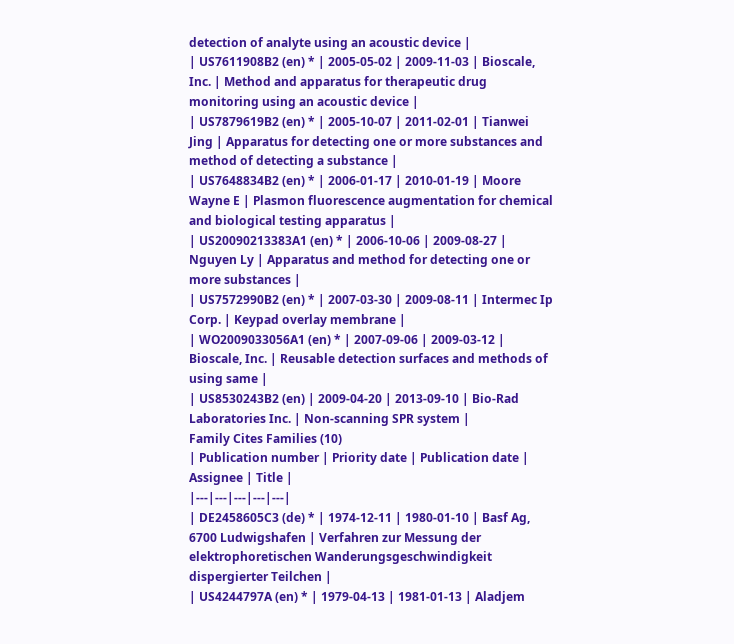detection of analyte using an acoustic device |
| US7611908B2 (en) * | 2005-05-02 | 2009-11-03 | Bioscale, Inc. | Method and apparatus for therapeutic drug monitoring using an acoustic device |
| US7879619B2 (en) * | 2005-10-07 | 2011-02-01 | Tianwei Jing | Apparatus for detecting one or more substances and method of detecting a substance |
| US7648834B2 (en) * | 2006-01-17 | 2010-01-19 | Moore Wayne E | Plasmon fluorescence augmentation for chemical and biological testing apparatus |
| US20090213383A1 (en) * | 2006-10-06 | 2009-08-27 | Nguyen Ly | Apparatus and method for detecting one or more substances |
| US7572990B2 (en) * | 2007-03-30 | 2009-08-11 | Intermec Ip Corp. | Keypad overlay membrane |
| WO2009033056A1 (en) * | 2007-09-06 | 2009-03-12 | Bioscale, Inc. | Reusable detection surfaces and methods of using same |
| US8530243B2 (en) | 2009-04-20 | 2013-09-10 | Bio-Rad Laboratories Inc. | Non-scanning SPR system |
Family Cites Families (10)
| Publication number | Priority date | Publication date | Assignee | Title |
|---|---|---|---|---|
| DE2458605C3 (de) * | 1974-12-11 | 1980-01-10 | Basf Ag, 6700 Ludwigshafen | Verfahren zur Messung der elektrophoretischen Wanderungsgeschwindigkeit dispergierter Teilchen |
| US4244797A (en) * | 1979-04-13 | 1981-01-13 | Aladjem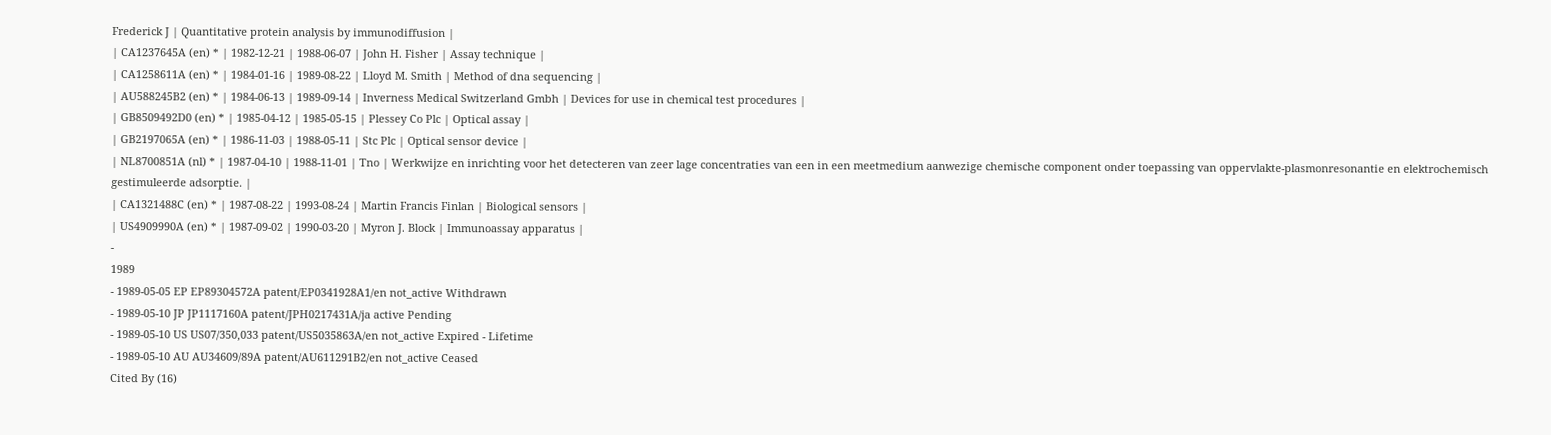Frederick J | Quantitative protein analysis by immunodiffusion |
| CA1237645A (en) * | 1982-12-21 | 1988-06-07 | John H. Fisher | Assay technique |
| CA1258611A (en) * | 1984-01-16 | 1989-08-22 | Lloyd M. Smith | Method of dna sequencing |
| AU588245B2 (en) * | 1984-06-13 | 1989-09-14 | Inverness Medical Switzerland Gmbh | Devices for use in chemical test procedures |
| GB8509492D0 (en) * | 1985-04-12 | 1985-05-15 | Plessey Co Plc | Optical assay |
| GB2197065A (en) * | 1986-11-03 | 1988-05-11 | Stc Plc | Optical sensor device |
| NL8700851A (nl) * | 1987-04-10 | 1988-11-01 | Tno | Werkwijze en inrichting voor het detecteren van zeer lage concentraties van een in een meetmedium aanwezige chemische component onder toepassing van oppervlakte-plasmonresonantie en elektrochemisch gestimuleerde adsorptie. |
| CA1321488C (en) * | 1987-08-22 | 1993-08-24 | Martin Francis Finlan | Biological sensors |
| US4909990A (en) * | 1987-09-02 | 1990-03-20 | Myron J. Block | Immunoassay apparatus |
-
1989
- 1989-05-05 EP EP89304572A patent/EP0341928A1/en not_active Withdrawn
- 1989-05-10 JP JP1117160A patent/JPH0217431A/ja active Pending
- 1989-05-10 US US07/350,033 patent/US5035863A/en not_active Expired - Lifetime
- 1989-05-10 AU AU34609/89A patent/AU611291B2/en not_active Ceased
Cited By (16)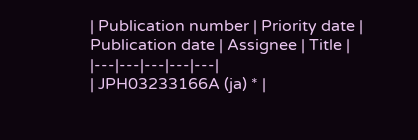| Publication number | Priority date | Publication date | Assignee | Title |
|---|---|---|---|---|
| JPH03233166A (ja) * |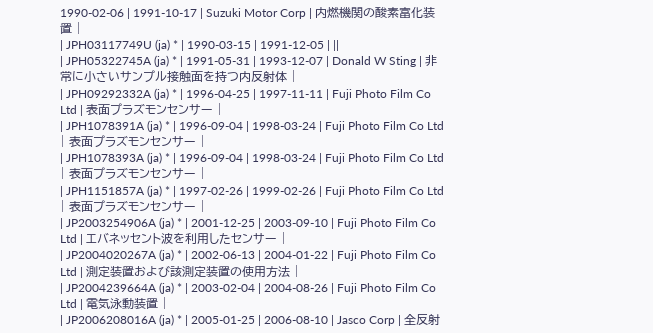1990-02-06 | 1991-10-17 | Suzuki Motor Corp | 内燃機関の酸素富化装置 |
| JPH03117749U (ja) * | 1990-03-15 | 1991-12-05 | ||
| JPH05322745A (ja) * | 1991-05-31 | 1993-12-07 | Donald W Sting | 非常に小さいサンプル接触面を持つ内反射体 |
| JPH09292332A (ja) * | 1996-04-25 | 1997-11-11 | Fuji Photo Film Co Ltd | 表面プラズモンセンサー |
| JPH1078391A (ja) * | 1996-09-04 | 1998-03-24 | Fuji Photo Film Co Ltd | 表面プラズモンセンサー |
| JPH1078393A (ja) * | 1996-09-04 | 1998-03-24 | Fuji Photo Film Co Ltd | 表面プラズモンセンサー |
| JPH1151857A (ja) * | 1997-02-26 | 1999-02-26 | Fuji Photo Film Co Ltd | 表面プラズモンセンサー |
| JP2003254906A (ja) * | 2001-12-25 | 2003-09-10 | Fuji Photo Film Co Ltd | エバネッセント波を利用したセンサー |
| JP2004020267A (ja) * | 2002-06-13 | 2004-01-22 | Fuji Photo Film Co Ltd | 測定装置および該測定装置の使用方法 |
| JP2004239664A (ja) * | 2003-02-04 | 2004-08-26 | Fuji Photo Film Co Ltd | 電気泳動装置 |
| JP2006208016A (ja) * | 2005-01-25 | 2006-08-10 | Jasco Corp | 全反射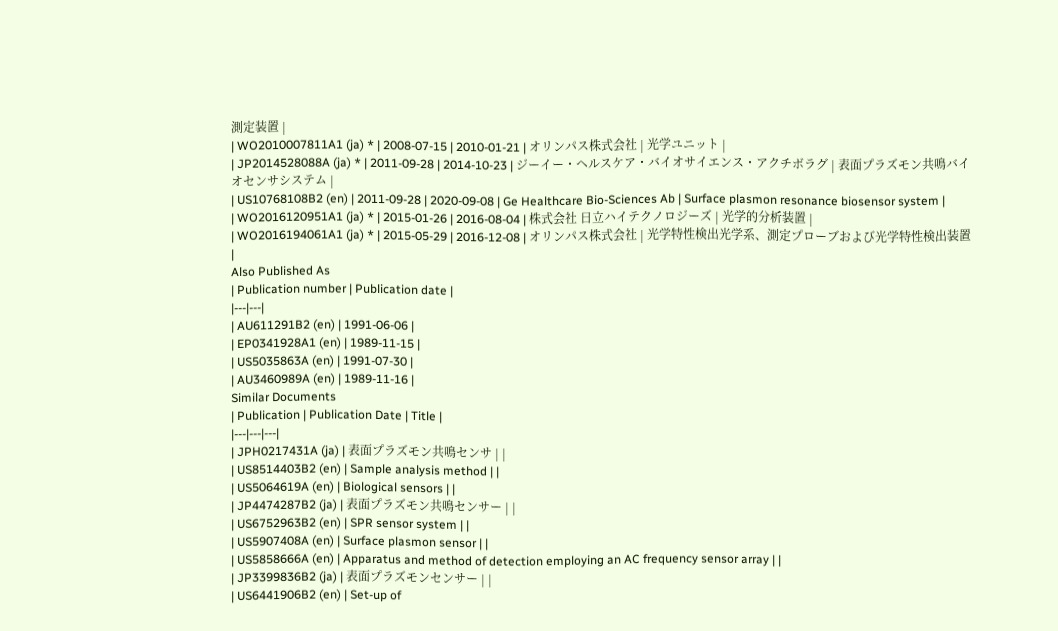測定装置 |
| WO2010007811A1 (ja) * | 2008-07-15 | 2010-01-21 | オリンパス株式会社 | 光学ユニット |
| JP2014528088A (ja) * | 2011-09-28 | 2014-10-23 | ジーイー・ヘルスケア・バイオサイエンス・アクチボラグ | 表面プラズモン共鳴バイオセンサシステム |
| US10768108B2 (en) | 2011-09-28 | 2020-09-08 | Ge Healthcare Bio-Sciences Ab | Surface plasmon resonance biosensor system |
| WO2016120951A1 (ja) * | 2015-01-26 | 2016-08-04 | 株式会社 日立ハイテクノロジーズ | 光学的分析装置 |
| WO2016194061A1 (ja) * | 2015-05-29 | 2016-12-08 | オリンパス株式会社 | 光学特性検出光学系、測定プローブおよび光学特性検出装置 |
Also Published As
| Publication number | Publication date |
|---|---|
| AU611291B2 (en) | 1991-06-06 |
| EP0341928A1 (en) | 1989-11-15 |
| US5035863A (en) | 1991-07-30 |
| AU3460989A (en) | 1989-11-16 |
Similar Documents
| Publication | Publication Date | Title |
|---|---|---|
| JPH0217431A (ja) | 表面プラズモン共鳴センサ | |
| US8514403B2 (en) | Sample analysis method | |
| US5064619A (en) | Biological sensors | |
| JP4474287B2 (ja) | 表面プラズモン共鳴センサー | |
| US6752963B2 (en) | SPR sensor system | |
| US5907408A (en) | Surface plasmon sensor | |
| US5858666A (en) | Apparatus and method of detection employing an AC frequency sensor array | |
| JP3399836B2 (ja) | 表面プラズモンセンサー | |
| US6441906B2 (en) | Set-up of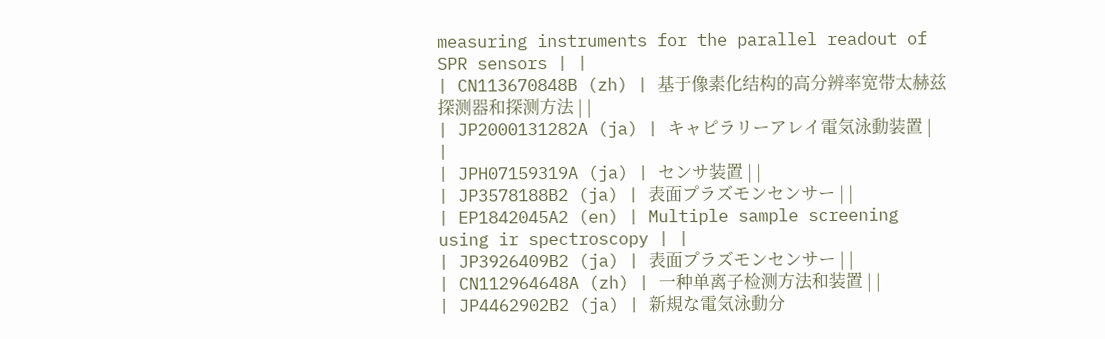measuring instruments for the parallel readout of SPR sensors | |
| CN113670848B (zh) | 基于像素化结构的高分辨率宽带太赫兹探测器和探测方法 | |
| JP2000131282A (ja) | キャピラリーアレイ電気泳動装置 | |
| JPH07159319A (ja) | センサ装置 | |
| JP3578188B2 (ja) | 表面プラズモンセンサー | |
| EP1842045A2 (en) | Multiple sample screening using ir spectroscopy | |
| JP3926409B2 (ja) | 表面プラズモンセンサー | |
| CN112964648A (zh) | 一种单离子检测方法和装置 | |
| JP4462902B2 (ja) | 新規な電気泳動分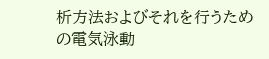析方法およびそれを行うための電気泳動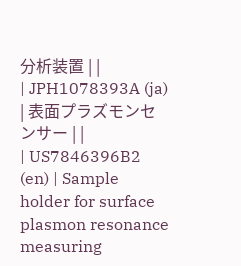分析装置 | |
| JPH1078393A (ja) | 表面プラズモンセンサー | |
| US7846396B2 (en) | Sample holder for surface plasmon resonance measuring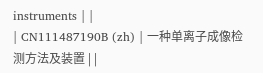instruments | |
| CN111487190B (zh) | 一种单离子成像检测方法及装置 | |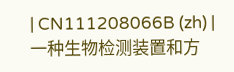| CN111208066B (zh) | 一种生物检测装置和方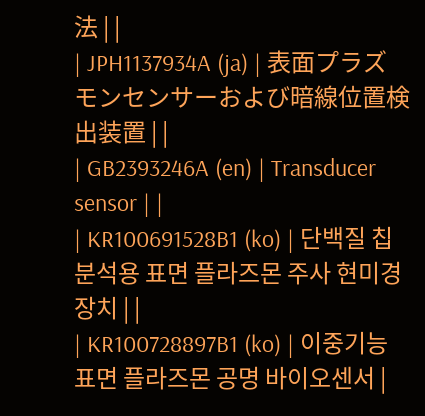法 | |
| JPH1137934A (ja) | 表面プラズモンセンサーおよび暗線位置検出装置 | |
| GB2393246A (en) | Transducer sensor | |
| KR100691528B1 (ko) | 단백질 칩 분석용 표면 플라즈몬 주사 현미경 장치 | |
| KR100728897B1 (ko) | 이중기능 표면 플라즈몬 공명 바이오센서 |